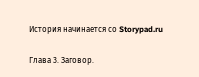История начинается со Storypad.ru

Глава 3. Заговор.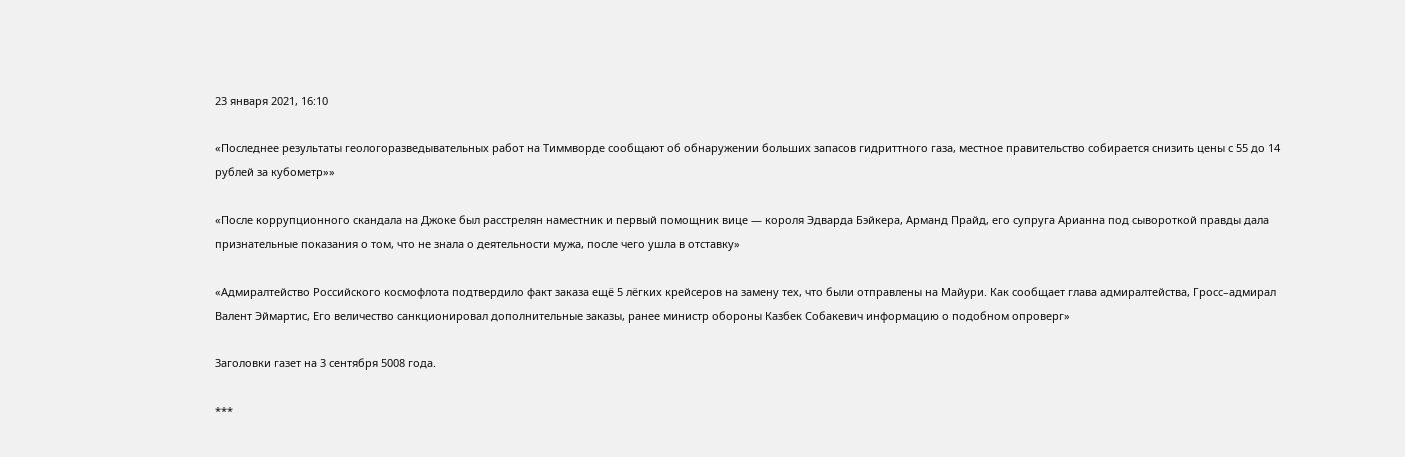23 января 2021, 16:10

«Последнее результаты геологоразведывательных работ на Тиммворде сообщают об обнаружении больших запасов гидриттного газа, местное правительство собирается снизить цены с 55 до 14 рублей за кубометр»»

«После коррупционного скандала на Джоке был расстрелян наместник и первый помощник вице — короля Эдварда Бэйкера, Арманд Прайд, его супруга Арианна под сывороткой правды дала признательные показания о том, что не знала о деятельности мужа, после чего ушла в отставку»

«Адмиралтейство Российского космофлота подтвердило факт заказа ещё 5 лёгких крейсеров на замену тех, что были отправлены на Майури. Как сообщает глава адмиралтейства, Гросс–адмирал Валент Эймартис, Его величество санкционировал дополнительные заказы, ранее министр обороны Казбек Собакевич информацию о подобном опроверг»

Заголовки газет на 3 сентября 5008 года.

***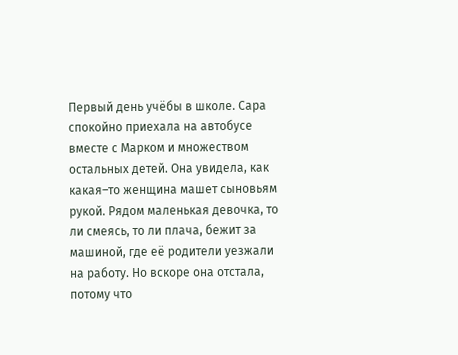Первый день учёбы в школе. Сара спокойно приехала на автобусе вместе с Марком и множеством остальных детей. Она увидела, как какая–то женщина машет сыновьям рукой. Рядом маленькая девочка, то ли смеясь, то ли плача, бежит за машиной, где её родители уезжали на работу. Но вскоре она отстала, потому что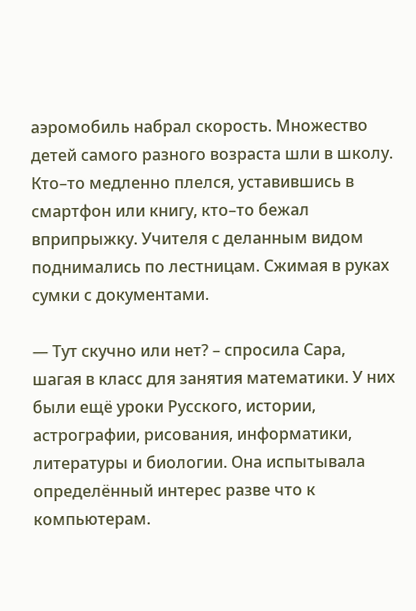аэромобиль набрал скорость. Множество детей самого разного возраста шли в школу. Кто–то медленно плелся, уставившись в смартфон или книгу, кто–то бежал вприпрыжку. Учителя с деланным видом поднимались по лестницам. Сжимая в руках сумки с документами.

— Тут скучно или нет? – спросила Сара, шагая в класс для занятия математики. У них были ещё уроки Русского, истории, астрографии, рисования, информатики, литературы и биологии. Она испытывала определённый интерес разве что к компьютерам.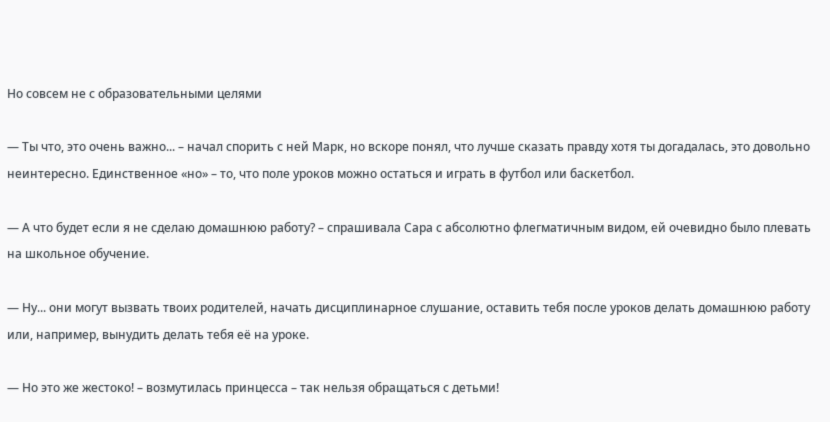Но совсем не с образовательными целями

— Ты что, это очень важно... – начал спорить с ней Марк, но вскоре понял, что лучше сказать правду хотя ты догадалась, это довольно неинтересно. Единственное «но» – то, что поле уроков можно остаться и играть в футбол или баскетбол.

— А что будет если я не сделаю домашнюю работу? – спрашивала Сара с абсолютно флегматичным видом, ей очевидно было плевать на школьное обучение.

— Ну... они могут вызвать твоих родителей, начать дисциплинарное слушание, оставить тебя после уроков делать домашнюю работу или, например, вынудить делать тебя её на уроке.

— Но это же жестоко! – возмутилась принцесса – так нельзя обращаться с детьми!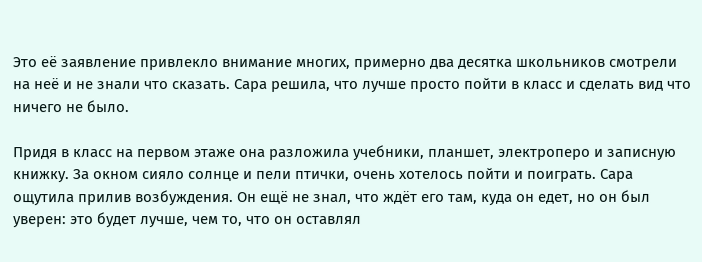Это её заявление привлекло внимание многих, примерно два десятка школьников смотрели на неё и не знали что сказать. Сара решила, что лучше просто пойти в класс и сделать вид что ничего не было.

Придя в класс на первом этаже она разложила учебники, планшет, электроперо и записную книжку. За окном сияло солнце и пели птички, очень хотелось пойти и поиграть. Сара ощутила прилив возбуждения. Он ещё не знал, что ждёт его там, куда он едет, но он был уверен: это будет лучше, чем то, что он оставлял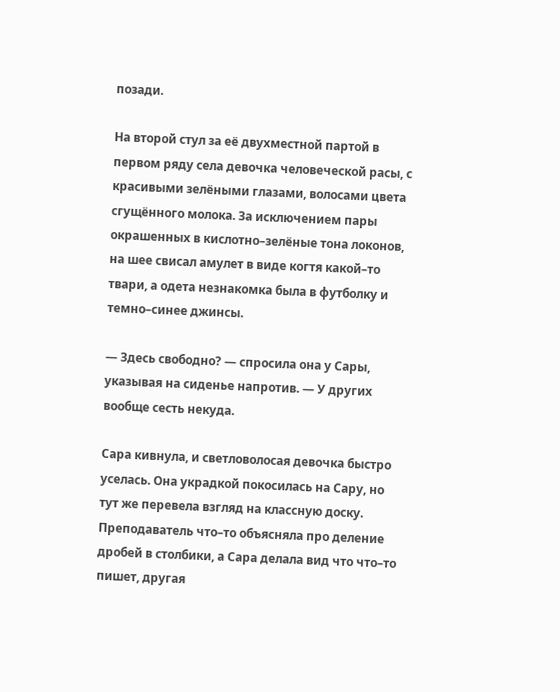позади.

На второй стул за её двухместной партой в первом ряду села девочка человеческой расы, с красивыми зелёными глазами, волосами цвета сгущённого молока. За исключением пары окрашенных в кислотно–зелёные тона локонов, на шее свисал амулет в виде когтя какой–то твари, а одета незнакомка была в футболку и темно–синее джинсы.

— Здесь свободно? — спросила она у Сары, указывая на сиденье напротив. — У других вообще сесть некуда.

Сара кивнула, и светловолосая девочка быстро уселась. Она украдкой покосилась на Сару, но тут же перевела взгляд на классную доску. Преподаватель что–то объясняла про деление дробей в столбики, а Сара делала вид что что–то пишет, другая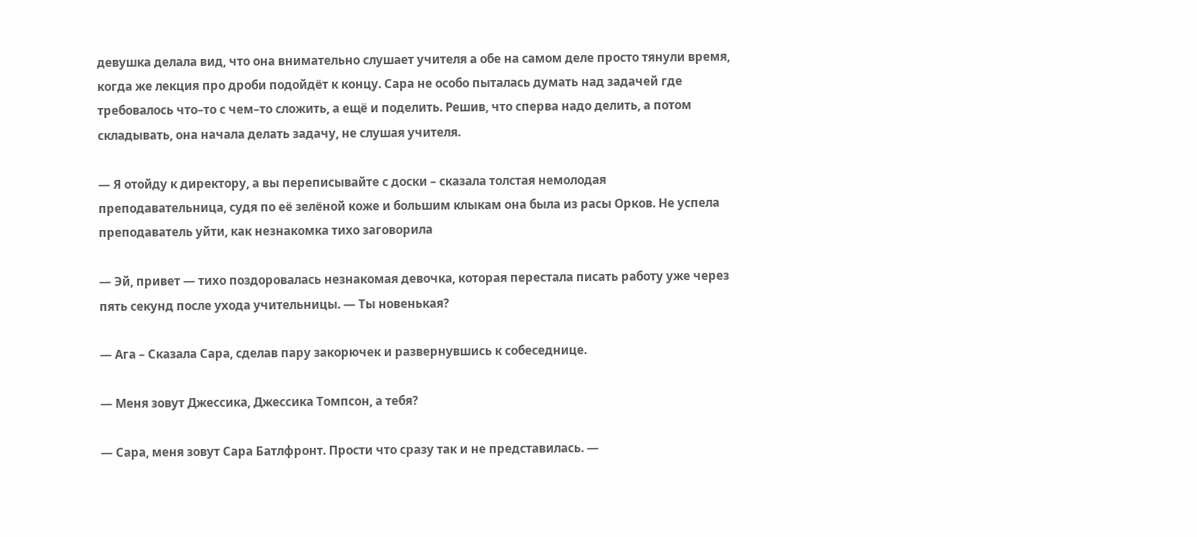девушка делала вид, что она внимательно слушает учителя а обе на самом деле просто тянули время, когда же лекция про дроби подойдёт к концу. Сара не особо пыталась думать над задачей где требовалось что–то с чем–то сложить, а ещё и поделить. Решив, что сперва надо делить, а потом складывать, она начала делать задачу, не слушая учителя.

— Я отойду к директору, а вы переписывайте с доски – сказала толстая немолодая преподавательница, судя по её зелёной коже и большим клыкам она была из расы Орков. Не успела преподаватель уйти, как незнакомка тихо заговорила

— Эй, привет — тихо поздоровалась незнакомая девочка, которая перестала писать работу уже через пять секунд после ухода учительницы. — Ты новенькая?

— Ага – Сказала Сара, сделав пару закорючек и развернувшись к собеседнице.

— Меня зовут Джессика, Джессика Томпсон, а тебя?

— Сара, меня зовут Сара Батлфронт. Прости что сразу так и не представилась. —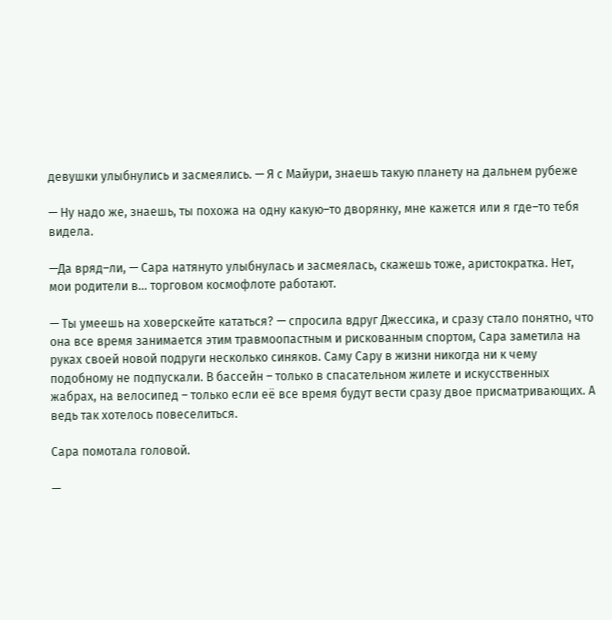девушки улыбнулись и засмеялись. — Я с Майури, знаешь такую планету на дальнем рубеже

— Ну надо же, знаешь, ты похожа на одну какую–то дворянку, мне кажется или я где–то тебя видела.

—Да вряд–ли, — Сара натянуто улыбнулась и засмеялась, скажешь тоже, аристократка. Нет, мои родители в... торговом космофлоте работают.

— Ты умеешь на ховерскейте кататься? — спросила вдруг Джессика, и сразу стало понятно, что она все время занимается этим травмоопастным и рискованным спортом, Сара заметила на руках своей новой подруги несколько синяков. Саму Сару в жизни никогда ни к чему подобному не подпускали. В бассейн – только в спасательном жилете и искусственных жабрах, на велосипед – только если её все время будут вести сразу двое присматривающих. А ведь так хотелось повеселиться.

Сара помотала головой.

—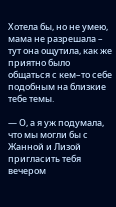Хотела бы, но не умею, мама не разрешала – тут она ощутила, как же приятно было общаться с кем–то себе подобным на близкие тебе темы.

— О, а я уж подумала, что мы могли бы с Жанной и Лизой пригласить тебя вечером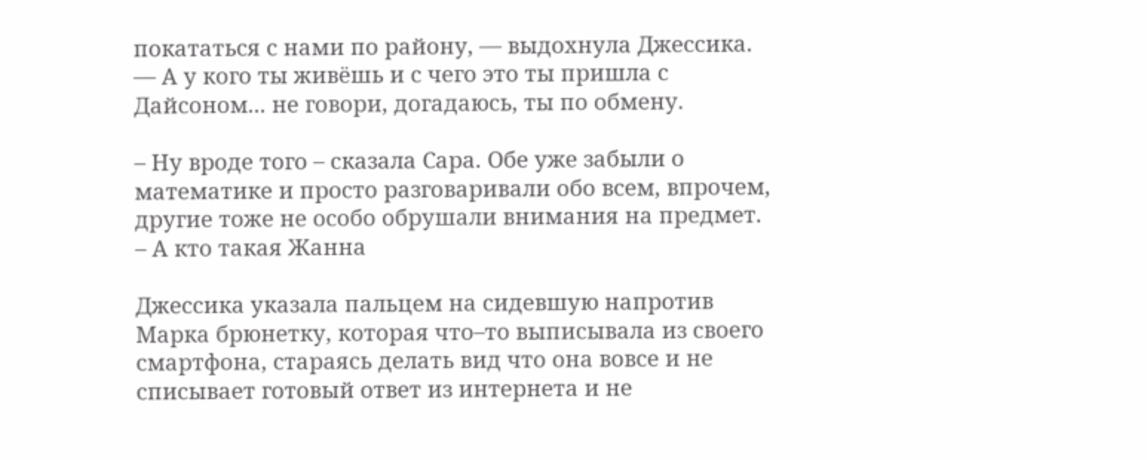покататься с нами по району, — выдохнула Джессика. — А у кого ты живёшь и с чего это ты пришла с Дайсоном... не говори, догадаюсь, ты по обмену.

– Ну вроде того – сказала Сара. Обе уже забыли о математике и просто разговаривали обо всем, впрочем, другие тоже не особо обрушали внимания на предмет. – А кто такая Жанна

Джессика указала пальцем на сидевшую напротив Марка брюнетку, которая что–то выписывала из своего смартфона, стараясь делать вид что она вовсе и не списывает готовый ответ из интернета и не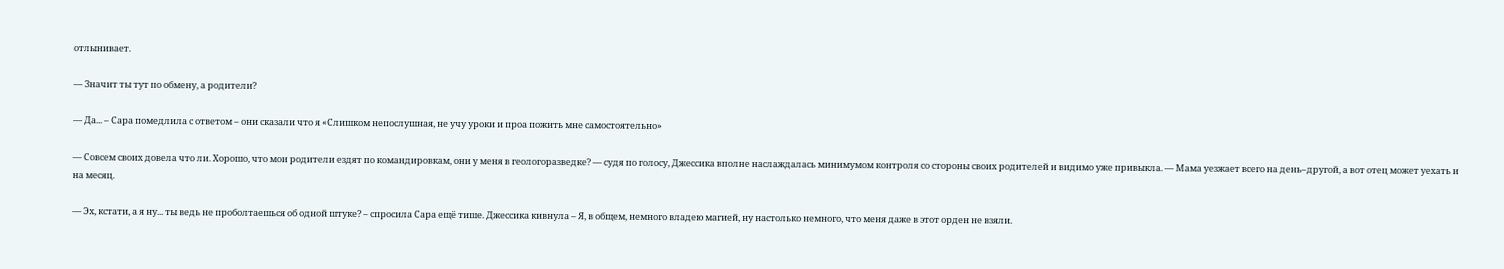отлынивает.

— Значит ты тут по обмену, а родители?

— Да... – Сара помедлила с ответом – они сказали что я «Слишком непослушная, не учу уроки и проа пожить мне самостоятельно»

— Совсем своих довела что ли. Хорошо, что мои родители ездят по командировкам, они у меня в геологоразведке? — судя по голосу, Джессика вполне наслаждалась минимумом контроля со стороны своих родителей и видимо уже привыкла. — Мама уезжает всего на день–другой, а вот отец может уехать и на месяц.

— Эх, кстати, а я ну... ты ведь не проболтаешься об одной штуке? – спросила Сара ещё тише. Джессика кивнула – Я, в общем, немного владею магией, ну настолько немного, что меня даже в этот орден не взяли.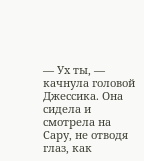— Ух ты, — качнула головой Джессика. Она сидела и смотрела на Сару, не отводя глаз, как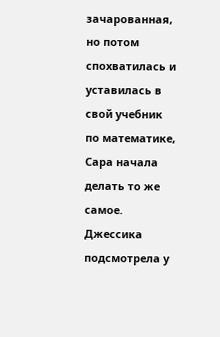зачарованная, но потом спохватилась и уставилась в свой учебник по математике, Сара начала делать то же самое. Джессика подсмотрела у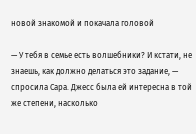новой знакомой и покачала головой

— У тебя в семье есть волшебники? И кстати, не знаешь, как должно делаться это задание, — спросила Сара. Джесс была ей интересна в той же степени, насколько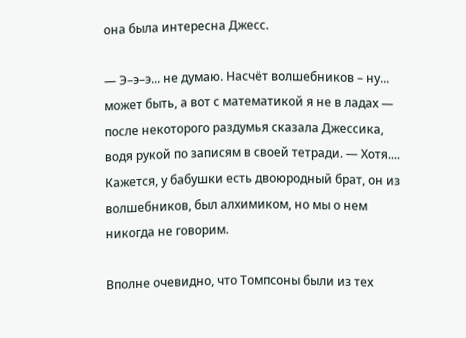она была интересна Джесс.

— Э–э–э... не думаю. Насчёт волшебников – ну... может быть, а вот с математикой я не в ладах — после некоторого раздумья сказала Джессика, водя рукой по записям в своей тетради. — Хотя.... Кажется, у бабушки есть двоюродный брат, он из волшебников, был алхимиком, но мы о нем никогда не говорим.

Вполне очевидно, что Томпсоны были из тех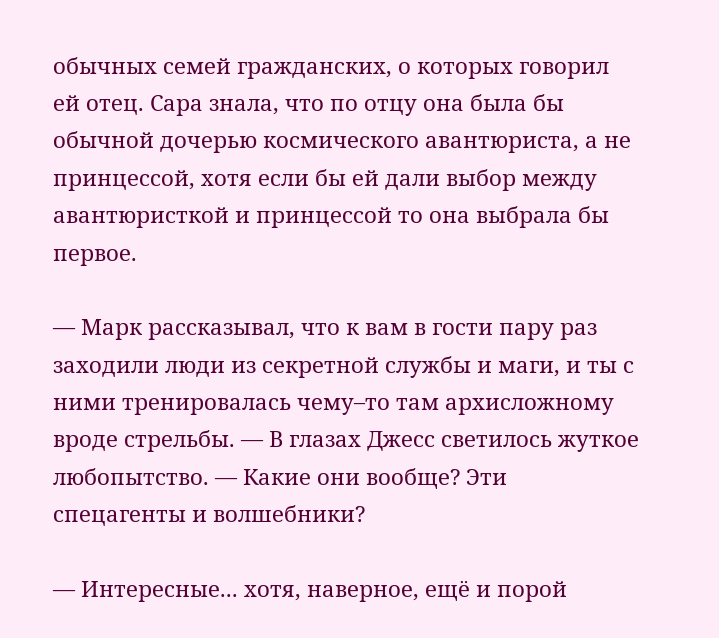обычных семей гражданских, о которых говорил ей отец. Сара знала, что по отцу она была бы обычной дочерью космического авантюриста, а не принцессой, хотя если бы ей дали выбор между авантюристкой и принцессой то она выбрала бы первое.

— Марк рассказывал, что к вам в гости пару раз заходили люди из секретной службы и маги, и ты с ними тренировалась чему–то там архисложному вроде стрельбы. — В глазах Джесс светилось жуткое любопытство. — Какие они вообще? Эти спецагенты и волшебники?

— Интересные... хотя, наверное, ещё и порой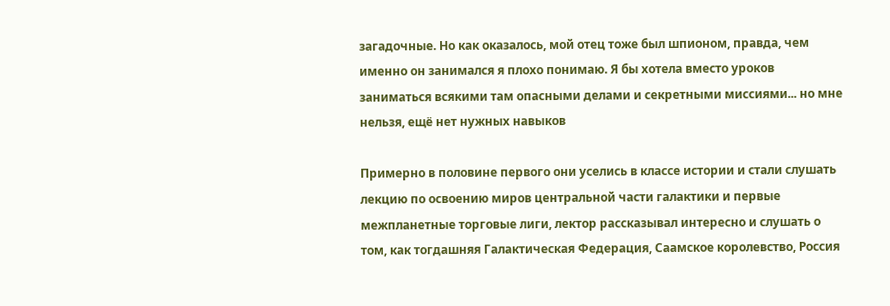загадочные. Но как оказалось, мой отец тоже был шпионом, правда, чем именно он занимался я плохо понимаю. Я бы хотела вместо уроков заниматься всякими там опасными делами и секретными миссиями... но мне нельзя, ещё нет нужных навыков

Примерно в половине первого они уселись в классе истории и стали слушать лекцию по освоению миров центральной части галактики и первые межпланетные торговые лиги, лектор рассказывал интересно и слушать о том, как тогдашняя Галактическая Федерация, Саамское королевство, Россия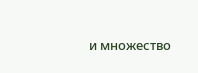и множество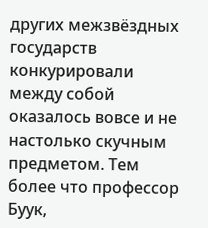других межзвёздных государств конкурировали между собой оказалось вовсе и не настолько скучным предметом. Тем более что профессор Буук,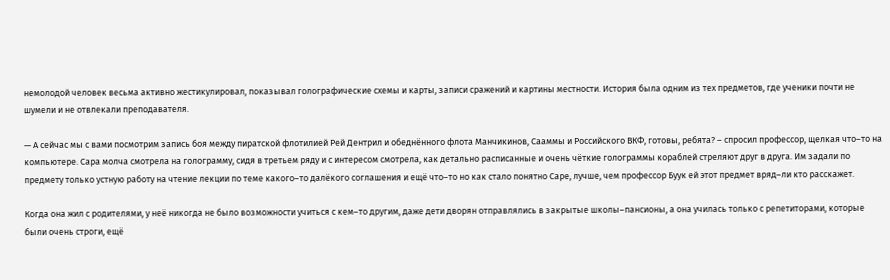немолодой человек весьма активно жестикулировал, показывал голографические схемы и карты, записи сражений и картины местности. История была одним из тех предметов, где ученики почти не шумели и не отвлекали преподавателя.

— А сейчас мы с вами посмотрим запись боя между пиратской флотилией Рей Дентрил и обеднённого флота Манчикинов, Сааммы и Российского ВКФ, готовы, ребята? – спросил профессор, щелкая что–то на компьютере. Сара молча смотрела на голограмму, сидя в третьем ряду и с интересом смотрела, как детально расписанные и очень чёткие голограммы кораблей стреляют друг в друга. Им задали по предмету только устную работу на чтение лекции по теме какого–то далёкого соглашения и ещё что–то но как стало понятно Саре, лучше, чем профессор Буук ей этот предмет вряд–ли кто расскажет.

Когда она жил с родителями, у неё никогда не было возможности учиться с кем–то другим, даже дети дворян отправлялись в закрытые школы–пансионы, а она училась только с репетиторами, которые были очень строги, ещё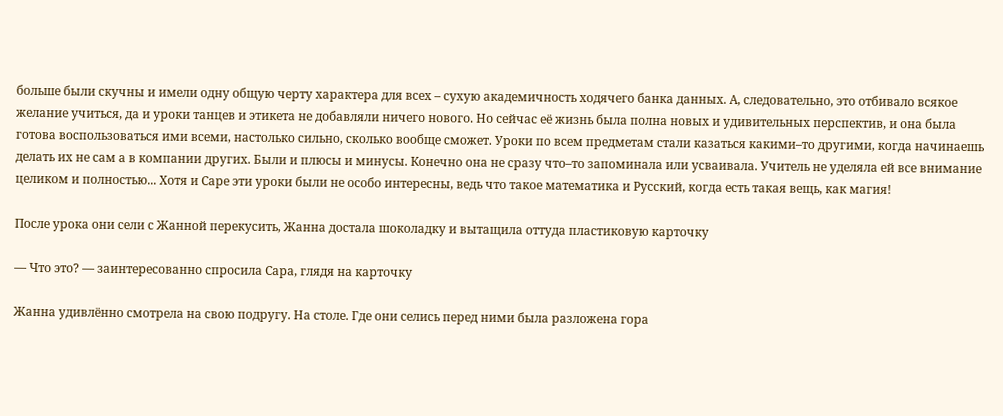больше были скучны и имели одну общую черту характера для всех – сухую академичность ходячего банка данных. А, следовательно, это отбивало всякое желание учиться, да и уроки танцев и этикета не добавляли ничего нового. Но сейчас её жизнь была полна новых и удивительных перспектив, и она была готова воспользоваться ими всеми, настолько сильно, сколько вообще сможет. Уроки по всем предметам стали казаться какими–то другими, когда начинаешь делать их не сам а в компании других. Были и плюсы и минусы. Конечно она не сразу что–то запоминала или усваивала. Учитель не уделяла ей все внимание целиком и полностью... Хотя и Саре эти уроки были не особо интересны, ведь что такое математика и Русский, когда есть такая вещь, как магия!

После урока они сели с Жанной перекусить, Жанна достала шоколадку и вытащила оттуда пластиковую карточку

— Что это? — заинтересованно спросила Сара, глядя на карточку

Жанна удивлённо смотрела на свою подругу. На столе. Где они селись перед ними была разложена гора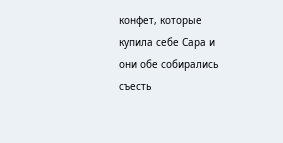конфет, которые купила себе Сара и они обе собирались съесть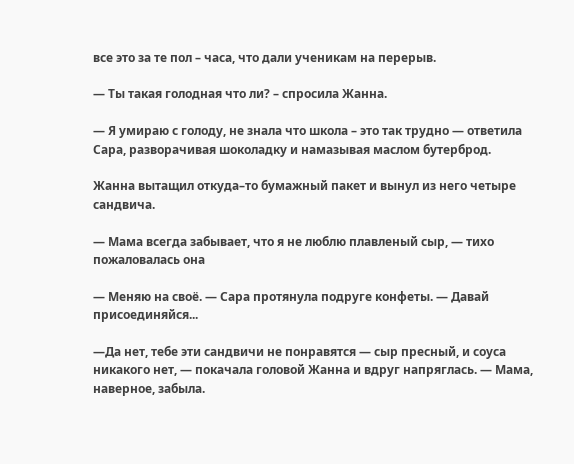все это за те пол – часа, что дали ученикам на перерыв.

— Ты такая голодная что ли? – спросила Жанна.

— Я умираю с голоду, не знала что школа – это так трудно — ответила Сара, разворачивая шоколадку и намазывая маслом бутерброд.

Жанна вытащил откуда–то бумажный пакет и вынул из него четыре сандвича.

— Мама всегда забывает, что я не люблю плавленый сыр, — тихо пожаловалась она

— Меняю на своё. — Сара протянула подруге конфеты. — Давай присоединяйся...

—Да нет, тебе эти сандвичи не понравятся — сыр пресный, и соуса никакого нет, — покачала головой Жанна и вдруг напряглась. — Мама, наверное, забыла.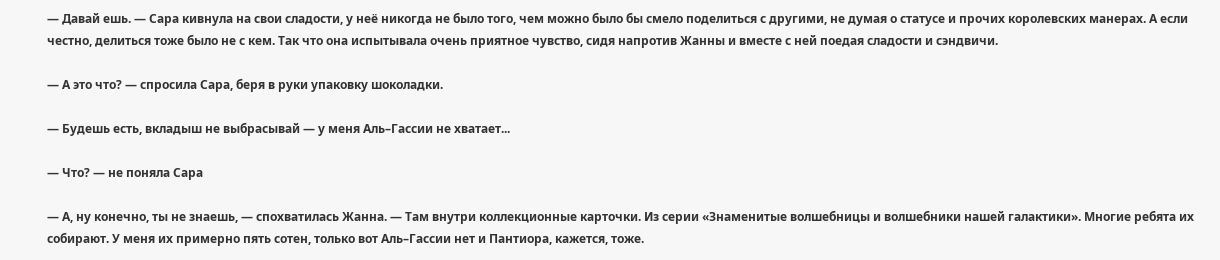— Давай ешь. — Сара кивнула на свои сладости, у неё никогда не было того, чем можно было бы смело поделиться с другими, не думая о статусе и прочих королевских манерах. А если честно, делиться тоже было не с кем. Так что она испытывала очень приятное чувство, сидя напротив Жанны и вместе с ней поедая сладости и сэндвичи.

— А это что? — спросила Сара, беря в руки упаковку шоколадки.

— Будешь есть, вкладыш не выбрасывай — у меня Аль–Гассии не хватает...

— Что? — не поняла Сара

— А, ну конечно, ты не знаешь, — спохватилась Жанна. — Там внутри коллекционные карточки. Из серии «Знаменитые волшебницы и волшебники нашей галактики». Многие ребята их собирают. У меня их примерно пять сотен, только вот Аль–Гассии нет и Пантиора, кажется, тоже.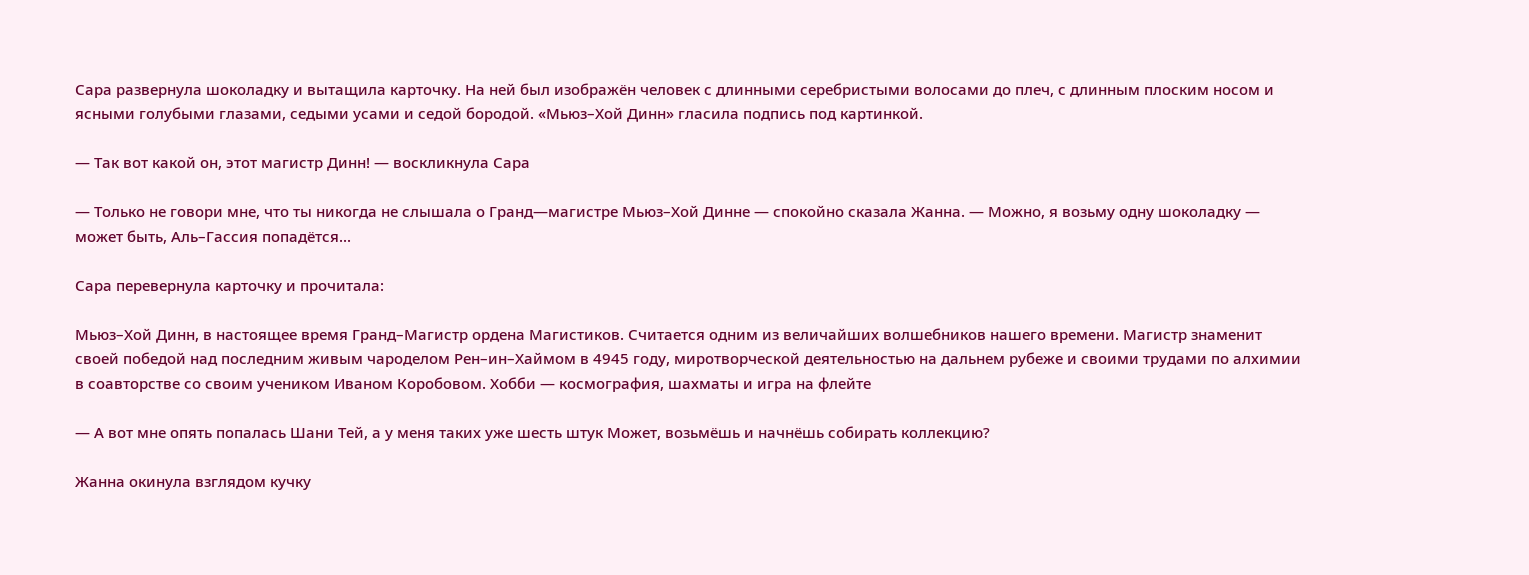Сара развернула шоколадку и вытащила карточку. На ней был изображён человек с длинными серебристыми волосами до плеч, с длинным плоским носом и ясными голубыми глазами, седыми усами и седой бородой. «Мьюз–Хой Динн» гласила подпись под картинкой.

— Так вот какой он, этот магистр Динн! — воскликнула Сара

— Только не говори мне, что ты никогда не слышала о Гранд—магистре Мьюз–Хой Динне — спокойно сказала Жанна. — Можно, я возьму одну шоколадку — может быть, Аль–Гассия попадётся...

Сара перевернула карточку и прочитала:

Мьюз–Хой Динн, в настоящее время Гранд–Магистр ордена Магистиков. Считается одним из величайших волшебников нашего времени. Магистр знаменит своей победой над последним живым чароделом Рен–ин–Хаймом в 4945 году, миротворческой деятельностью на дальнем рубеже и своими трудами по алхимии в соавторстве со своим учеником Иваном Коробовом. Хобби — космография, шахматы и игра на флейте

— А вот мне опять попалась Шани Тей, а у меня таких уже шесть штук Может, возьмёшь и начнёшь собирать коллекцию?

Жанна окинула взглядом кучку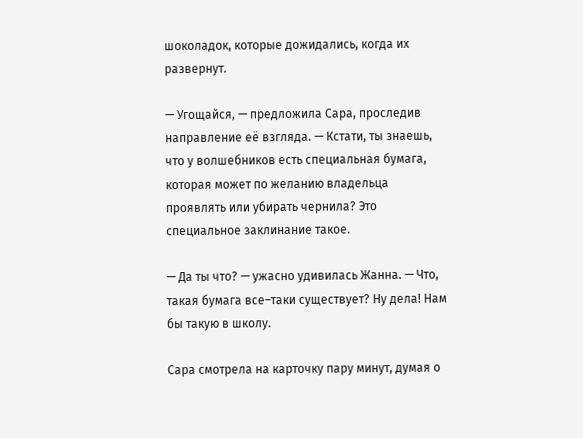шоколадок, которые дожидались, когда их развернут.

— Угощайся, — предложила Сара, проследив направление её взгляда. — Кстати, ты знаешь, что у волшебников есть специальная бумага, которая может по желанию владельца проявлять или убирать чернила? Это специальное заклинание такое.

— Да ты что? — ужасно удивилась Жанна. — Что, такая бумага все–таки существует? Ну дела! Нам бы такую в школу.

Сара смотрела на карточку пару минут, думая о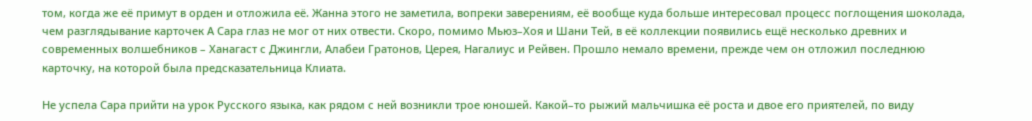том, когда же её примут в орден и отложила её. Жанна этого не заметила, вопреки заверениям, её вообще куда больше интересовал процесс поглощения шоколада, чем разглядывание карточек А Сара глаз не мог от них отвести. Скоро, помимо Мьюз–Хоя и Шани Тей, в её коллекции появились ещё несколько древних и современных волшебников – Ханагаст с Джингли, Алабеи Гратонов, Церея, Нагалиус и Рейвен. Прошло немало времени, прежде чем он отложил последнюю карточку, на которой была предсказательница Клиата.

Не успела Сара прийти на урок Русского языка, как рядом с ней возникли трое юношей. Какой–то рыжий мальчишка её роста и двое его приятелей, по виду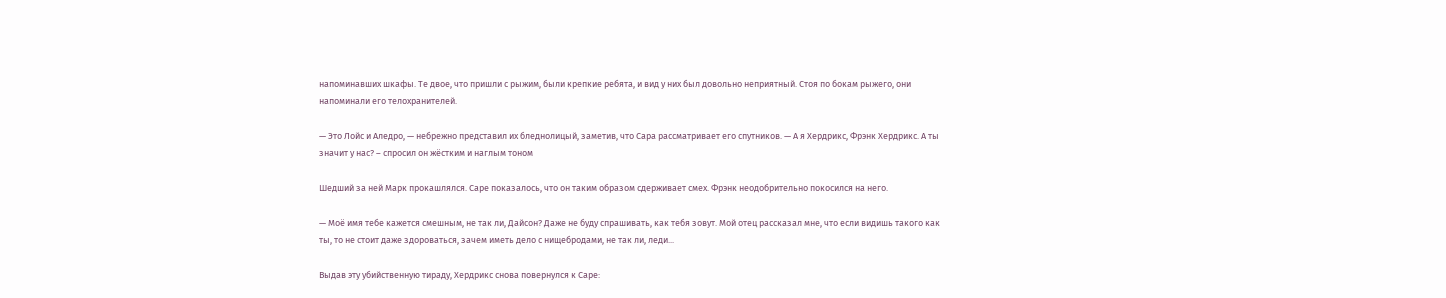напоминавших шкафы. Те двое, что пришли с рыжим, были крепкие ребята, и вид у них был довольно неприятный. Стоя по бокам рыжего, они напоминали его телохранителей.

— Это Лойс и Аледро, — небрежно представил их бледнолицый, заметив, что Сара рассматривает его спутников. — А я Хердрикс, Фрэнк Хердрикс. А ты значит у нас? – спросил он жёстким и наглым тоном

Шедший за ней Марк прокашлялся. Саре показалось, что он таким образом сдерживает смех. Фрэнк неодобрительно покосился на него.

— Моё имя тебе кажется смешным, не так ли, Дайсон? Даже не буду спрашивать, как тебя зовут. Мой отец рассказал мне, что если видишь такого как ты, то не стоит даже здороваться, зачем иметь дело с нищебродами, не так ли, леди...

Выдав эту убийственную тираду, Хердрикс снова повернулся к Саре: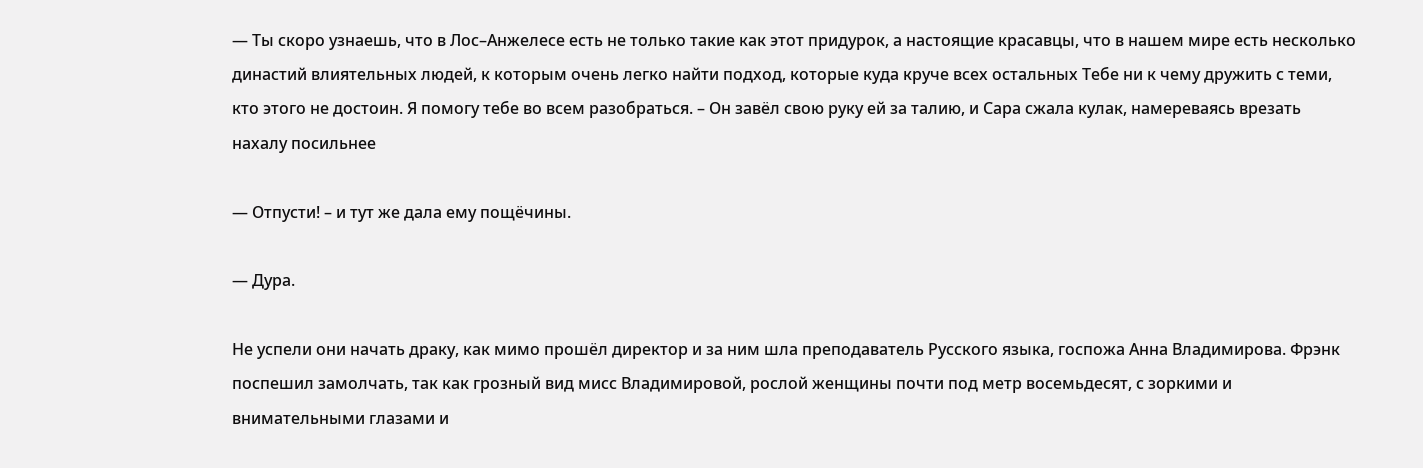— Ты скоро узнаешь, что в Лос–Анжелесе есть не только такие как этот придурок, а настоящие красавцы, что в нашем мире есть несколько династий влиятельных людей, к которым очень легко найти подход, которые куда круче всех остальных Тебе ни к чему дружить с теми, кто этого не достоин. Я помогу тебе во всем разобраться. – Он завёл свою руку ей за талию, и Сара сжала кулак, намереваясь врезать нахалу посильнее

— Отпусти! – и тут же дала ему пощёчины.

— Дура.

Не успели они начать драку, как мимо прошёл директор и за ним шла преподаватель Русского языка, госпожа Анна Владимирова. Фрэнк поспешил замолчать, так как грозный вид мисс Владимировой, рослой женщины почти под метр восемьдесят, с зоркими и внимательными глазами и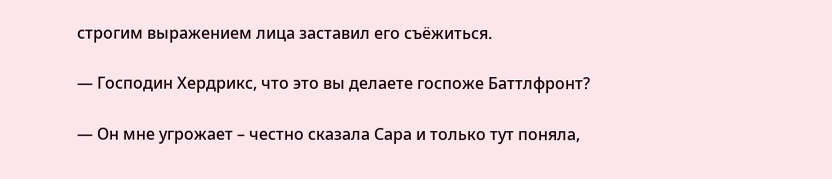строгим выражением лица заставил его съёжиться.

— Господин Хердрикс, что это вы делаете госпоже Баттлфронт?

— Он мне угрожает – честно сказала Сара и только тут поняла,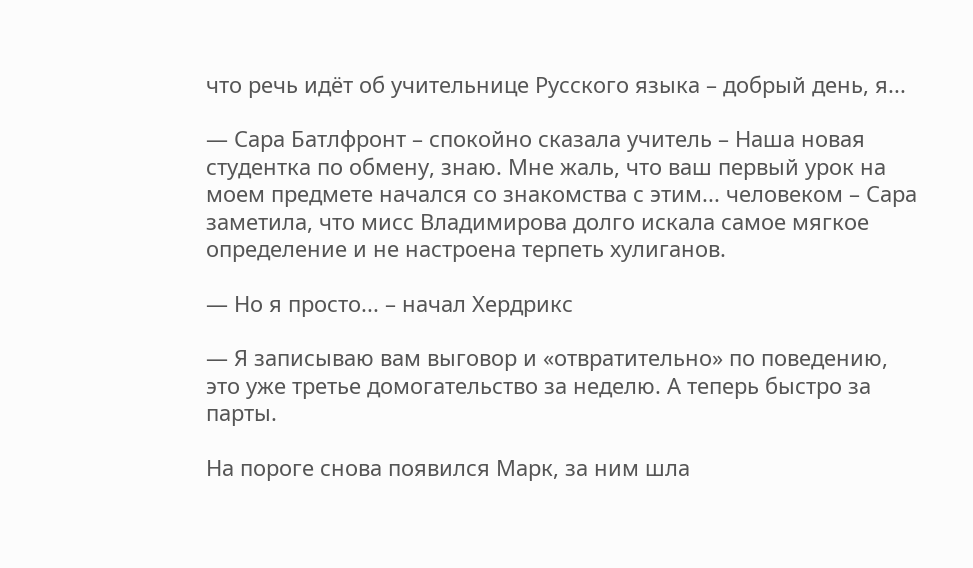что речь идёт об учительнице Русского языка – добрый день, я...

— Сара Батлфронт – спокойно сказала учитель – Наша новая студентка по обмену, знаю. Мне жаль, что ваш первый урок на моем предмете начался со знакомства с этим... человеком – Сара заметила, что мисс Владимирова долго искала самое мягкое определение и не настроена терпеть хулиганов.

— Но я просто... – начал Хердрикс

— Я записываю вам выговор и «отвратительно» по поведению, это уже третье домогательство за неделю. А теперь быстро за парты.

На пороге снова появился Марк, за ним шла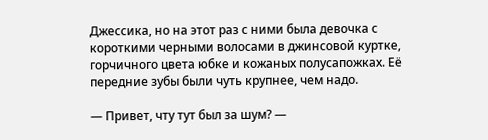Джессика, но на этот раз с ними была девочка с короткими черными волосами в джинсовой куртке, горчичного цвета юбке и кожаных полусапожках. Её передние зубы были чуть крупнее, чем надо.

— Привет, чту тут был за шум? —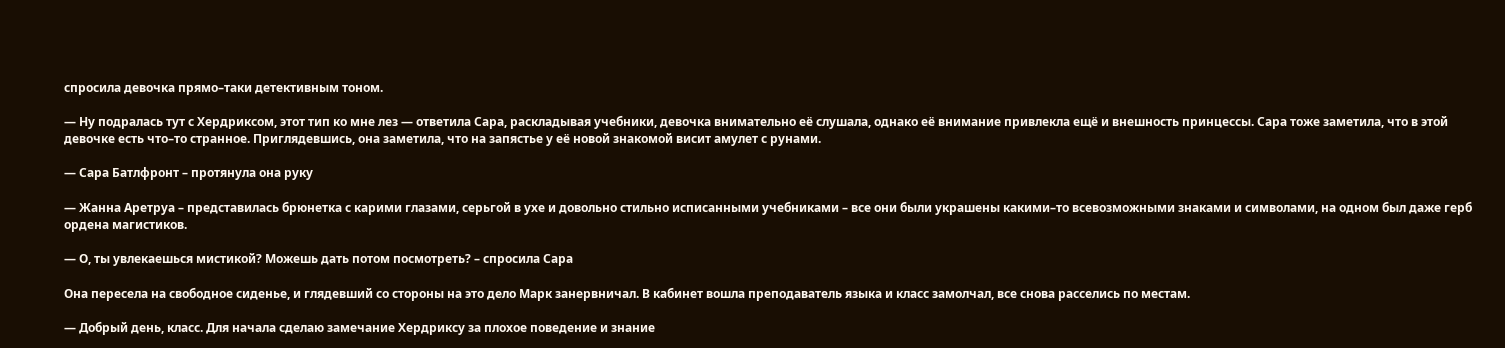спросила девочка прямо–таки детективным тоном.

— Ну подралась тут с Хердриксом, этот тип ко мне лез — ответила Сара, раскладывая учебники, девочка внимательно её слушала, однако её внимание привлекла ещё и внешность принцессы. Сара тоже заметила, что в этой девочке есть что–то странное. Приглядевшись, она заметила, что на запястье у её новой знакомой висит амулет с рунами.

— Сара Батлфронт – протянула она руку

— Жанна Аретруа – представилась брюнетка с карими глазами, серьгой в ухе и довольно стильно исписанными учебниками – все они были украшены какими–то всевозможными знаками и символами, на одном был даже герб ордена магистиков.

— О, ты увлекаешься мистикой? Можешь дать потом посмотреть? – спросила Сара

Она пересела на свободное сиденье, и глядевший со стороны на это дело Марк занервничал. В кабинет вошла преподаватель языка и класс замолчал, все снова расселись по местам.

— Добрый день, класс. Для начала сделаю замечание Хердриксу за плохое поведение и знание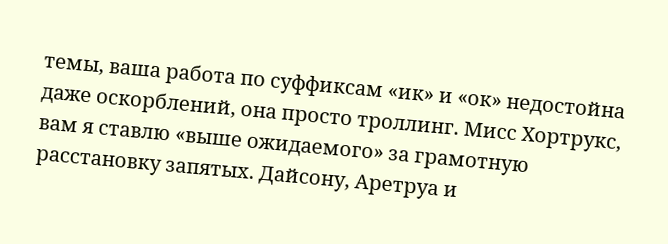темы, ваша работа по суффиксам «ик» и «ок» недостойна даже оскорблений, она просто троллинг. Мисс Хортрукс, вам я ставлю «выше ожидаемого» за грамотную расстановку запятых. Дайсону, Аретруа и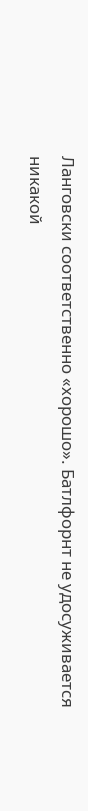Ланговски соответственно «хорошо». Батлфорнт не удосуживается никакой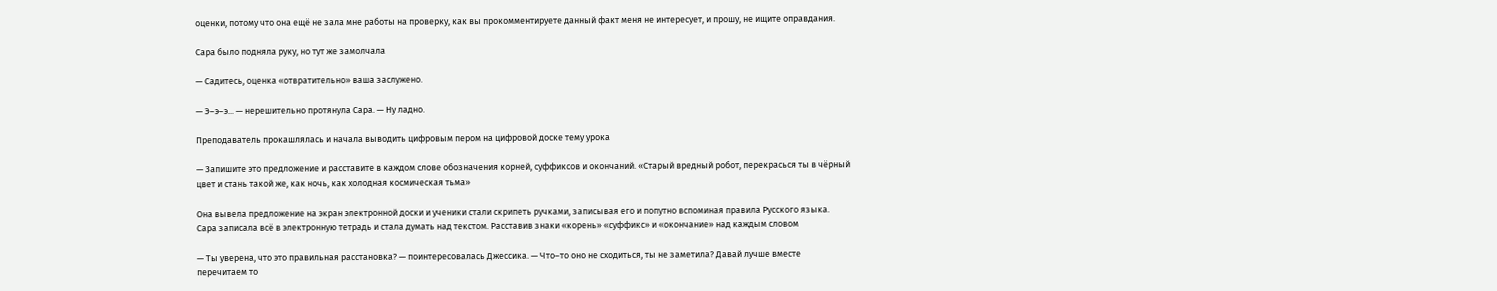оценки, потому что она ещё не зала мне работы на проверку, как вы прокомментируете данный факт меня не интересует, и прошу, не ищите оправдания.

Сара было подняла руку, но тут же замолчала

— Садитесь, оценка «отвратительно» ваша заслужено.

— Э–э–э... — нерешительно протянула Сара. — Ну ладно.

Преподаватель прокашлялась и начала выводить цифровым пером на цифровой доске тему урока

— Запишите это предложение и расставите в каждом слове обозначения корней, суффиксов и окончаний. «Старый вредный робот, перекрасься ты в чёрный цвет и стань такой же, как ночь, как холодная космическая тьма»

Она вывела предложение на экран электронной доски и ученики стали скрипеть ручками, записывая его и попутно вспоминая правила Русского языка. Сара записала всё в электронную тетрадь и стала думать над текстом. Расставив знаки «корень» «суффикс» и «окончание» над каждым словом

— Ты уверена, что это правильная расстановка? — поинтересовалась Джессика. — Что–то оно не сходиться, ты не заметила? Давай лучше вместе перечитаем то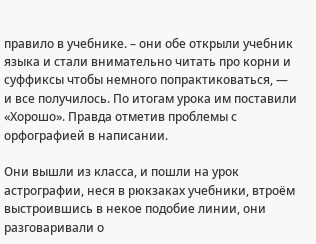правило в учебнике. – они обе открыли учебник языка и стали внимательно читать про корни и суффиксы чтобы немного попрактиковаться, — и все получилось. По итогам урока им поставили «Хорошо». Правда отметив проблемы с орфографией в написании.

Они вышли из класса, и пошли на урок астрографии, неся в рюкзаках учебники, втроём выстроившись в некое подобие линии, они разговаривали о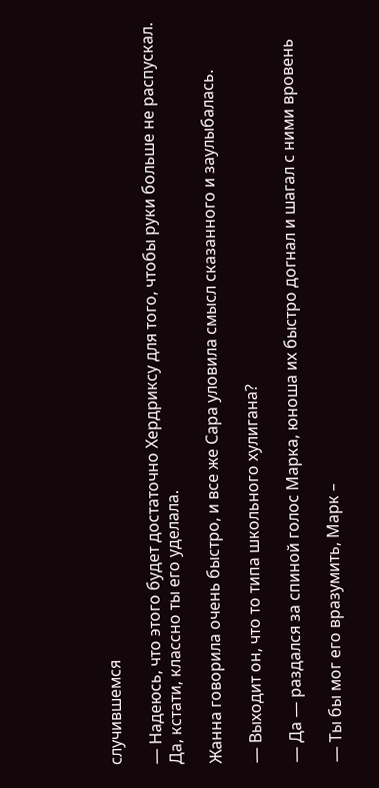случившемся

— Надеюсь, что этого будет достаточно Хердриксу для того, чтобы руки больше не распускал. Да, кстати, классно ты его уделала.

Жанна говорила очень быстро, и все же Сара уловила смысл сказанного и заулыбалась.

— Выходит он, что то типа школьного хулигана?

— Да — раздался за спиной голос Марка, юноша их быстро догнал и шагал с ними вровень

— Ты бы мог его вразумить, Марк –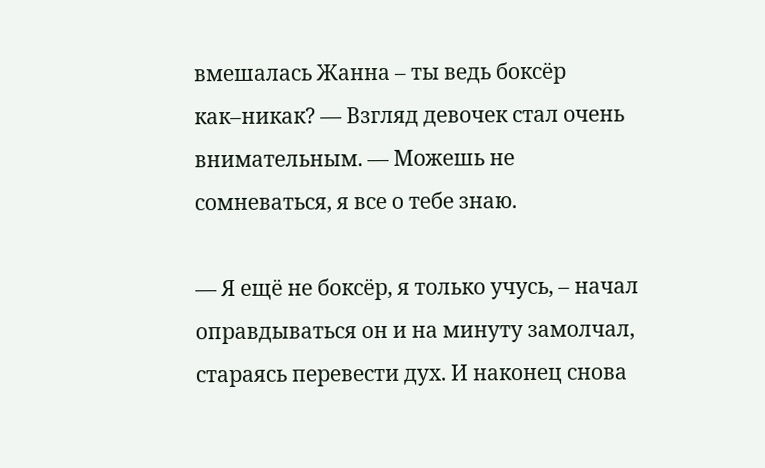вмешалась Жанна – ты ведь боксёр как–никак? — Взгляд девочек стал очень внимательным. — Можешь не сомневаться, я все о тебе знаю.

— Я ещё не боксёр, я только учусь, – начал оправдываться он и на минуту замолчал, стараясь перевести дух. И наконец снова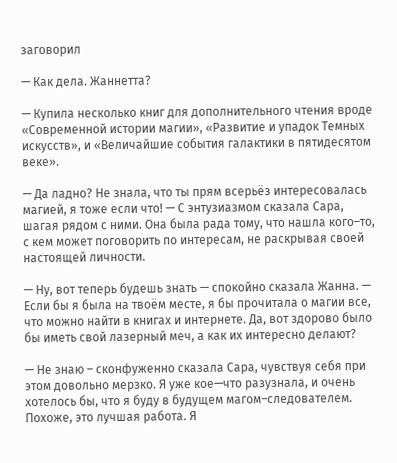заговорил

— Как дела. Жаннетта?

— Купила несколько книг для дополнительного чтения вроде «Современной истории магии», «Развитие и упадок Темных искусств», и «Величайшие события галактики в пятидесятом веке».

— Да ладно? Не знала, что ты прям всерьёз интересовалась магией, я тоже если что! — С энтузиазмом сказала Сара, шагая рядом с ними. Она была рада тому, что нашла кого–то, с кем может поговорить по интересам, не раскрывая своей настоящей личности.

— Ну, вот теперь будешь знать — спокойно сказала Жанна. — Если бы я была на твоём месте, я бы прочитала о магии все, что можно найти в книгах и интернете. Да, вот здорово было бы иметь свой лазерный меч, а как их интересно делают?

— Не знаю – сконфуженно сказала Сара, чувствуя себя при этом довольно мерзко. Я уже кое—что разузнала, и очень хотелось бы, что я буду в будущем магом–следователем. Похоже, это лучшая работа. Я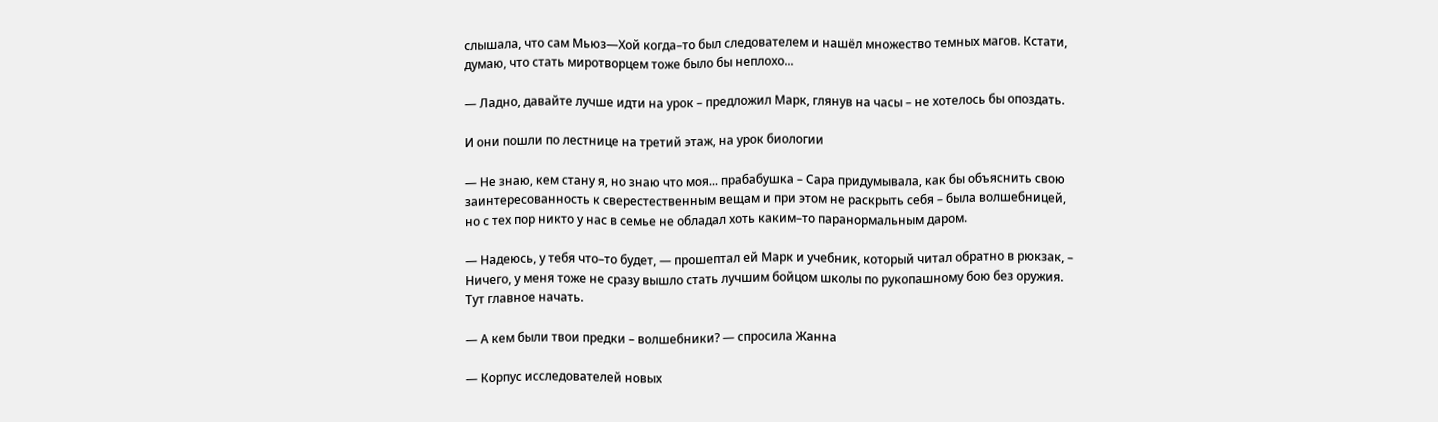слышала, что сам Мьюз—Хой когда–то был следователем и нашёл множество темных магов. Кстати, думаю, что стать миротворцем тоже было бы неплохо...

— Ладно, давайте лучше идти на урок – предложил Марк, глянув на часы – не хотелось бы опоздать.

И они пошли по лестнице на третий этаж, на урок биологии

— Не знаю, кем стану я, но знаю что моя... прабабушка – Сара придумывала, как бы объяснить свою заинтересованность к сверестественным вещам и при этом не раскрыть себя – была волшебницей, но с тех пор никто у нас в семье не обладал хоть каким–то паранормальным даром.

— Надеюсь, у тебя что–то будет, — прошептал ей Марк и учебник, который читал обратно в рюкзак, – Ничего, у меня тоже не сразу вышло стать лучшим бойцом школы по рукопашному бою без оружия. Тут главное начать.

— А кем были твои предки – волшебники? — спросила Жанна

— Корпус исследователей новых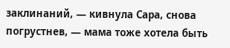заклинаний, — кивнула Сара, снова погрустнев, — мама тоже хотела быть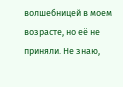волшебницей в моем возрасте, но её не приняли. Не знаю,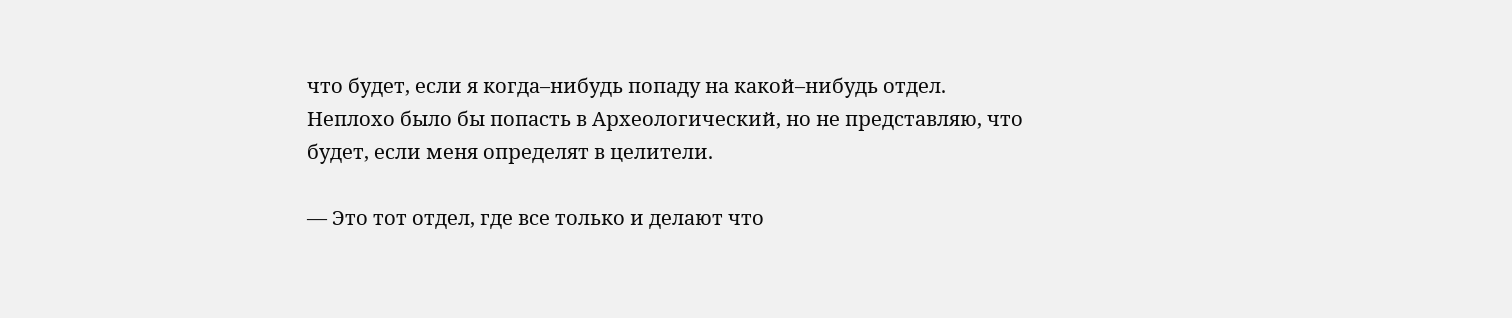что будет, если я когда–нибудь попаду на какой–нибудь отдел. Неплохо было бы попасть в Археологический, но не представляю, что будет, если меня определят в целители.

— Это тот отдел, где все только и делают что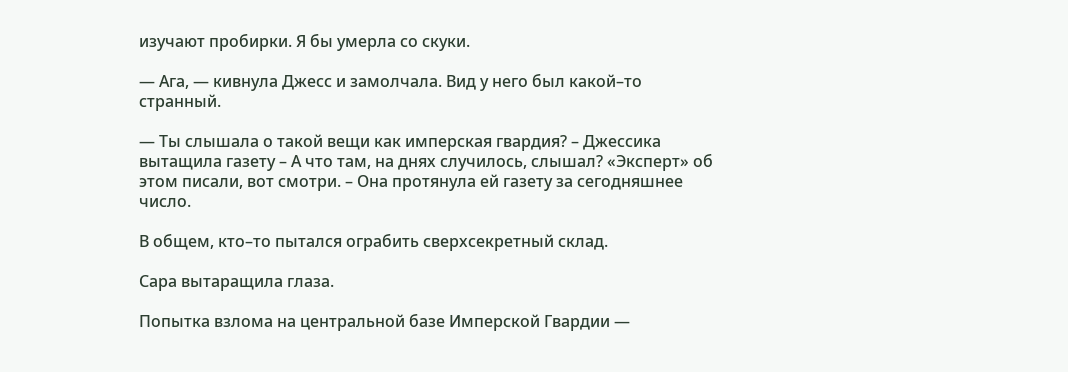изучают пробирки. Я бы умерла со скуки.

— Ага, — кивнула Джесс и замолчала. Вид у него был какой–то странный.

— Ты слышала о такой вещи как имперская гвардия? – Джессика вытащила газету – А что там, на днях случилось, слышал? «Эксперт» об этом писали, вот смотри. – Она протянула ей газету за сегодняшнее число.

В общем, кто–то пытался ограбить сверхсекретный склад.

Сара вытаращила глаза.

Попытка взлома на центральной базе Имперской Гвардии —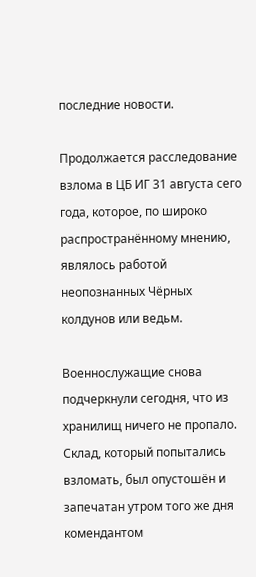последние новости.

Продолжается расследование взлома в ЦБ ИГ 31 августа сего года, которое, по широко распространённому мнению, являлось работой неопознанных Чёрных колдунов или ведьм.

Военнослужащие снова подчеркнули сегодня, что из хранилищ ничего не пропало. Склад, который попытались взломать, был опустошён и запечатан утром того же дня комендантом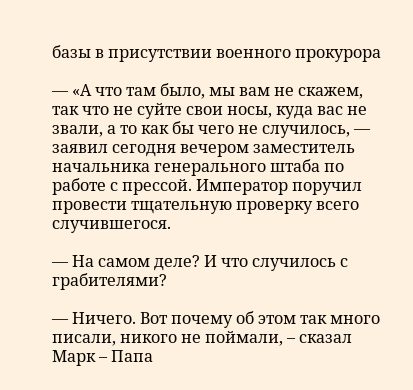базы в присутствии военного прокурора

— «А что там было, мы вам не скажем, так что не суйте свои носы, куда вас не звали, а то как бы чего не случилось, — заявил сегодня вечером заместитель начальника генерального штаба по работе с прессой. Император поручил провести тщательную проверку всего случившегося.

— На самом деле? И что случилось с грабителями?

— Ничего. Вот почему об этом так много писали, никого не поймали, – сказал Марк – Папа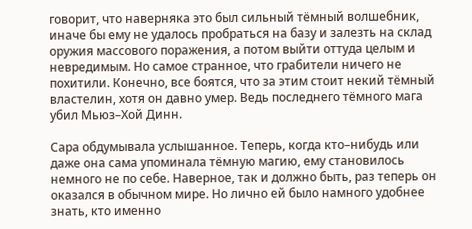говорит, что наверняка это был сильный тёмный волшебник, иначе бы ему не удалось пробраться на базу и залезть на склад оружия массового поражения, а потом выйти оттуда целым и невредимым. Но самое странное, что грабители ничего не похитили. Конечно, все боятся, что за этим стоит некий тёмный властелин, хотя он давно умер. Ведь последнего тёмного мага убил Мьюз–Хой Динн.

Сара обдумывала услышанное. Теперь, когда кто–нибудь или даже она сама упоминала тёмную магию, ему становилось немного не по себе. Наверное, так и должно быть, раз теперь он оказался в обычном мире. Но лично ей было намного удобнее знать, кто именно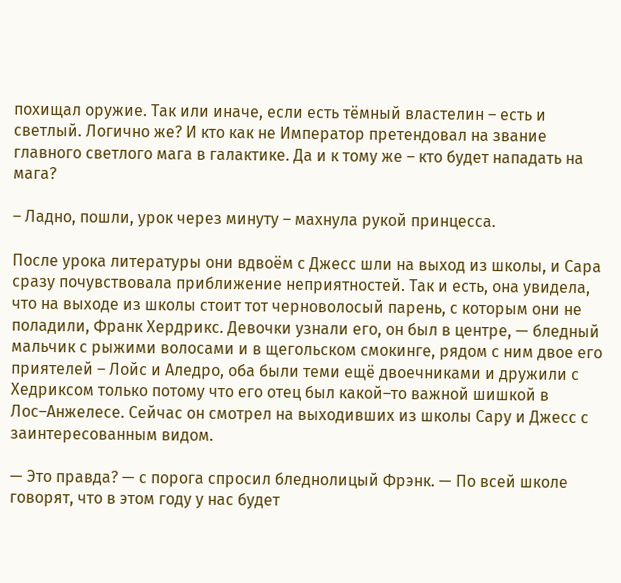похищал оружие. Так или иначе, если есть тёмный властелин – есть и светлый. Логично же? И кто как не Император претендовал на звание главного светлого мага в галактике. Да и к тому же – кто будет нападать на мага?

– Ладно, пошли, урок через минуту – махнула рукой принцесса.

После урока литературы они вдвоём с Джесс шли на выход из школы, и Сара сразу почувствовала приближение неприятностей. Так и есть, она увидела, что на выходе из школы стоит тот черноволосый парень, с которым они не поладили, Франк Хердрикс. Девочки узнали его, он был в центре, — бледный мальчик с рыжими волосами и в щегольском смокинге, рядом с ним двое его приятелей – Лойс и Аледро, оба были теми ещё двоечниками и дружили с Хедриксом только потому что его отец был какой–то важной шишкой в Лос–Анжелесе. Сейчас он смотрел на выходивших из школы Сару и Джесс с заинтересованным видом.

— Это правда? — с порога спросил бледнолицый Фрэнк. — По всей школе говорят, что в этом году у нас будет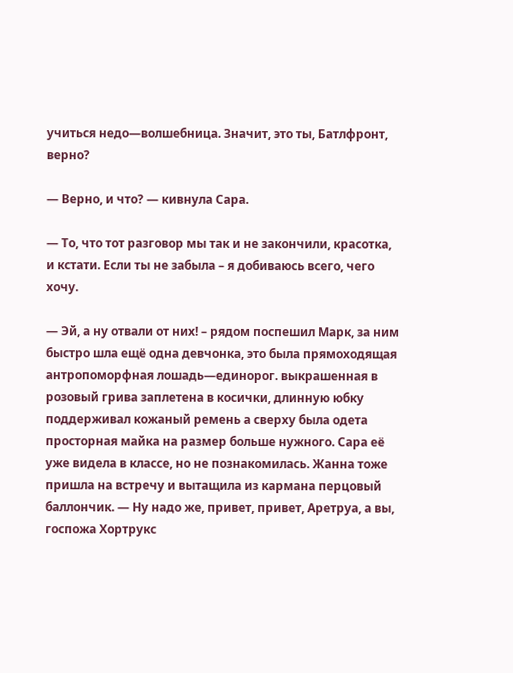учиться недо—волшебница. Значит, это ты, Батлфронт, верно?

— Верно, и что? — кивнула Сара.

— То, что тот разговор мы так и не закончили, красотка, и кстати. Если ты не забыла – я добиваюсь всего, чего хочу.

— Эй, а ну отвали от них! – рядом поспешил Марк, за ним быстро шла ещё одна девчонка, это была прямоходящая антропоморфная лошадь—единорог. выкрашенная в розовый грива заплетена в косички, длинную юбку поддерживал кожаный ремень а сверху была одета просторная майка на размер больше нужного. Сара её уже видела в классе, но не познакомилась. Жанна тоже пришла на встречу и вытащила из кармана перцовый баллончик. — Ну надо же, привет, привет, Аретруа, а вы, госпожа Хортрукс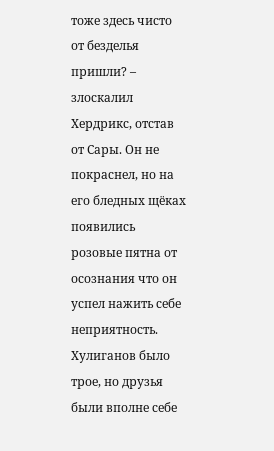тоже здесь чисто от безделья пришли? – злоскалил Хердрикс, отстав от Сары. Он не покраснел, но на его бледных щёках появились розовые пятна от осознания что он успел нажить себе неприятность. Хулиганов было трое, но друзья были вполне себе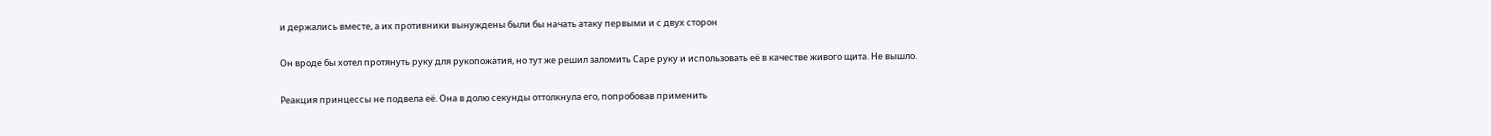и держались вместе, а их противники вынуждены были бы начать атаку первыми и с двух сторон

Он вроде бы хотел протянуть руку для рукопожатия, но тут же решил заломить Саре руку и использовать её в качестве живого щита. Не вышло.

Реакция принцессы не подвела её. Она в долю секунды оттолкнула его, попробовав применить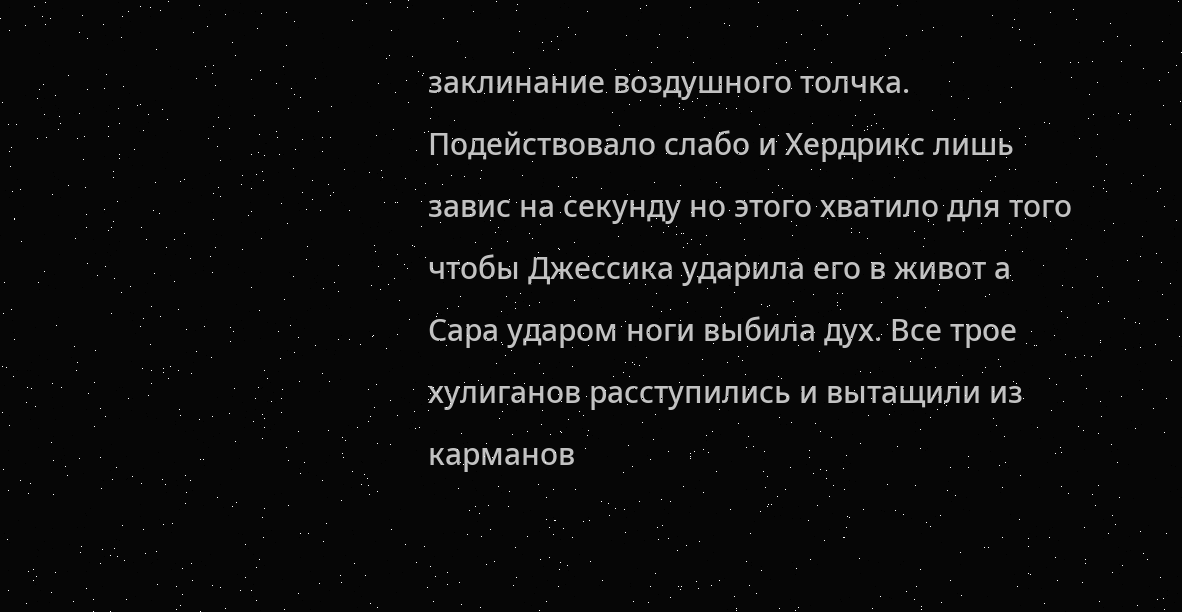заклинание воздушного толчка. Подействовало слабо и Хердрикс лишь завис на секунду но этого хватило для того чтобы Джессика ударила его в живот а Сара ударом ноги выбила дух. Все трое хулиганов расступились и вытащили из карманов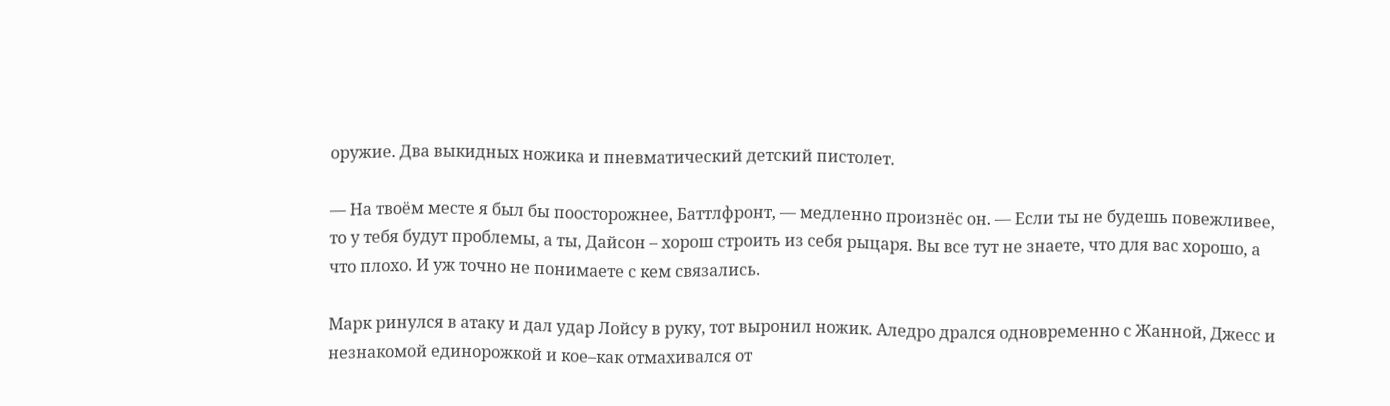оружие. Два выкидных ножика и пневматический детский пистолет.

— На твоём месте я был бы поосторожнее, Баттлфронт, — медленно произнёс он. — Если ты не будешь повежливее, то у тебя будут проблемы, а ты, Дайсон – хорош строить из себя рыцаря. Вы все тут не знаете, что для вас хорошо, а что плохо. И уж точно не понимаете с кем связались.

Марк ринулся в атаку и дал удар Лойсу в руку, тот выронил ножик. Аледро дрался одновременно с Жанной, Джесс и незнакомой единорожкой и кое–как отмахивался от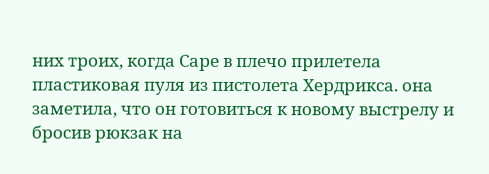них троих, когда Саре в плечо прилетела пластиковая пуля из пистолета Хердрикса. она заметила, что он готовиться к новому выстрелу и бросив рюкзак на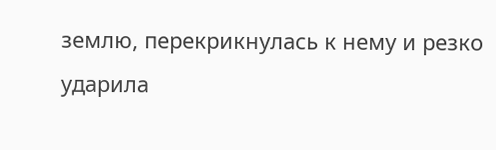землю, перекрикнулась к нему и резко ударила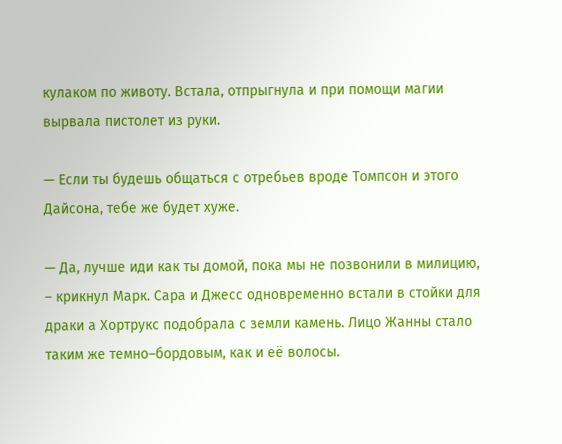кулаком по животу. Встала, отпрыгнула и при помощи магии вырвала пистолет из руки.

— Если ты будешь общаться с отребьев вроде Томпсон и этого Дайсона, тебе же будет хуже.

— Да, лучше иди как ты домой, пока мы не позвонили в милицию, – крикнул Марк. Сара и Джесс одновременно встали в стойки для драки а Хортрукс подобрала с земли камень. Лицо Жанны стало таким же темно–бордовым, как и её волосы.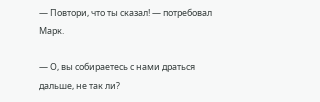— Повтори, что ты сказал! — потребовал Марк.

— О, вы собираетесь с нами драться дальше, не так ли?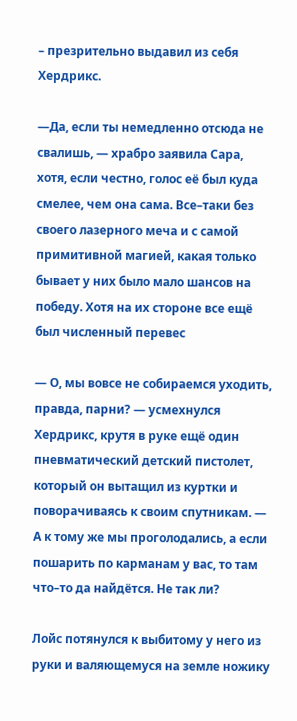– презрительно выдавил из себя Хердрикс.

—Да, если ты немедленно отсюда не свалишь, — храбро заявила Сара, хотя, если честно, голос её был куда смелее, чем она сама. Все–таки без своего лазерного меча и с самой примитивной магией, какая только бывает у них было мало шансов на победу. Хотя на их стороне все ещё был численный перевес

— О, мы вовсе не собираемся уходить, правда, парни? — усмехнулся Хердрикс, крутя в руке ещё один пневматический детский пистолет, который он вытащил из куртки и поворачиваясь к своим спутникам. — А к тому же мы проголодались, а если пошарить по карманам у вас, то там что–то да найдётся. Не так ли?

Лойс потянулся к выбитому у него из руки и валяющемуся на земле ножику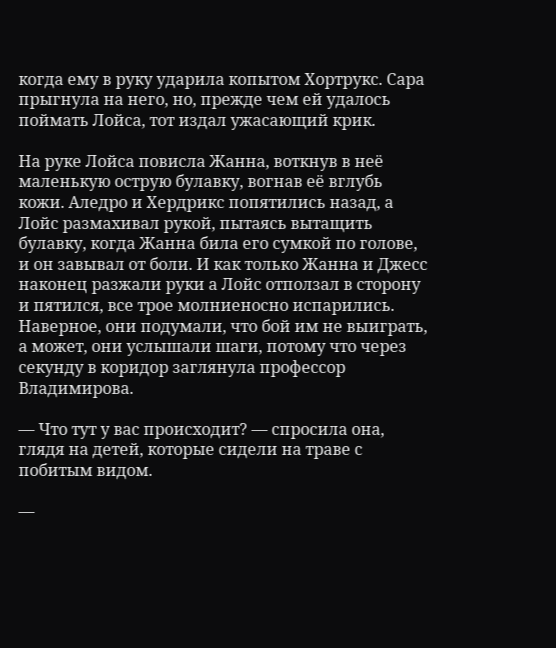когда ему в руку ударила копытом Хортрукс. Сара прыгнула на него, но, прежде чем ей удалось поймать Лойса, тот издал ужасающий крик.

На руке Лойса повисла Жанна, воткнув в неё маленькую острую булавку, вогнав её вглубь кожи. Аледро и Хердрикс попятились назад, а Лойс размахивал рукой, пытаясь вытащить булавку, когда Жанна била его сумкой по голове, и он завывал от боли. И как только Жанна и Джесс наконец разжали руки а Лойс отползал в сторону и пятился, все трое молниеносно испарились. Наверное, они подумали, что бой им не выиграть, а может, они услышали шаги, потому что через секунду в коридор заглянула профессор Владимирова.

— Что тут у вас происходит? — спросила она, глядя на детей, которые сидели на траве с побитым видом.

—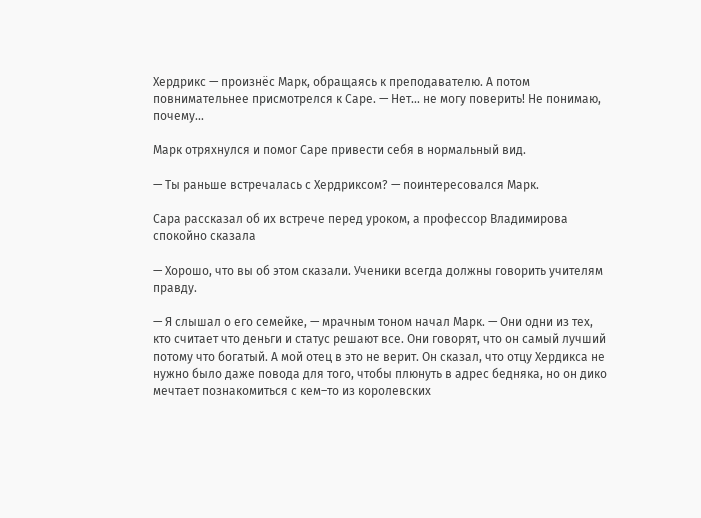Хердрикс — произнёс Марк, обращаясь к преподавателю. А потом повнимательнее присмотрелся к Саре. — Нет... не могу поверить! Не понимаю, почему...

Марк отряхнулся и помог Саре привести себя в нормальный вид.

— Ты раньше встречалась с Хердриксом? — поинтересовался Марк.

Сара рассказал об их встрече перед уроком, а профессор Владимирова спокойно сказала

— Хорошо, что вы об этом сказали. Ученики всегда должны говорить учителям правду.

— Я слышал о его семейке, — мрачным тоном начал Марк. — Они одни из тех, кто считает что деньги и статус решают все. Они говорят, что он самый лучший потому что богатый. А мой отец в это не верит. Он сказал, что отцу Хердикса не нужно было даже повода для того, чтобы плюнуть в адрес бедняка, но он дико мечтает познакомиться с кем–то из королевских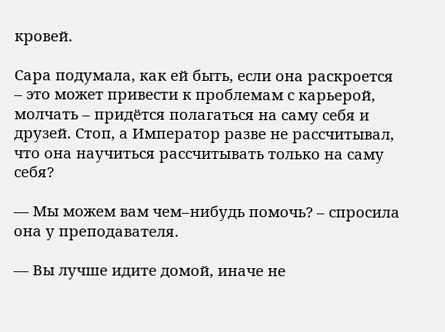кровей.

Сара подумала, как ей быть, если она раскроется – это может привести к проблемам с карьерой, молчать – придётся полагаться на саму себя и друзей. Стоп, а Император разве не рассчитывал, что она научиться рассчитывать только на саму себя?

— Мы можем вам чем–нибудь помочь? – спросила она у преподавателя.

— Вы лучше идите домой, иначе не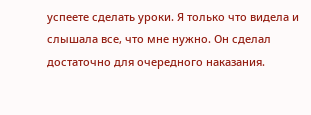успеете сделать уроки. Я только что видела и слышала все, что мне нужно. Он сделал достаточно для очередного наказания.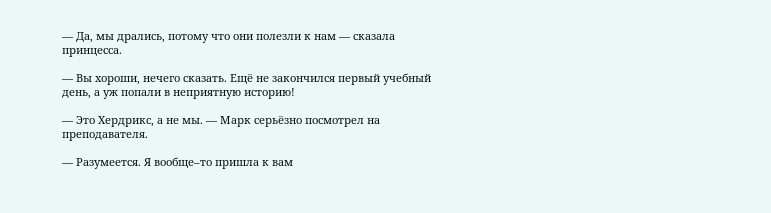— Да, мы дрались, потому что они полезли к нам — сказала принцесса.

— Вы хороши, нечего сказать. Ещё не закончился первый учебный день, а уж попали в неприятную историю!

— Это Хердрикс, а не мы. — Марк серьёзно посмотрел на преподавателя.

— Разумеется. Я вообще–то пришла к вам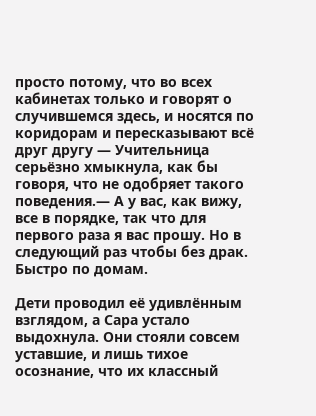просто потому, что во всех кабинетах только и говорят о случившемся здесь, и носятся по коридорам и пересказывают всё друг другу — Учительница серьёзно хмыкнула, как бы говоря, что не одобряет такого поведения.— А у вас, как вижу, все в порядке, так что для первого раза я вас прошу. Но в следующий раз чтобы без драк. Быстро по домам.

Дети проводил её удивлённым взглядом, а Сара устало выдохнула. Они стояли совсем уставшие, и лишь тихое осознание, что их классный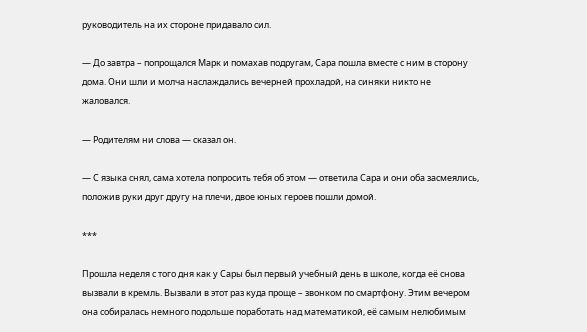руководитель на их стороне придавало сил.

— До завтра – попрощался Марк и помахав подругам, Сара пошла вместе с ним в сторону дома. Они шли и молча наслаждались вечерней прохладой, на синяки никто не жаловался.

— Родителям ни слова — сказал он.

— С языка снял, сама хотела попросить тебя об этом — ответила Сара и они оба засмеялись, положив руки друг другу на плечи, двое юных героев пошли домой.

***

Прошла неделя с того дня как у Сары был первый учебный день в школе, когда её снова вызвали в кремль. Вызвали в этот раз куда проще – звонком по смартфону. Этим вечером она собиралась немного подольше поработать над математикой, её самым нелюбимым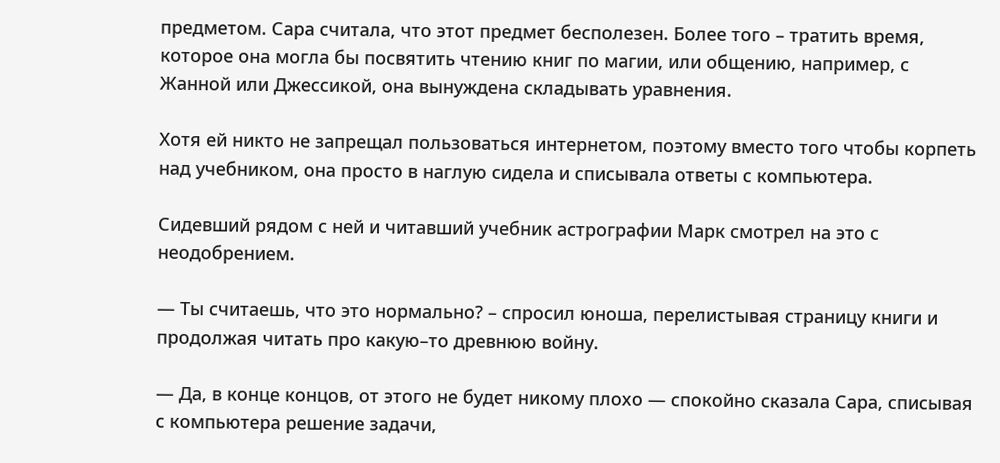предметом. Сара считала, что этот предмет бесполезен. Более того – тратить время, которое она могла бы посвятить чтению книг по магии, или общению, например, с Жанной или Джессикой, она вынуждена складывать уравнения.

Хотя ей никто не запрещал пользоваться интернетом, поэтому вместо того чтобы корпеть над учебником, она просто в наглую сидела и списывала ответы с компьютера.

Сидевший рядом с ней и читавший учебник астрографии Марк смотрел на это с неодобрением.

— Ты считаешь, что это нормально? – спросил юноша, перелистывая страницу книги и продолжая читать про какую–то древнюю войну.

— Да, в конце концов, от этого не будет никому плохо — спокойно сказала Сара, списывая с компьютера решение задачи,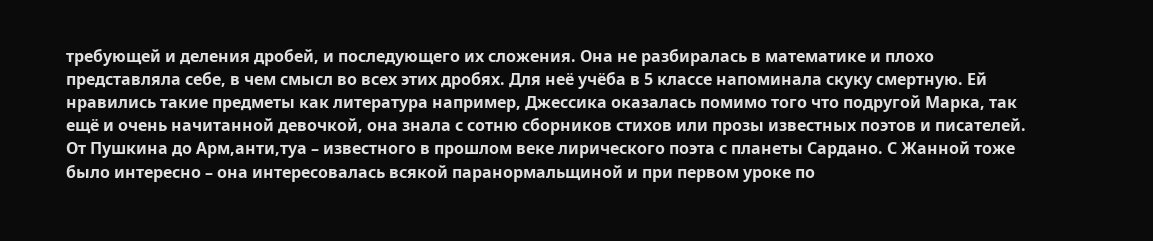требующей и деления дробей, и последующего их сложения. Она не разбиралась в математике и плохо представляла себе, в чем смысл во всех этих дробях. Для неё учёба в 5 классе напоминала скуку смертную. Ей нравились такие предметы как литература например, Джессика оказалась помимо того что подругой Марка, так ещё и очень начитанной девочкой, она знала с сотню сборников стихов или прозы известных поэтов и писателей. От Пушкина до Арм,анти,туа – известного в прошлом веке лирического поэта с планеты Сардано. С Жанной тоже было интересно – она интересовалась всякой паранормальщиной и при первом уроке по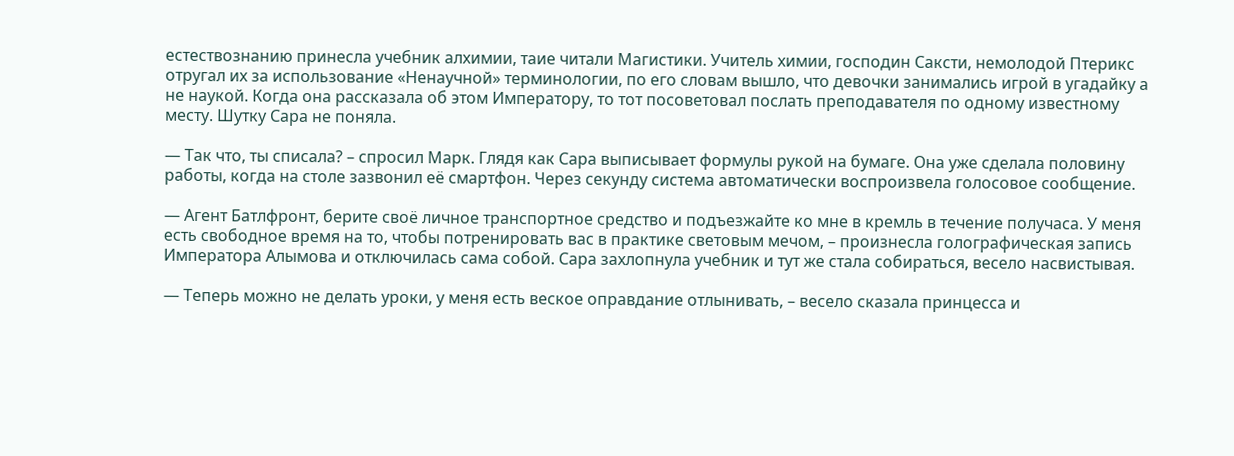естествознанию принесла учебник алхимии, таие читали Магистики. Учитель химии, господин Саксти, немолодой Птерикс отругал их за использование «Ненаучной» терминологии, по его словам вышло, что девочки занимались игрой в угадайку а не наукой. Когда она рассказала об этом Императору, то тот посоветовал послать преподавателя по одному известному месту. Шутку Сара не поняла.

— Так что, ты списала? – спросил Марк. Глядя как Сара выписывает формулы рукой на бумаге. Она уже сделала половину работы, когда на столе зазвонил её смартфон. Через секунду система автоматически воспроизвела голосовое сообщение.

— Агент Батлфронт, берите своё личное транспортное средство и подъезжайте ко мне в кремль в течение получаса. У меня есть свободное время на то, чтобы потренировать вас в практике световым мечом, – произнесла голографическая запись Императора Алымова и отключилась сама собой. Сара захлопнула учебник и тут же стала собираться, весело насвистывая.

— Теперь можно не делать уроки, у меня есть веское оправдание отлынивать, – весело сказала принцесса и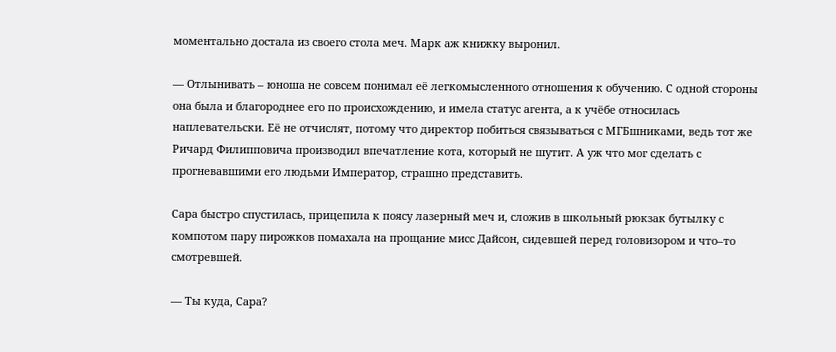моментально достала из своего стола меч. Марк аж книжку выронил.

— Отлынивать – юноша не совсем понимал её легкомысленного отношения к обучению. С одной стороны она была и благороднее его по происхождению, и имела статус агента, а к учёбе относилась наплевательски. Её не отчислят, потому что директор побиться связываться с МГБшниками, ведь тот же Ричард Филипповича производил впечатление кота, который не шутит. А уж что мог сделать с прогневавшими его людьми Император, страшно представить.

Сара быстро спустилась, прицепила к поясу лазерный меч и, сложив в школьный рюкзак бутылку с компотом пару пирожков помахала на прощание мисс Дайсон, сидевшей перед головизором и что–то смотревшей.

— Ты куда, Сара?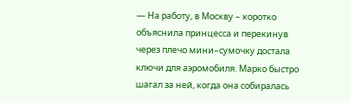— На работу, в Москву – коротко объяснила принцесса и перекинув через плечо мини–сумочку достала ключи для аэромобиля. Марко быстро шагал за ней, когда она собиралась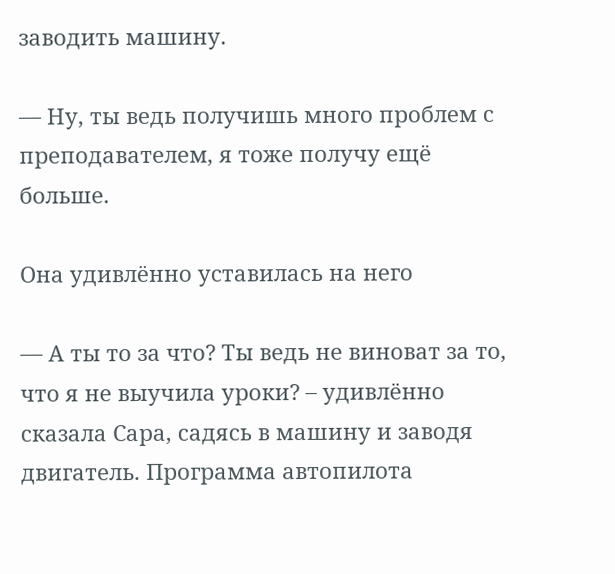заводить машину.

— Ну, ты ведь получишь много проблем с преподавателем, я тоже получу ещё больше.

Она удивлённо уставилась на него

— А ты то за что? Ты ведь не виноват за то, что я не выучила уроки? – удивлённо сказала Сара, садясь в машину и заводя двигатель. Программа автопилота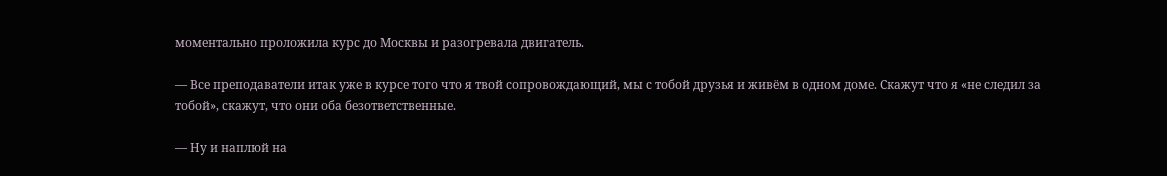моментально проложила курс до Москвы и разогревала двигатель.

— Все преподаватели итак уже в курсе того что я твой сопровождающий, мы с тобой друзья и живём в одном доме. Скажут что я «не следил за тобой», скажут, что они оба безответственные.

— Ну и наплюй на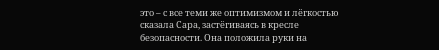это – с все теми же оптимизмом и лёгкостью сказала Сара, застёгиваясь в кресле безопасности. Она положила руки на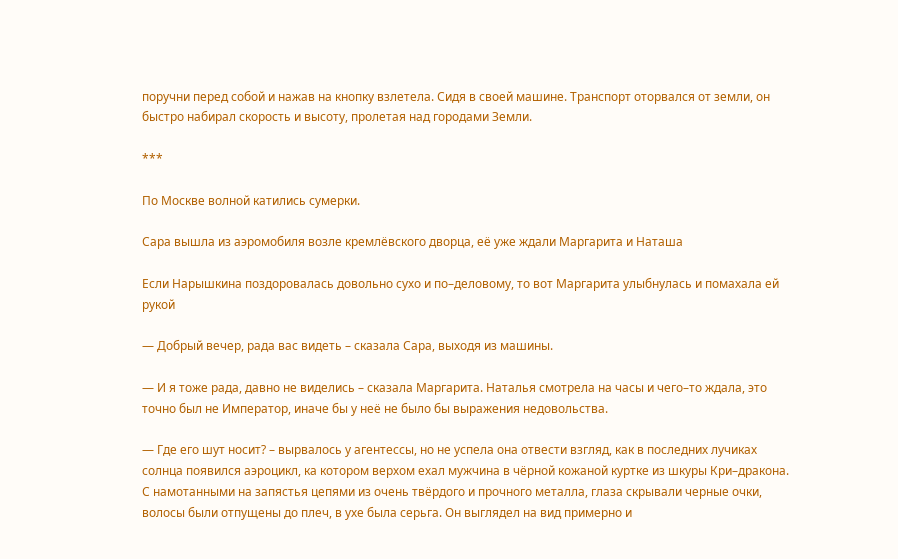поручни перед собой и нажав на кнопку взлетела. Сидя в своей машине. Транспорт оторвался от земли, он быстро набирал скорость и высоту, пролетая над городами Земли.

***

По Москве волной катились сумерки.

Сара вышла из аэромобиля возле кремлёвского дворца, её уже ждали Маргарита и Наташа

Если Нарышкина поздоровалась довольно сухо и по–деловому, то вот Маргарита улыбнулась и помахала ей рукой

— Добрый вечер, рада вас видеть – сказала Сара, выходя из машины.

— И я тоже рада, давно не виделись – сказала Маргарита. Наталья смотрела на часы и чего–то ждала, это точно был не Император, иначе бы у неё не было бы выражения недовольства.

— Где его шут носит? – вырвалось у агентессы, но не успела она отвести взгляд, как в последних лучиках солнца появился аэроцикл, ка котором верхом ехал мужчина в чёрной кожаной куртке из шкуры Кри–дракона. С намотанными на запястья цепями из очень твёрдого и прочного металла, глаза скрывали черные очки, волосы были отпущены до плеч, в ухе была серьга. Он выглядел на вид примерно и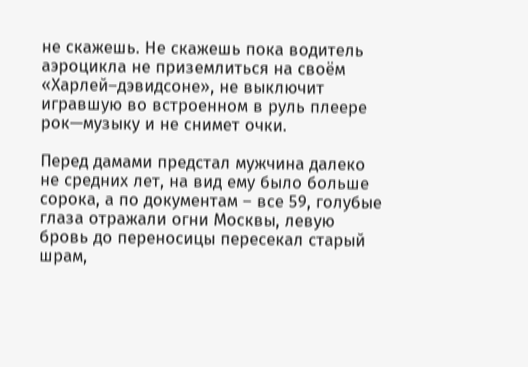не скажешь. Не скажешь пока водитель аэроцикла не приземлиться на своём «Харлей–дэвидсоне», не выключит игравшую во встроенном в руль плеере рок—музыку и не снимет очки.

Перед дамами предстал мужчина далеко не средних лет, на вид ему было больше сорока, а по документам – все 59, голубые глаза отражали огни Москвы, левую бровь до переносицы пересекал старый шрам,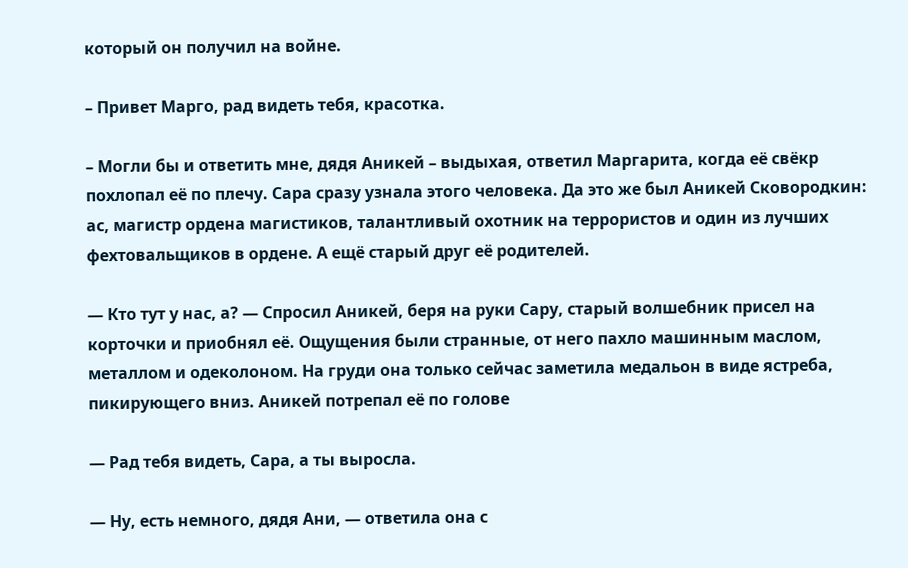который он получил на войне.

– Привет Марго, рад видеть тебя, красотка.

– Могли бы и ответить мне, дядя Аникей – выдыхая, ответил Маргарита, когда её свёкр похлопал её по плечу. Сара сразу узнала этого человека. Да это же был Аникей Сковородкин: ас, магистр ордена магистиков, талантливый охотник на террористов и один из лучших фехтовальщиков в ордене. А ещё старый друг её родителей.

— Кто тут у нас, а? — Спросил Аникей, беря на руки Сару, старый волшебник присел на корточки и приобнял её. Ощущения были странные, от него пахло машинным маслом, металлом и одеколоном. На груди она только сейчас заметила медальон в виде ястреба, пикирующего вниз. Аникей потрепал её по голове

— Рад тебя видеть, Сара, а ты выросла.

— Ну, есть немного, дядя Ани, — ответила она с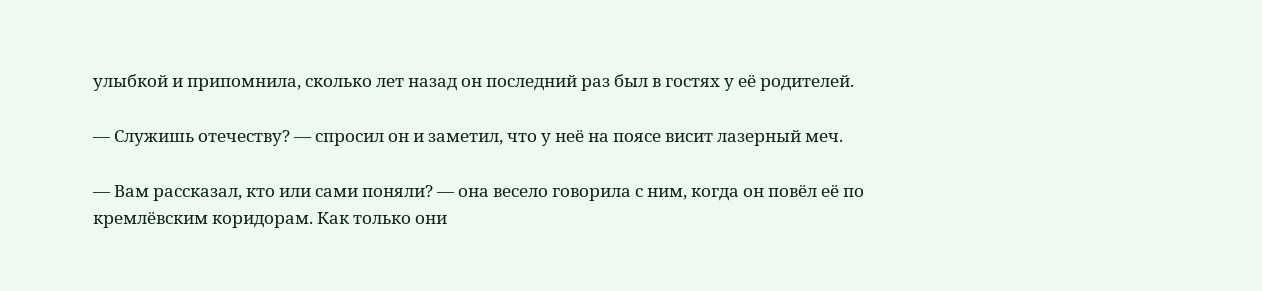улыбкой и припомнила, сколько лет назад он последний раз был в гостях у её родителей.

— Служишь отечеству? — спросил он и заметил, что у неё на поясе висит лазерный меч.

— Вам рассказал, кто или сами поняли? — она весело говорила с ним, когда он повёл её по кремлёвским коридорам. Как только они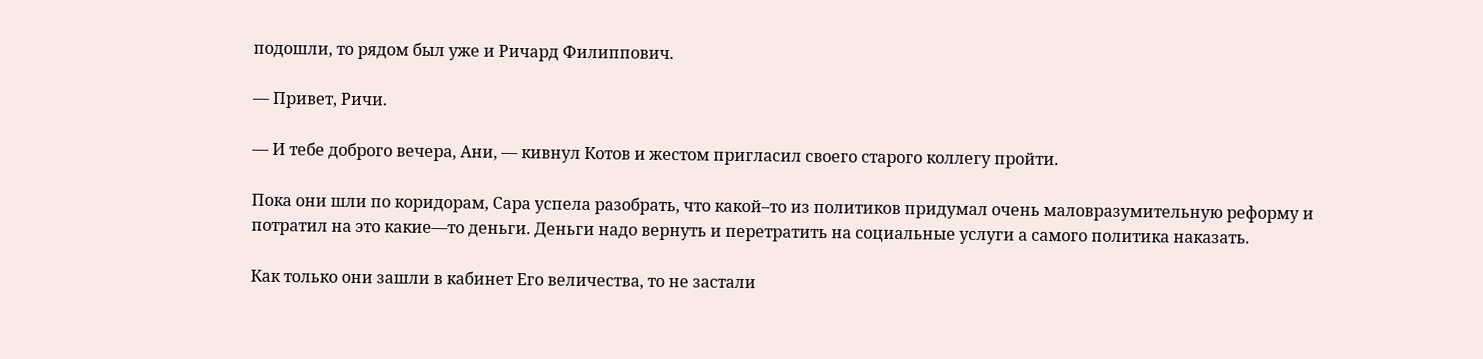подошли, то рядом был уже и Ричард Филиппович.

— Привет, Ричи.

— И тебе доброго вечера, Ани, — кивнул Котов и жестом пригласил своего старого коллегу пройти.

Пока они шли по коридорам, Сара успела разобрать, что какой–то из политиков придумал очень маловразумительную реформу и потратил на это какие—то деньги. Деньги надо вернуть и перетратить на социальные услуги а самого политика наказать.

Как только они зашли в кабинет Его величества, то не застали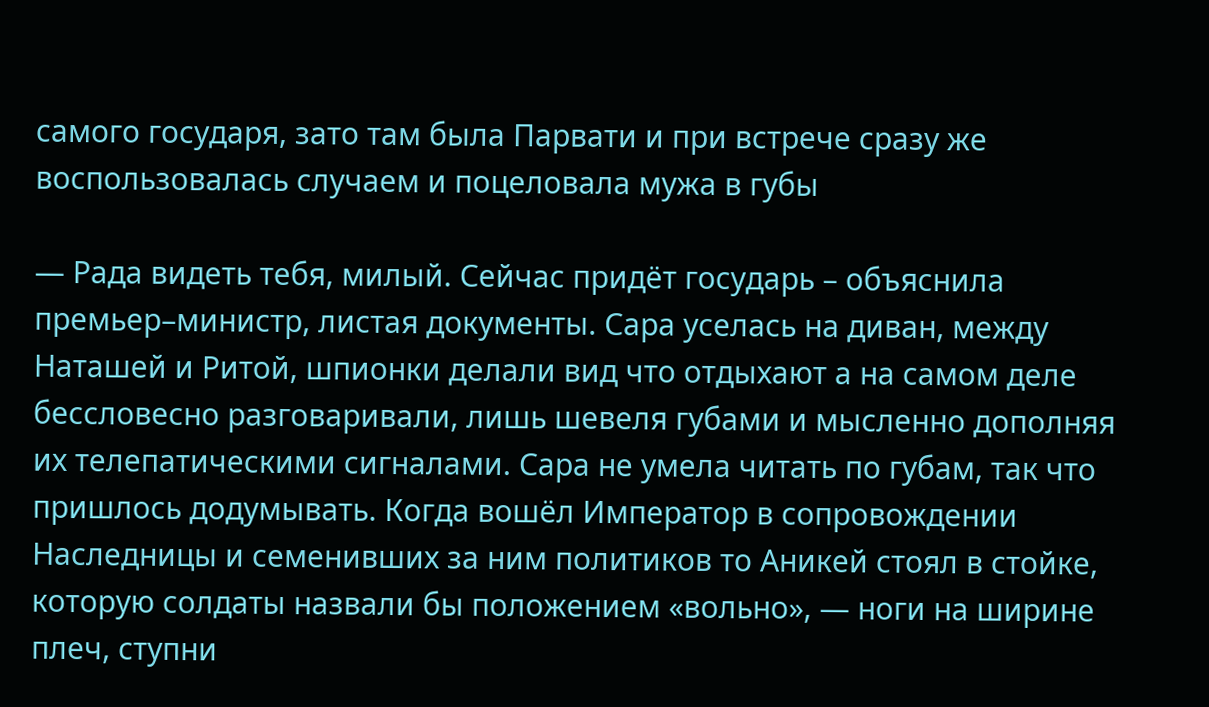самого государя, зато там была Парвати и при встрече сразу же воспользовалась случаем и поцеловала мужа в губы

— Рада видеть тебя, милый. Сейчас придёт государь – объяснила премьер–министр, листая документы. Сара уселась на диван, между Наташей и Ритой, шпионки делали вид что отдыхают а на самом деле бессловесно разговаривали, лишь шевеля губами и мысленно дополняя их телепатическими сигналами. Сара не умела читать по губам, так что пришлось додумывать. Когда вошёл Император в сопровождении Наследницы и семенивших за ним политиков то Аникей стоял в стойке, которую солдаты назвали бы положением «вольно», — ноги на ширине плеч, ступни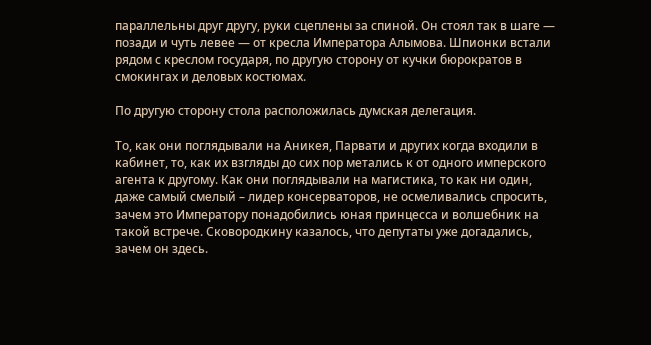параллельны друг другу, руки сцеплены за спиной. Он стоял так в шаге — позади и чуть левее — от кресла Императора Алымова. Шпионки встали рядом с креслом государя, по другую сторону от кучки бюрократов в смокингах и деловых костюмах.

По другую сторону стола расположилась думская делегация.

То, как они поглядывали на Аникея, Парвати и других когда входили в кабинет, то, как их взгляды до сих пор метались к от одного имперского агента к другому. Как они поглядывали на магистика, то как ни один, даже самый смелый – лидер консерваторов, не осмеливались спросить, зачем это Императору понадобились юная принцесса и волшебник на такой встрече. Сковородкину казалось, что депутаты уже догадались, зачем он здесь.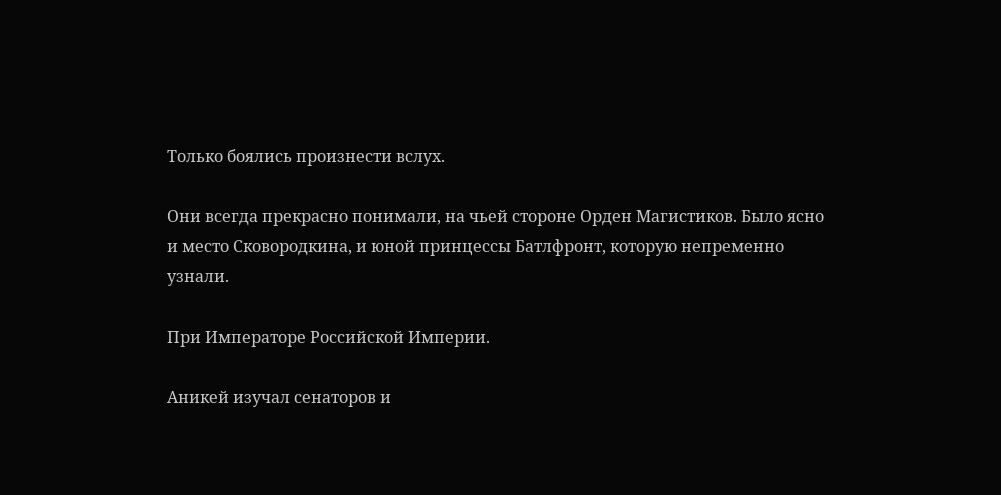Только боялись произнести вслух.

Они всегда прекрасно понимали, на чьей стороне Орден Магистиков. Было ясно и место Сковородкина, и юной принцессы Батлфронт, которую непременно узнали.

При Императоре Российской Империи.

Аникей изучал сенаторов и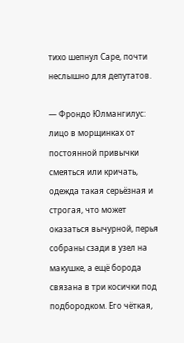тихо шепнул Саре, почти неслышно для депутатов.

— Фрондо Юлмангилус: лицо в морщинках от постоянной привычки смеяться или кричать, одежда такая серьёзная и строгая, что может оказаться вычурной, перья собраны сзади в узел на макушке, а ещё борода связана в три косички под подбородком. Его чёткая,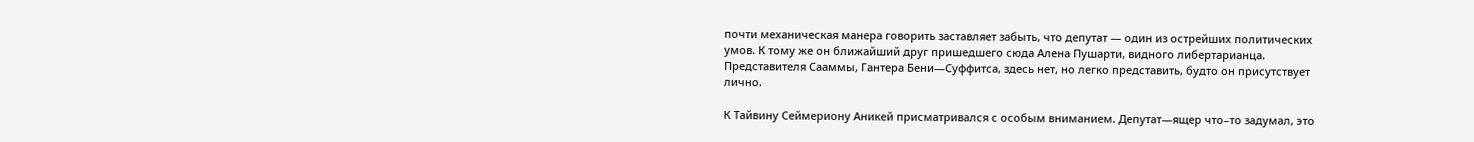почти механическая манера говорить заставляет забыть, что депутат — один из острейших политических умов. К тому же он ближайший друг пришедшего сюда Алена Пушарти, видного либертарианца. Представителя Сааммы, Гантера Бени—Суффитса, здесь нет, но легко представить, будто он присутствует лично.

К Тайвину Сеймериону Аникей присматривался с особым вниманием. Депутат—ящер что–то задумал, это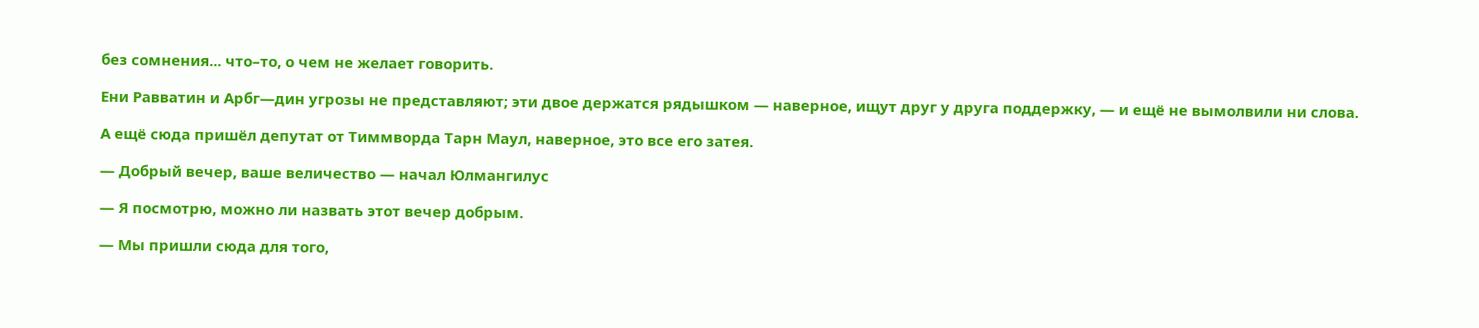без сомнения... что–то, о чем не желает говорить.

Ени Равватин и Арбг—дин угрозы не представляют; эти двое держатся рядышком — наверное, ищут друг у друга поддержку, — и ещё не вымолвили ни слова.

А ещё сюда пришёл депутат от Тиммворда Тарн Маул, наверное, это все его затея.

— Добрый вечер, ваше величество — начал Юлмангилус

— Я посмотрю, можно ли назвать этот вечер добрым.

— Мы пришли сюда для того,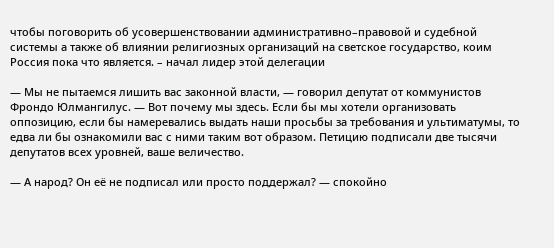чтобы поговорить об усовершенствовании административно–правовой и судебной системы а также об влиянии религиозных организаций на светское государство, коим Россия пока что является. – начал лидер этой делегации

— Мы не пытаемся лишить вас законной власти, — говорил депутат от коммунистов Фрондо Юлмангилус. — Вот почему мы здесь. Если бы мы хотели организовать оппозицию, если бы намеревались выдать наши просьбы за требования и ультиматумы, то едва ли бы ознакомили вас с ними таким вот образом. Петицию подписали две тысячи депутатов всех уровней, ваше величество.

— А народ? Он её не подписал или просто поддержал? — спокойно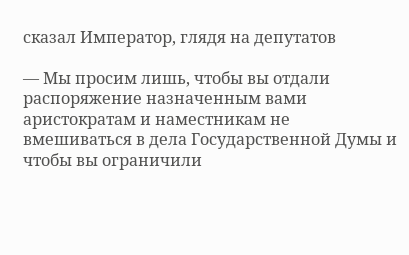сказал Император, глядя на депутатов

— Мы просим лишь, чтобы вы отдали распоряжение назначенным вами аристократам и наместникам не вмешиваться в дела Государственной Думы и чтобы вы ограничили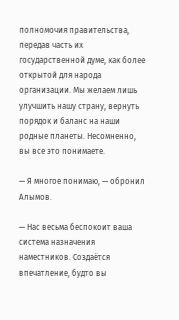полномочия правительства, передав часть их государственной думе, как более открытой для народа организации. Мы желаем лишь улучшить нашу страну, вернуть порядок и баланс на наши родные планеты. Несомненно, вы все это понимаете.

— Я многое понимаю, — обронил Алымов.

— Нас весьма беспокоит ваша система назначения наместников. Создаётся впечатление, будто вы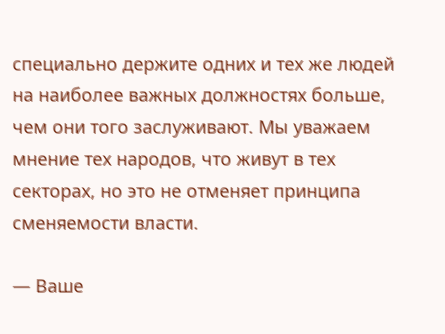специально держите одних и тех же людей на наиболее важных должностях больше, чем они того заслуживают. Мы уважаем мнение тех народов, что живут в тех секторах, но это не отменяет принципа сменяемости власти.

— Ваше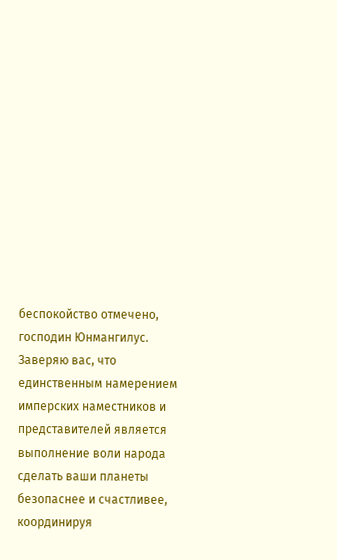беспокойство отмечено, господин Юнмангилус. Заверяю вас, что единственным намерением имперских наместников и представителей является выполнение воли народа сделать ваши планеты безопаснее и счастливее, координируя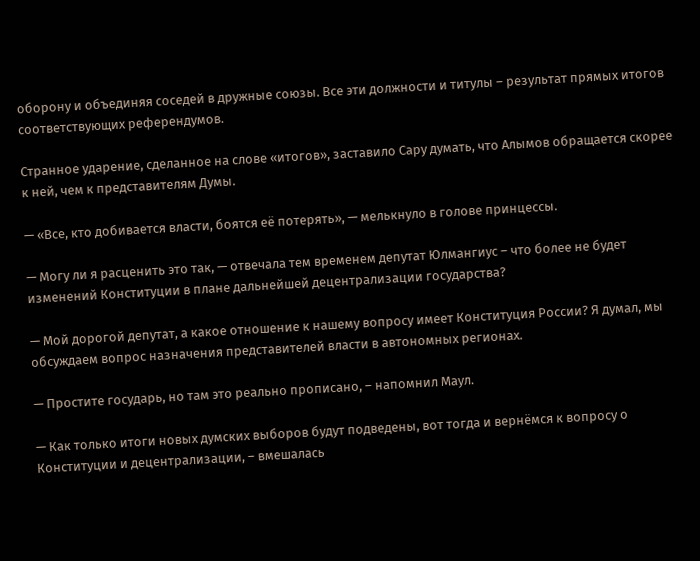оборону и объединяя соседей в дружные союзы. Все эти должности и титулы – результат прямых итогов соответствующих референдумов.

Странное ударение, сделанное на слове «итогов», заставило Сару думать, что Алымов обращается скорее к ней, чем к представителям Думы.

— «Все, кто добивается власти, боятся её потерять», — мелькнуло в голове принцессы.

— Могу ли я расценить это так, — отвечала тем временем депутат Юлмангиус – что более не будет изменений Конституции в плане дальнейшей децентрализации государства?

— Мой дорогой депутат, а какое отношение к нашему вопросу имеет Конституция России? Я думал, мы обсуждаем вопрос назначения представителей власти в автономных регионах.

— Простите государь, но там это реально прописано, – напомнил Маул.

— Как только итоги новых думских выборов будут подведены, вот тогда и вернёмся к вопросу о Конституции и децентрализации, – вмешалась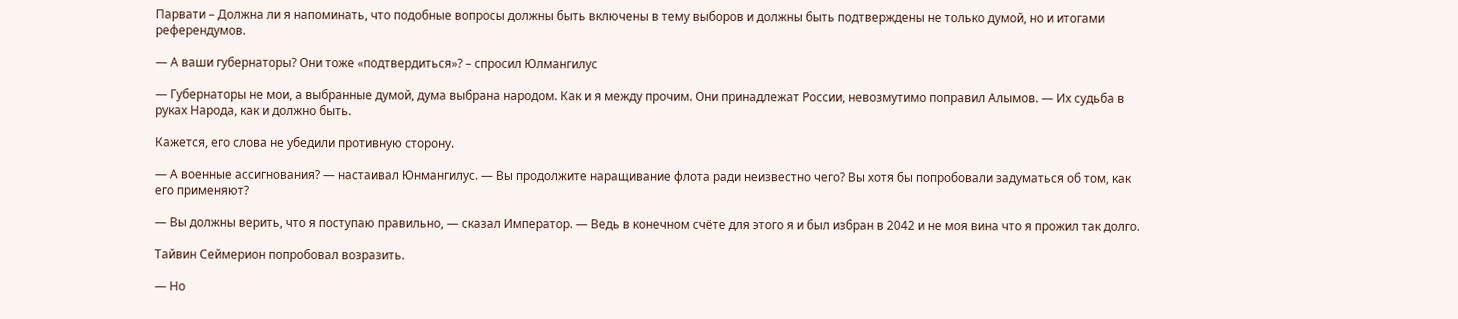Парвати – Должна ли я напоминать, что подобные вопросы должны быть включены в тему выборов и должны быть подтверждены не только думой, но и итогами референдумов.

— А ваши губернаторы? Они тоже «подтвердиться»? – спросил Юлмангилус

— Губернаторы не мои, а выбранные думой, дума выбрана народом. Как и я между прочим. Они принадлежат России, невозмутимо поправил Алымов. — Их судьба в руках Народа, как и должно быть.

Кажется, его слова не убедили противную сторону.

— А военные ассигнования? — настаивал Юнмангилус. — Вы продолжите наращивание флота ради неизвестно чего? Вы хотя бы попробовали задуматься об том, как его применяют?

— Вы должны верить, что я поступаю правильно, — сказал Император. — Ведь в конечном счёте для этого я и был избран в 2042 и не моя вина что я прожил так долго.

Тайвин Сеймерион попробовал возразить.

— Но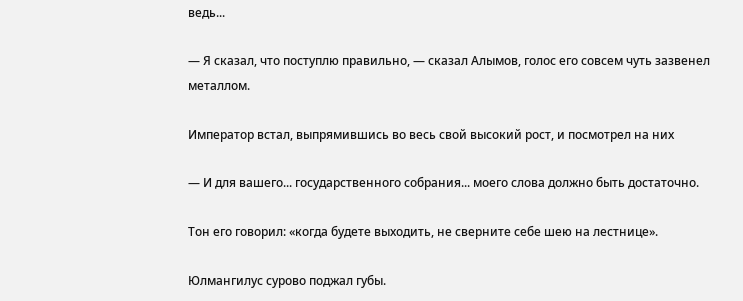ведь...

— Я сказал, что поступлю правильно, — сказал Алымов, голос его совсем чуть зазвенел металлом.

Император встал, выпрямившись во весь свой высокий рост, и посмотрел на них

— И для вашего... государственного собрания... моего слова должно быть достаточно.

Тон его говорил: «когда будете выходить, не сверните себе шею на лестнице».

Юлмангилус сурово поджал губы.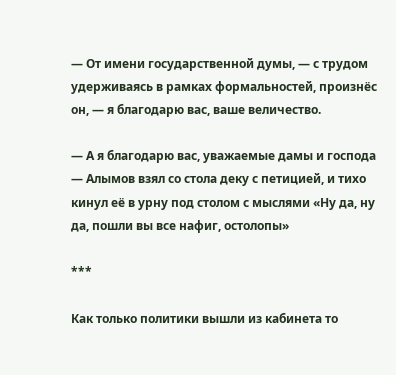— От имени государственной думы, — с трудом удерживаясь в рамках формальностей, произнёс он, — я благодарю вас, ваше величество.

— А я благодарю вас, уважаемые дамы и господа — Алымов взял со стола деку с петицией, и тихо кинул её в урну под столом с мыслями «Ну да, ну да, пошли вы все нафиг, остолопы»

***

Как только политики вышли из кабинета то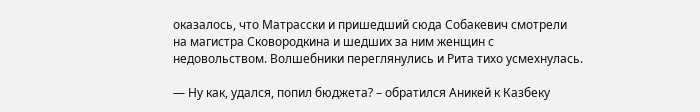оказалось, что Матрасски и пришедший сюда Собакевич смотрели на магистра Сковородкина и шедших за ним женщин с недовольством. Волшебники переглянулись и Рита тихо усмехнулась.

— Ну как, удался, попил бюджета? – обратился Аникей к Казбеку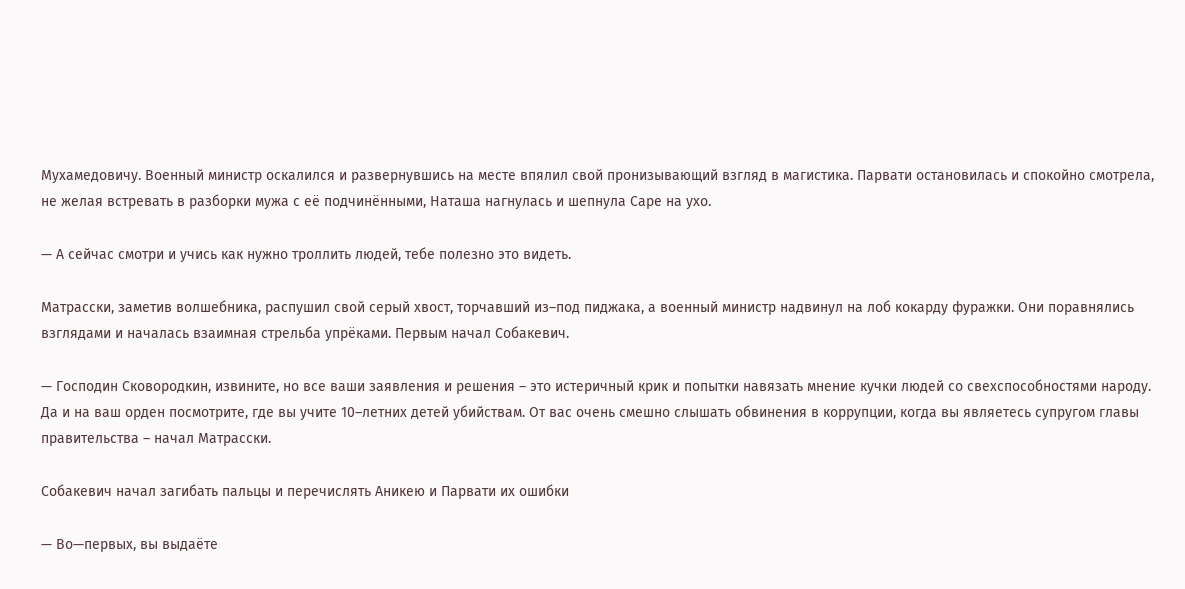Мухамедовичу. Военный министр оскалился и развернувшись на месте впялил свой пронизывающий взгляд в магистика. Парвати остановилась и спокойно смотрела, не желая встревать в разборки мужа с её подчинёнными, Наташа нагнулась и шепнула Саре на ухо.

— А сейчас смотри и учись как нужно троллить людей, тебе полезно это видеть.

Матрасски, заметив волшебника, распушил свой серый хвост, торчавший из–под пиджака, а военный министр надвинул на лоб кокарду фуражки. Они поравнялись взглядами и началась взаимная стрельба упрёками. Первым начал Собакевич.

— Господин Сковородкин, извините, но все ваши заявления и решения – это истеричный крик и попытки навязать мнение кучки людей со свехспособностями народу. Да и на ваш орден посмотрите, где вы учите 10–летних детей убийствам. От вас очень смешно слышать обвинения в коррупции, когда вы являетесь супругом главы правительства – начал Матрасски.

Собакевич начал загибать пальцы и перечислять Аникею и Парвати их ошибки

— Во—первых, вы выдаёте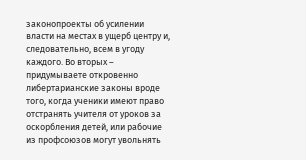законопроекты об усилении власти на местах в ущерб центру и, следовательно, всем в угоду каждого. Во вторых – придумываете откровенно либертарианские законы вроде того, когда ученики имеют право отстранять учителя от уроков за оскорбления детей, или рабочие из профсоюзов могут увольнять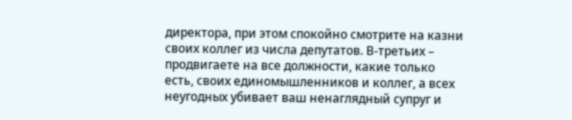директора, при этом спокойно смотрите на казни своих коллег из числа депутатов. В-третьих – продвигаете на все должности, какие только есть, своих единомышленников и коллег, а всех неугодных убивает ваш ненаглядный супруг и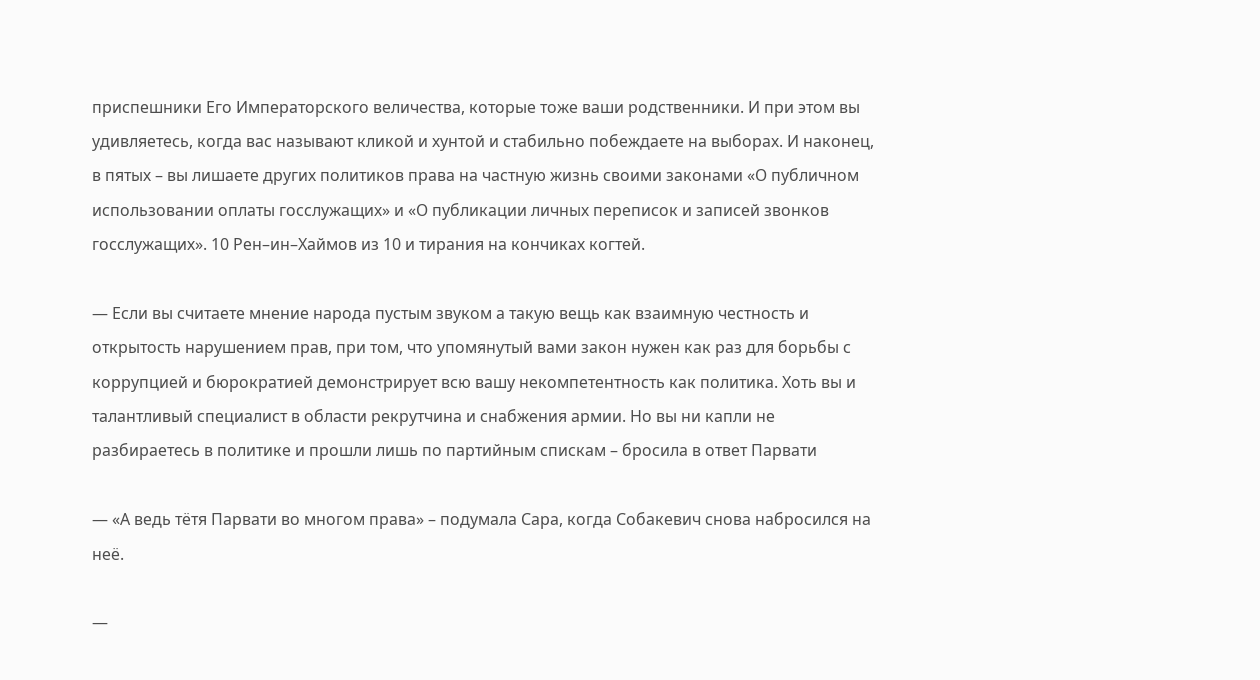приспешники Его Императорского величества, которые тоже ваши родственники. И при этом вы удивляетесь, когда вас называют кликой и хунтой и стабильно побеждаете на выборах. И наконец, в пятых – вы лишаете других политиков права на частную жизнь своими законами «О публичном использовании оплаты госслужащих» и «О публикации личных переписок и записей звонков госслужащих». 10 Рен–ин–Хаймов из 10 и тирания на кончиках когтей.

— Если вы считаете мнение народа пустым звуком а такую вещь как взаимную честность и открытость нарушением прав, при том, что упомянутый вами закон нужен как раз для борьбы с коррупцией и бюрократией демонстрирует всю вашу некомпетентность как политика. Хоть вы и талантливый специалист в области рекрутчина и снабжения армии. Но вы ни капли не разбираетесь в политике и прошли лишь по партийным спискам – бросила в ответ Парвати

— «А ведь тётя Парвати во многом права» – подумала Сара, когда Собакевич снова набросился на неё.

—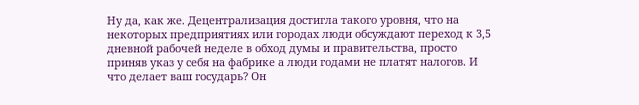Ну да, как же. Децентрализация достигла такого уровня, что на некоторых предприятиях или городах люди обсуждают переход к 3,5 дневной рабочей неделе в обход думы и правительства, просто приняв указ у себя на фабрике а люди годами не платят налогов. И что делает ваш государь? Он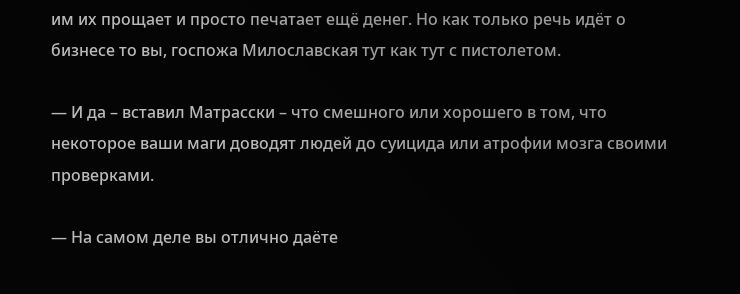им их прощает и просто печатает ещё денег. Но как только речь идёт о бизнесе то вы, госпожа Милославская тут как тут с пистолетом.

— И да – вставил Матрасски – что смешного или хорошего в том, что некоторое ваши маги доводят людей до суицида или атрофии мозга своими проверками.

— На самом деле вы отлично даёте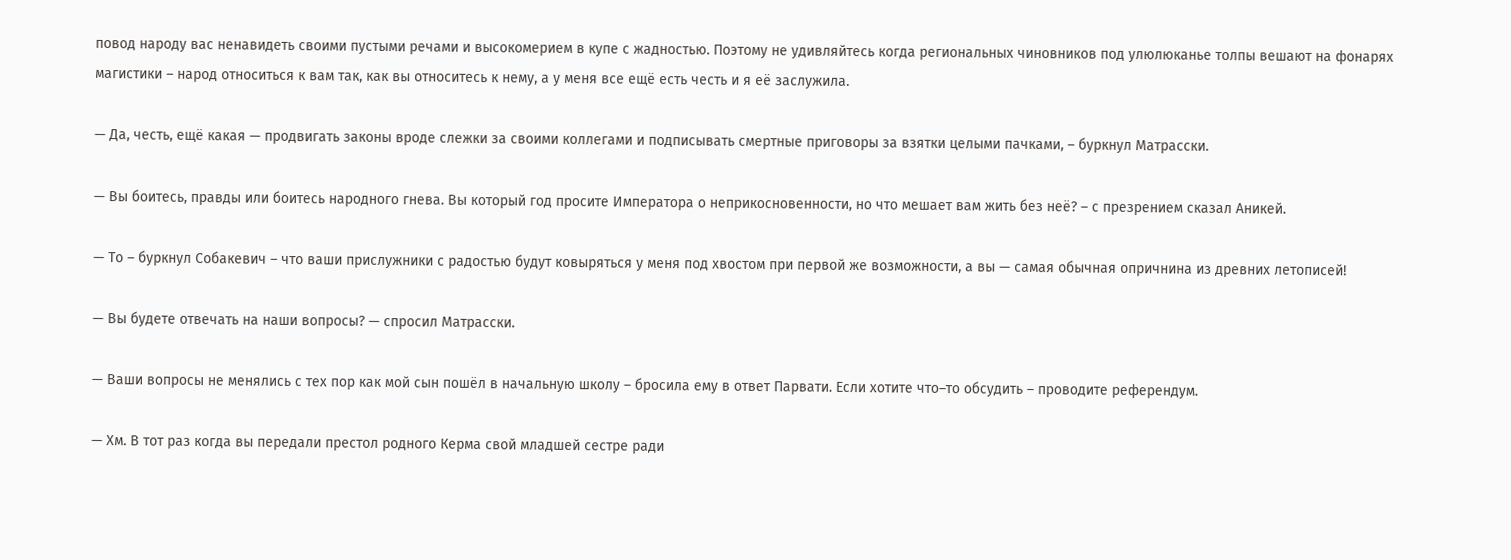повод народу вас ненавидеть своими пустыми речами и высокомерием в купе с жадностью. Поэтому не удивляйтесь когда региональных чиновников под улюлюканье толпы вешают на фонарях магистики – народ относиться к вам так, как вы относитесь к нему, а у меня все ещё есть честь и я её заслужила.

— Да, честь, ещё какая — продвигать законы вроде слежки за своими коллегами и подписывать смертные приговоры за взятки целыми пачками, – буркнул Матрасски.

— Вы боитесь, правды или боитесь народного гнева. Вы который год просите Императора о неприкосновенности, но что мешает вам жить без неё? – с презрением сказал Аникей.

— То – буркнул Собакевич – что ваши прислужники с радостью будут ковыряться у меня под хвостом при первой же возможности, а вы — самая обычная опричнина из древних летописей!

— Вы будете отвечать на наши вопросы? — спросил Матрасски.

— Ваши вопросы не менялись с тех пор как мой сын пошёл в начальную школу – бросила ему в ответ Парвати. Если хотите что–то обсудить – проводите референдум.

— Хм. В тот раз когда вы передали престол родного Керма свой младшей сестре ради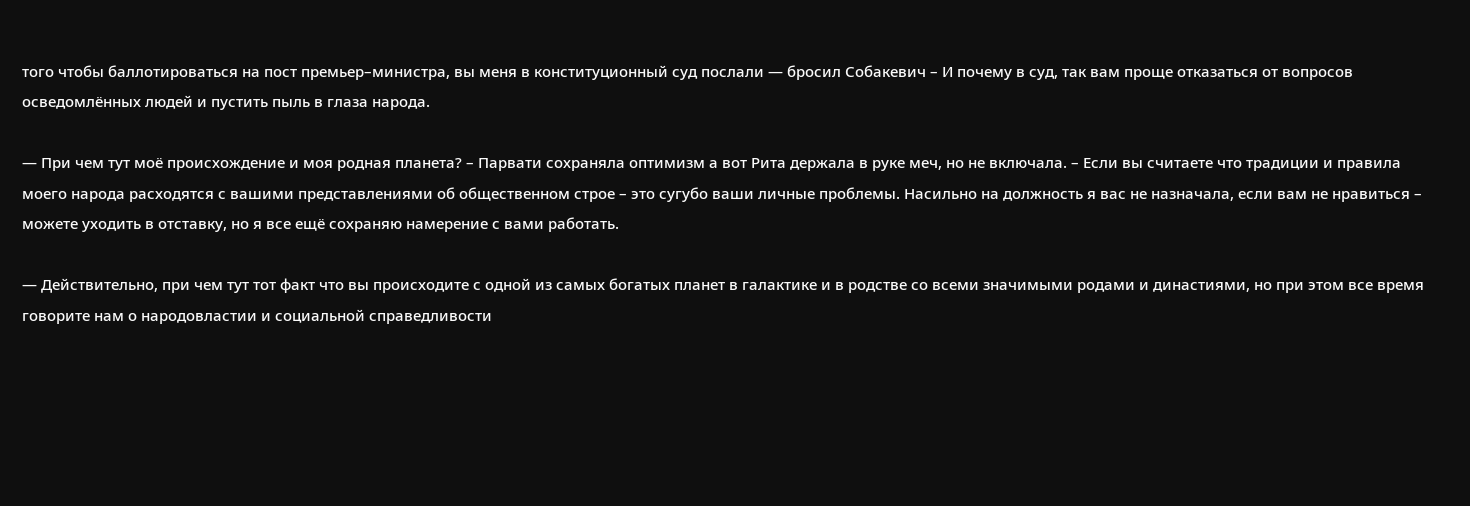того чтобы баллотироваться на пост премьер–министра, вы меня в конституционный суд послали — бросил Собакевич – И почему в суд, так вам проще отказаться от вопросов осведомлённых людей и пустить пыль в глаза народа.

— При чем тут моё происхождение и моя родная планета? – Парвати сохраняла оптимизм а вот Рита держала в руке меч, но не включала. – Если вы считаете что традиции и правила моего народа расходятся с вашими представлениями об общественном строе – это сугубо ваши личные проблемы. Насильно на должность я вас не назначала, если вам не нравиться – можете уходить в отставку, но я все ещё сохраняю намерение с вами работать.

— Действительно, при чем тут тот факт что вы происходите с одной из самых богатых планет в галактике и в родстве со всеми значимыми родами и династиями, но при этом все время говорите нам о народовластии и социальной справедливости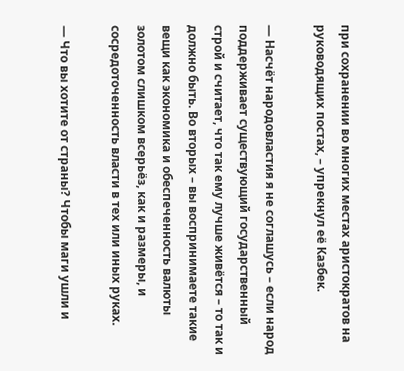при сохранении во многих местах аристократов на руководящих постах, – упрекнул её Казбек.

— Насчёт народовластия я не соглашусь – если народ поддерживает существующий государственный строй и считает, что так ему лучше живётся – то так и должно быть. Во вторых – вы воспринимаете такие вещи как экономика и обеспеченность валюты золотом слишком всерьёз, как и размеры, и сосредоточенность власти в тех или иных руках.

— Что вы хотите от страны? Чтобы маги ушли и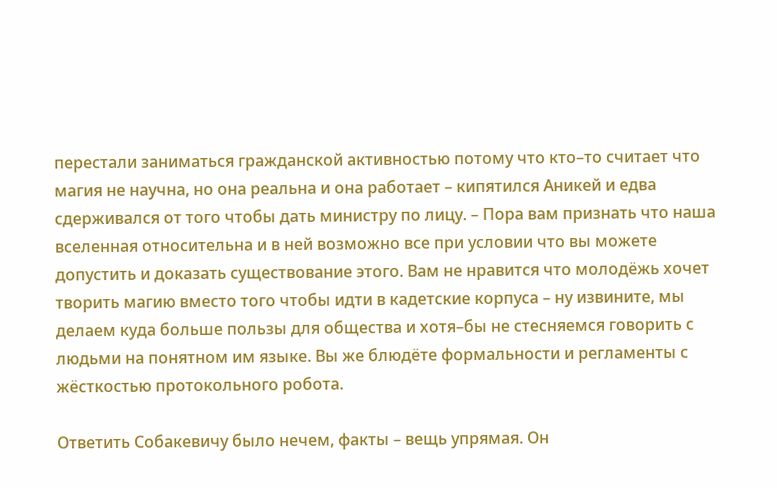перестали заниматься гражданской активностью потому что кто–то считает что магия не научна, но она реальна и она работает – кипятился Аникей и едва сдерживался от того чтобы дать министру по лицу. – Пора вам признать что наша вселенная относительна и в ней возможно все при условии что вы можете допустить и доказать существование этого. Вам не нравится что молодёжь хочет творить магию вместо того чтобы идти в кадетские корпуса – ну извините, мы делаем куда больше пользы для общества и хотя–бы не стесняемся говорить с людьми на понятном им языке. Вы же блюдёте формальности и регламенты с жёсткостью протокольного робота.

Ответить Собакевичу было нечем, факты – вещь упрямая. Он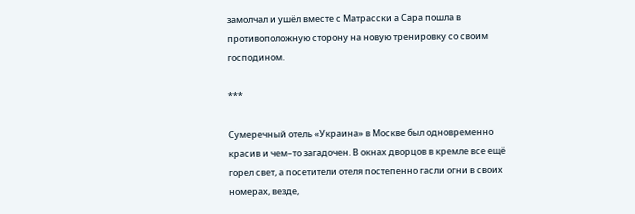замолчал и ушёл вместе с Матрасски а Сара пошла в противоположную сторону на новую тренировку со своим господином.

***

Сумеречный отель «Украина» в Москве был одновременно красив и чем–то загадочен. В окнах дворцов в кремле все ещё горел свет, а посетители отеля постепенно гасли огни в своих номерах, везде,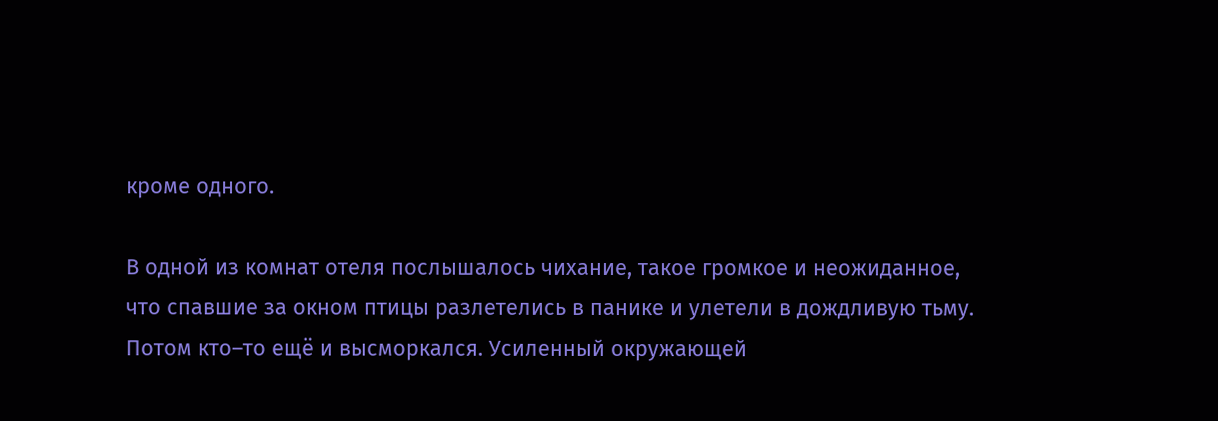кроме одного.

В одной из комнат отеля послышалось чихание, такое громкое и неожиданное, что спавшие за окном птицы разлетелись в панике и улетели в дождливую тьму. Потом кто–то ещё и высморкался. Усиленный окружающей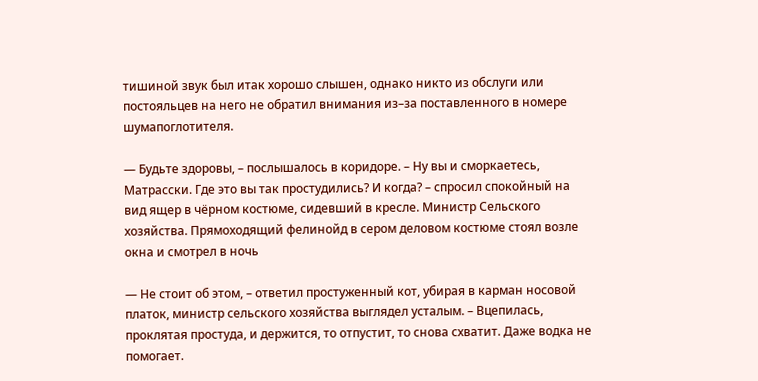тишиной звук был итак хорошо слышен, однако никто из обслуги или постояльцев на него не обратил внимания из–за поставленного в номере шумапоглотителя.

— Будьте здоровы, – послышалось в коридоре. – Ну вы и сморкаетесь, Матрасски. Где это вы так простудились? И когда? – спросил спокойный на вид ящер в чёрном костюме, сидевший в кресле. Министр Сельского хозяйства. Прямоходящий фелинойд в сером деловом костюме стоял возле окна и смотрел в ночь

— Не стоит об этом, – ответил простуженный кот, убирая в карман носовой платок, министр сельского хозяйства выглядел усталым. – Вцепилась, проклятая простуда, и держится, то отпустит, то снова схватит. Даже водка не помогает.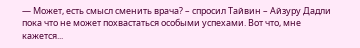— Может, есть смысл сменить врача? – спросил Тайвин – Айзуру Дадли пока что не может похвастаться особыми успехами. Вот что, мне кажется...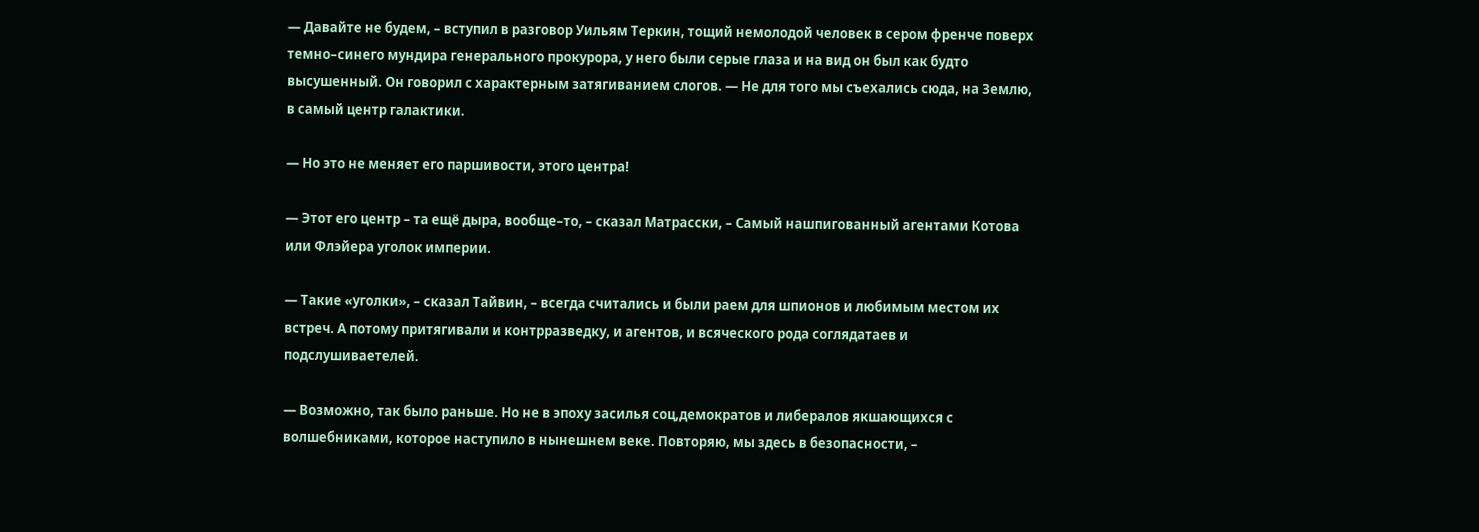— Давайте не будем, – вступил в разговор Уильям Теркин, тощий немолодой человек в сером френче поверх темно–синего мундира генерального прокурора, у него были серые глаза и на вид он был как будто высушенный. Он говорил с характерным затягиванием слогов. — Не для того мы съехались сюда, на Землю, в самый центр галактики.

— Но это не меняет его паршивости, этого центра!

— Этот его центр – та ещё дыра, вообще–то, – сказал Матрасски, – Самый нашпигованный агентами Котова или Флэйера уголок империи.

— Такие «уголки», – сказал Тайвин, – всегда считались и были раем для шпионов и любимым местом их встреч. А потому притягивали и контрразведку, и агентов, и всяческого рода соглядатаев и подслушиваетелей.

— Возможно, так было раньше. Но не в эпоху засилья соц,демократов и либералов якшающихся с волшебниками, которое наступило в нынешнем веке. Повторяю, мы здесь в безопасности, –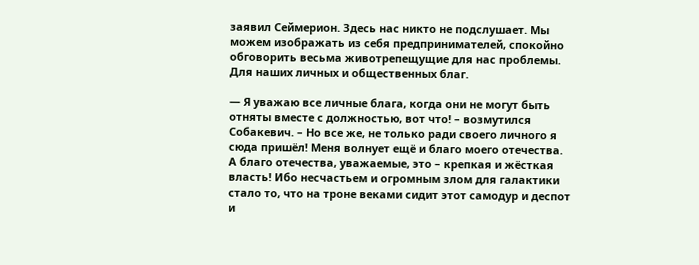заявил Сеймерион. Здесь нас никто не подслушает. Мы можем изображать из себя предпринимателей, спокойно обговорить весьма животрепещущие для нас проблемы. Для наших личных и общественных благ.

— Я уважаю все личные блага, когда они не могут быть отняты вместе с должностью, вот что! – возмутился Собакевич. – Но все же, не только ради своего личного я сюда пришёл! Меня волнует ещё и благо моего отечества. А благо отечества, уважаемые, это – крепкая и жёсткая власть! Ибо несчастьем и огромным злом для галактики стало то, что на троне веками сидит этот самодур и деспот и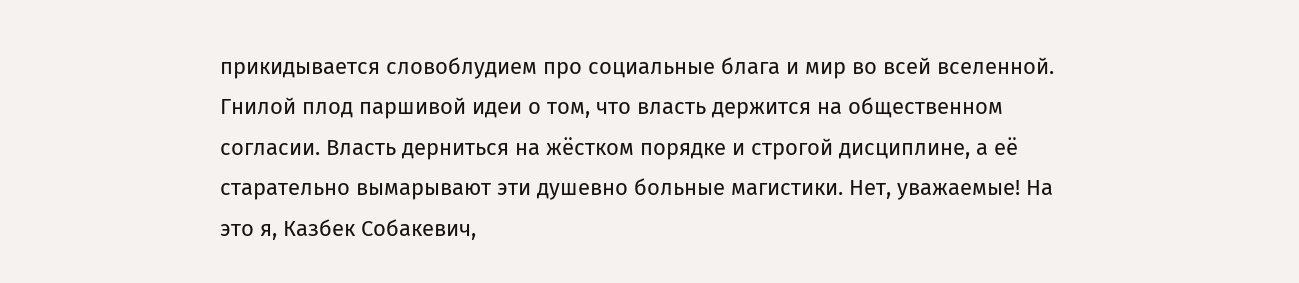прикидывается словоблудием про социальные блага и мир во всей вселенной. Гнилой плод паршивой идеи о том, что власть держится на общественном согласии. Власть дерниться на жёстком порядке и строгой дисциплине, а её старательно вымарывают эти душевно больные магистики. Нет, уважаемые! На это я, Казбек Собакевич,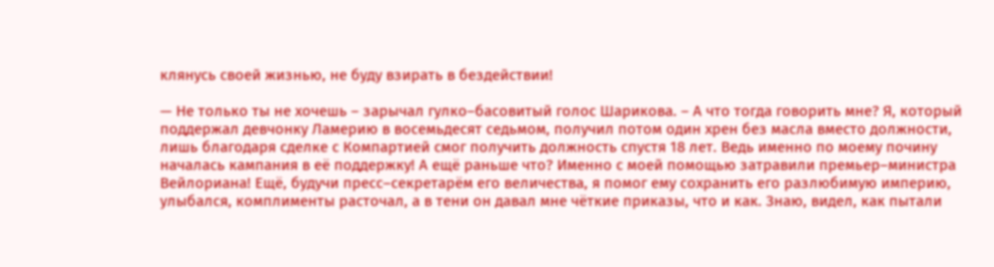клянусь своей жизнью, не буду взирать в бездействии!

— Не только ты не хочешь – зарычал гулко–басовитый голос Шарикова. – А что тогда говорить мне? Я, который поддержал девчонку Ламерию в восемьдесят седьмом, получил потом один хрен без масла вместо должности, лишь благодаря сделке с Компартией смог получить должность спустя 18 лет. Ведь именно по моему почину началась кампания в её поддержку! А ещё раньше что? Именно с моей помощью затравили премьер–министра Вейлориана! Ещё, будучи пресс–секретарём его величества, я помог ему сохранить его разлюбимую империю, улыбался, комплименты расточал, а в тени он давал мне чёткие приказы, что и как. Знаю, видел, как пытали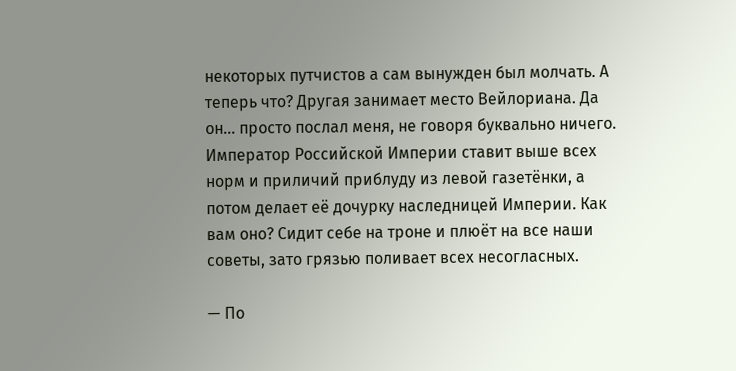некоторых путчистов а сам вынужден был молчать. А теперь что? Другая занимает место Вейлориана. Да он... просто послал меня, не говоря буквально ничего. Император Российской Империи ставит выше всех норм и приличий приблуду из левой газетёнки, а потом делает её дочурку наследницей Империи. Как вам оно? Сидит себе на троне и плюёт на все наши советы, зато грязью поливает всех несогласных.

— По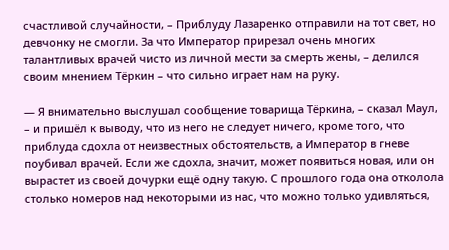счастливой случайности, – Приблуду Лазаренко отправили на тот свет, но девчонку не смогли. За что Император прирезал очень многих талантливых врачей чисто из личной мести за смерть жены, – делился своим мнением Тёркин – что сильно играет нам на руку.

— Я внимательно выслушал сообщение товарища Тёркина, – сказал Маул, – и пришёл к выводу, что из него не следует ничего, кроме того, что приблуда сдохла от неизвестных обстоятельств, а Император в гневе поубивал врачей. Если же сдохла, значит, может появиться новая, или он вырастет из своей дочурки ещё одну такую. С прошлого года она отколола столько номеров над некоторыми из нас, что можно только удивляться,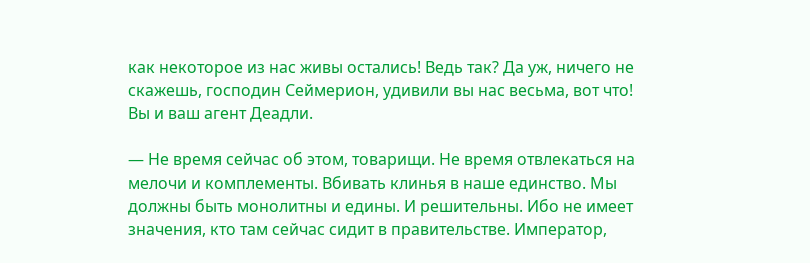как некоторое из нас живы остались! Ведь так? Да уж, ничего не скажешь, господин Сеймерион, удивили вы нас весьма, вот что! Вы и ваш агент Деадли.

— Не время сейчас об этом, товарищи. Не время отвлекаться на мелочи и комплементы. Вбивать клинья в наше единство. Мы должны быть монолитны и едины. И решительны. Ибо не имеет значения, кто там сейчас сидит в правительстве. Император,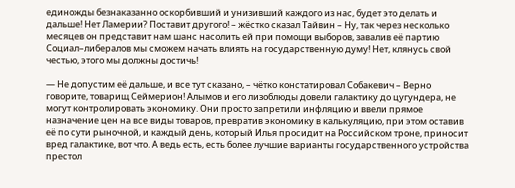единожды безнаказанно оскорбивший и унизивший каждого из нас, будет это делать и дальше! Нет Ламерии? Поставит другого! – жёстко сказал Тайвин – Ну, так через несколько месяцев он представит нам шанс насолить ей при помощи выборов, завалив её партию Социал–либералов мы сможем начать влиять на государственную думу! Нет, клянусь свой честью, этого мы должны достичь!

— Не допустим её дальше, и все тут сказано, – чётко констатировал Собакевич – Верно говорите, товарищ Сеймерион! Алымов и его лизоблюды довели галактику до цугундера, не могут контролировать экономику. Они просто запретили инфляцию и ввели прямое назначение цен на все виды товаров, превратив экономику в калькуляцию, при этом оставив её по сути рыночной, и каждый день, который Илья просидит на Российском троне, приносит вред галактике, вот что. А ведь есть, есть более лучшие варианты государственного устройства престол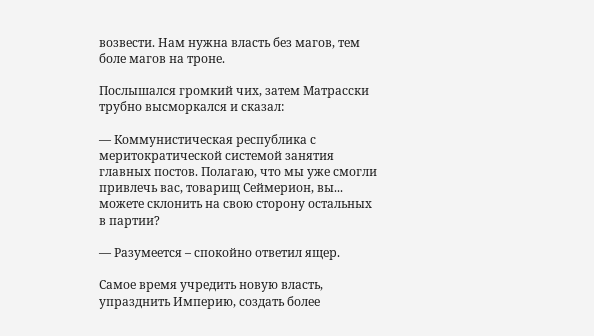возвести. Нам нужна власть без магов, тем боле магов на троне.

Послышался громкий чих, затем Матрасски трубно высморкался и сказал:

— Коммунистическая республика с меритократической системой занятия главных постов. Полагаю, что мы уже смогли привлечь вас, товарищ Сеймерион, вы... можете склонить на свою сторону остальных в партии?

— Разумеется – спокойно ответил ящер.

Самое время учредить новую власть, упразднить Империю, создать более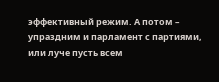эффективный режим. А потом – упраздним и парламент с партиями, или луче пусть всем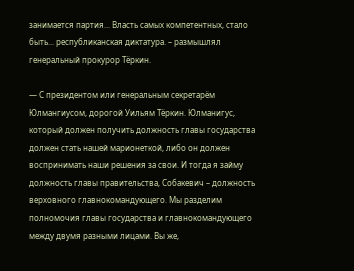занимается партия... Власть самых компетентных, стало быть... республиканская диктатура. – размышлял генеральный прокурор Тёркин.

— С президентом или генеральным секретарём Юлмангиусом, дорогой Уильям Тёркин. Юлманигус, который должен получить должность главы государства должен стать нашей марионеткой, либо он должен воспринимать наши решения за свои. И тогда я займу должность главы правительства, Собакевич – должность верховного главнокомандующего. Мы разделим полномочия главы государства и главнокомандующего между двумя разными лицами. Вы же,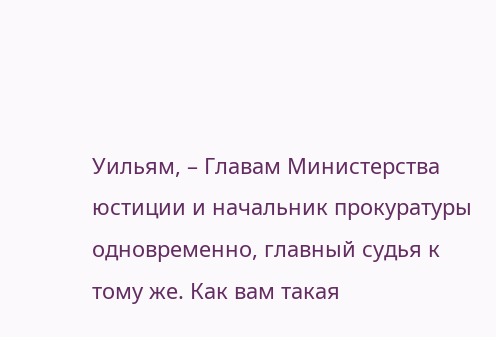Уильям, – Главам Министерства юстиции и начальник прокуратуры одновременно, главный судья к тому же. Как вам такая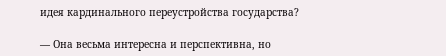идея кардинального переустройства государства?

— Она весьма интересна и перспективна, но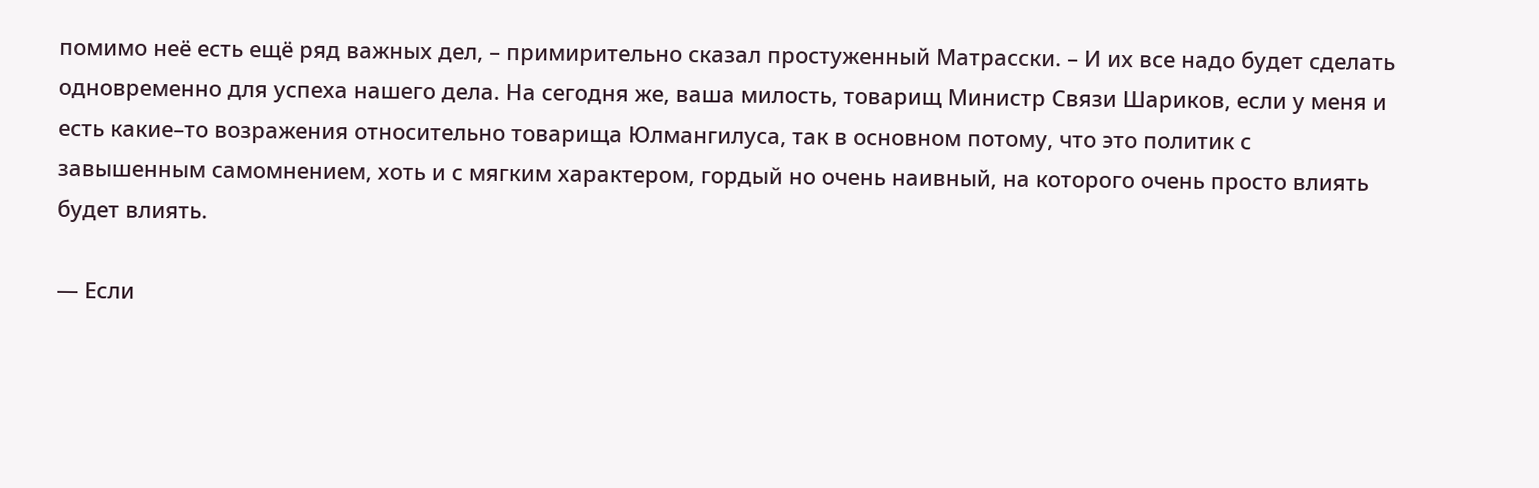помимо неё есть ещё ряд важных дел, – примирительно сказал простуженный Матрасски. – И их все надо будет сделать одновременно для успеха нашего дела. На сегодня же, ваша милость, товарищ Министр Связи Шариков, если у меня и есть какие–то возражения относительно товарища Юлмангилуса, так в основном потому, что это политик с завышенным самомнением, хоть и с мягким характером, гордый но очень наивный, на которого очень просто влиять будет влиять.

— Если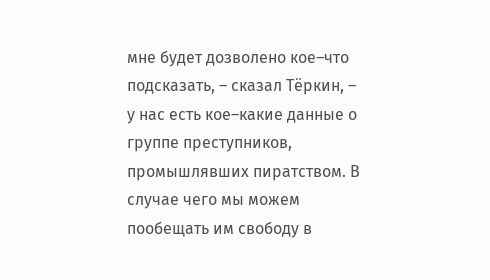мне будет дозволено кое–что подсказать, – сказал Тёркин, – у нас есть кое–какие данные о группе преступников, промышлявших пиратством. В случае чего мы можем пообещать им свободу в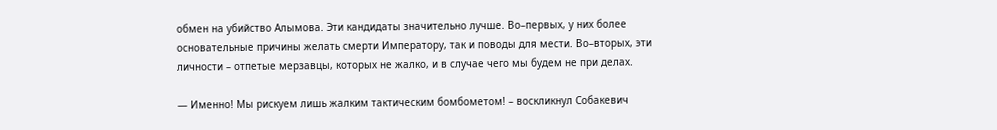обмен на убийство Алымова. Эти кандидаты значительно лучше. Во–первых, у них более основательные причины желать смерти Императору, так и поводы для мести. Во–вторых, эти личности – отпетые мерзавцы, которых не жалко, и в случае чего мы будем не при делах.

— Именно! Мы рискуем лишь жалким тактическим бомбометом! – воскликнул Собакевич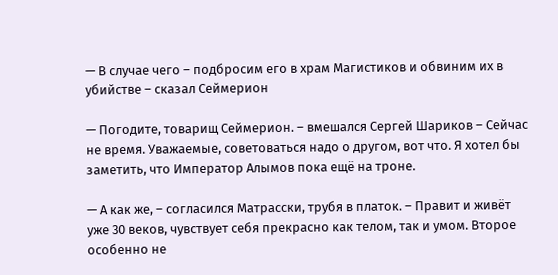— В случае чего – подбросим его в храм Магистиков и обвиним их в убийстве – сказал Сеймерион

— Погодите, товарищ Сеймерион. – вмешался Сергей Шариков – Сейчас не время. Уважаемые, советоваться надо о другом, вот что. Я хотел бы заметить, что Император Алымов пока ещё на троне.

— А как же, – согласился Матрасски, трубя в платок. – Правит и живёт уже 30 веков, чувствует себя прекрасно как телом, так и умом. Второе особенно не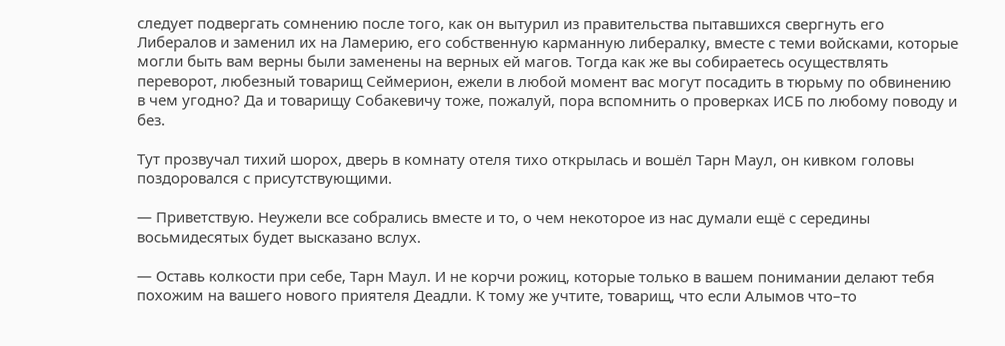следует подвергать сомнению после того, как он вытурил из правительства пытавшихся свергнуть его Либералов и заменил их на Ламерию, его собственную карманную либералку, вместе с теми войсками, которые могли быть вам верны были заменены на верных ей магов. Тогда как же вы собираетесь осуществлять переворот, любезный товарищ Сеймерион, ежели в любой момент вас могут посадить в тюрьму по обвинению в чем угодно? Да и товарищу Собакевичу тоже, пожалуй, пора вспомнить о проверках ИСБ по любому поводу и без.

Тут прозвучал тихий шорох, дверь в комнату отеля тихо открылась и вошёл Тарн Маул, он кивком головы поздоровался с присутствующими.

— Приветствую. Неужели все собрались вместе и то, о чем некоторое из нас думали ещё с середины восьмидесятых будет высказано вслух.

— Оставь колкости при себе, Тарн Маул. И не корчи рожиц, которые только в вашем понимании делают тебя похожим на вашего нового приятеля Деадли. К тому же учтите, товарищ, что если Алымов что–то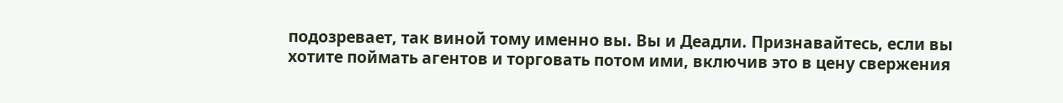подозревает, так виной тому именно вы. Вы и Деадли. Признавайтесь, если вы хотите поймать агентов и торговать потом ими, включив это в цену свержения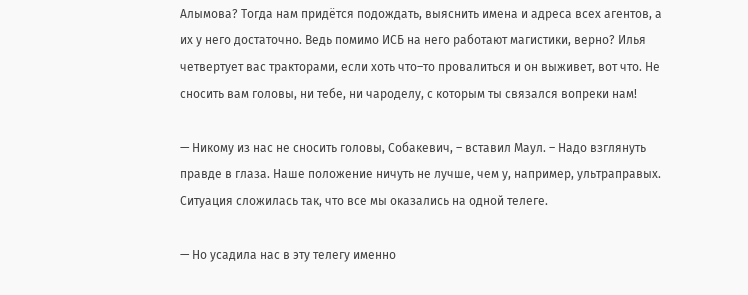Алымова? Тогда нам придётся подождать, выяснить имена и адреса всех агентов, а их у него достаточно. Ведь помимо ИСБ на него работают магистики, верно? Илья четвертует вас тракторами, если хоть что–то провалиться и он выживет, вот что. Не сносить вам головы, ни тебе, ни чароделу, с которым ты связался вопреки нам!

— Никому из нас не сносить головы, Собакевич, – вставил Маул. – Надо взглянуть правде в глаза. Наше положение ничуть не лучше, чем у, например, ультраправых. Ситуация сложилась так, что все мы оказались на одной телеге.

— Но усадила нас в эту телегу именно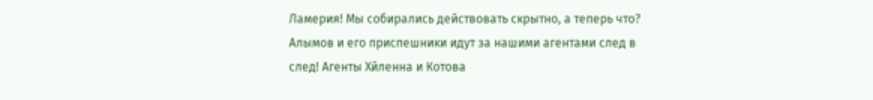Ламерия! Мы собирались действовать скрытно, а теперь что? Алымов и его приспешники идут за нашими агентами след в след! Агенты Хйленна и Котова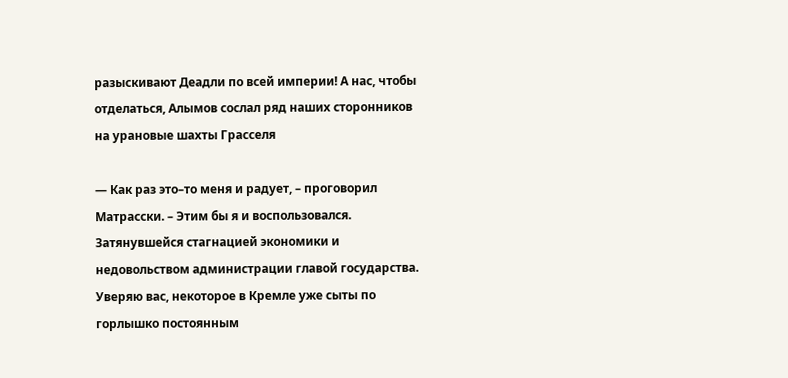разыскивают Деадли по всей империи! А нас, чтобы отделаться, Алымов сослал ряд наших сторонников на урановые шахты Грасселя

— Как раз это–то меня и радует, – проговорил Матрасски. – Этим бы я и воспользовался. Затянувшейся стагнацией экономики и недовольством администрации главой государства. Уверяю вас, некоторое в Кремле уже сыты по горлышко постоянным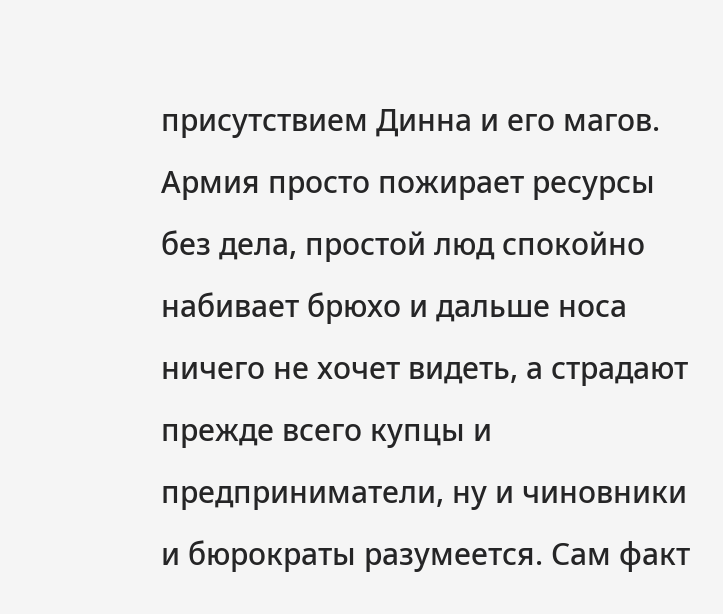присутствием Динна и его магов. Армия просто пожирает ресурсы без дела, простой люд спокойно набивает брюхо и дальше носа ничего не хочет видеть, а страдают прежде всего купцы и предприниматели, ну и чиновники и бюрократы разумеется. Сам факт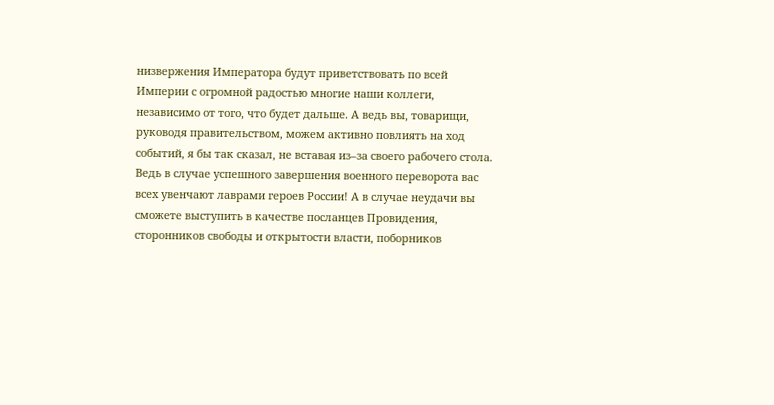низвержения Императора будут приветствовать по всей Империи с огромной радостью многие наши коллеги, независимо от того, что будет дальше. А ведь вы, товарищи, руководя правительством, можем активно повлиять на ход событий, я бы так сказал, не вставая из–за своего рабочего стола. Ведь в случае успешного завершения военного переворота вас всех увенчают лаврами героев России! А в случае неудачи вы сможете выступить в качестве посланцев Провидения, сторонников свободы и открытости власти, поборников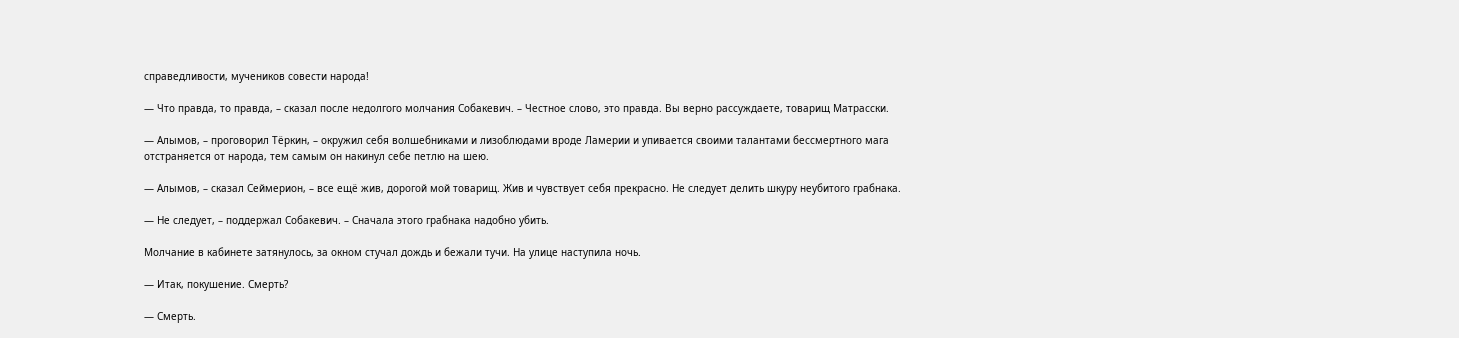справедливости, мучеников совести народа!

— Что правда, то правда, – сказал после недолгого молчания Собакевич. – Честное слово, это правда. Вы верно рассуждаете, товарищ Матрасски.

— Алымов, – проговорил Тёркин, – окружил себя волшебниками и лизоблюдами вроде Ламерии и упивается своими талантами бессмертного мага отстраняется от народа, тем самым он накинул себе петлю на шею.

— Алымов, – сказал Сеймерион, – все ещё жив, дорогой мой товарищ. Жив и чувствует себя прекрасно. Не следует делить шкуру неубитого грабнака.

— Не следует, – поддержал Собакевич. – Сначала этого грабнака надобно убить.

Молчание в кабинете затянулось, за окном стучал дождь и бежали тучи. На улице наступила ночь.

— Итак, покушение. Смерть?

— Смерть.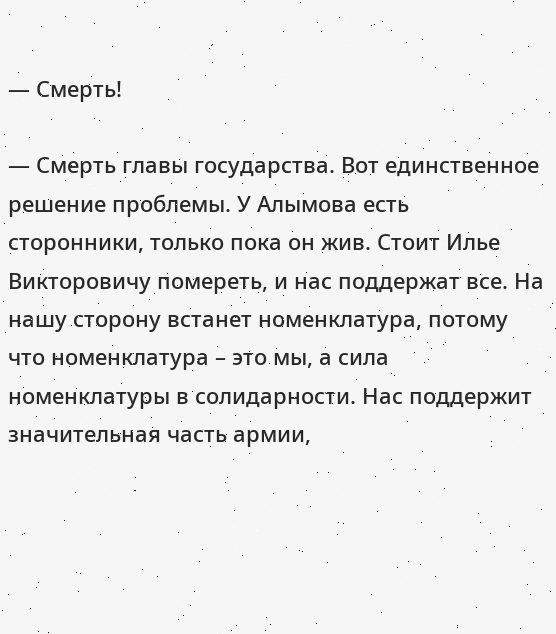— Смерть!

— Смерть главы государства. Вот единственное решение проблемы. У Алымова есть сторонники, только пока он жив. Стоит Илье Викторовичу помереть, и нас поддержат все. На нашу сторону встанет номенклатура, потому что номенклатура – это мы, а сила номенклатуры в солидарности. Нас поддержит значительная часть армии,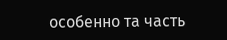особенно та часть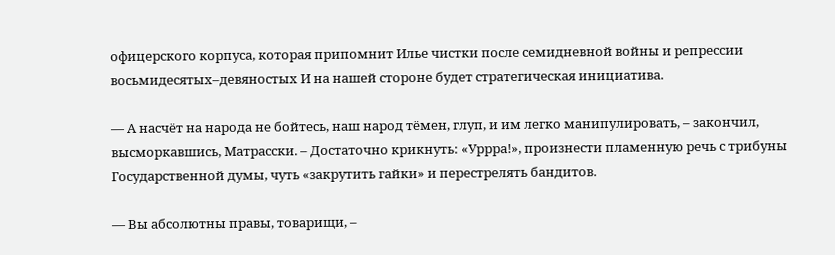офицерского корпуса, которая припомнит Илье чистки после семидневной войны и репрессии восьмидесятых–девяностых И на нашей стороне будет стратегическая инициатива.

— А насчёт на народа не бойтесь, наш народ тёмен, глуп, и им легко манипулировать, – закончил, высморкавшись, Матрасски. – Достаточно крикнуть: «Уррра!», произнести пламенную речь с трибуны Государственной думы, чуть «закрутить гайки» и перестрелять бандитов.

— Вы абсолютны правы, товарищи, –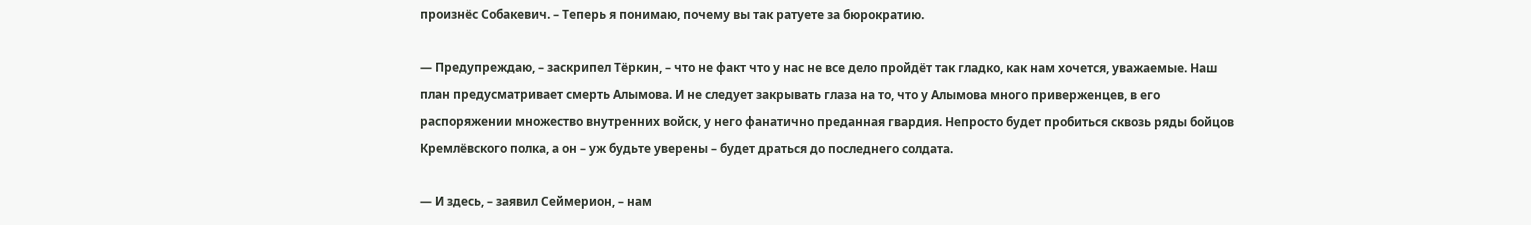произнёс Собакевич. – Теперь я понимаю, почему вы так ратуете за бюрократию.

— Предупреждаю, – заскрипел Тёркин, – что не факт что у нас не все дело пройдёт так гладко, как нам хочется, уважаемые. Наш план предусматривает смерть Алымова. И не следует закрывать глаза на то, что у Алымова много приверженцев, в его распоряжении множество внутренних войск, у него фанатично преданная гвардия. Непросто будет пробиться сквозь ряды бойцов Кремлёвского полка, а он – уж будьте уверены – будет драться до последнего солдата.

— И здесь, – заявил Сеймерион, – нам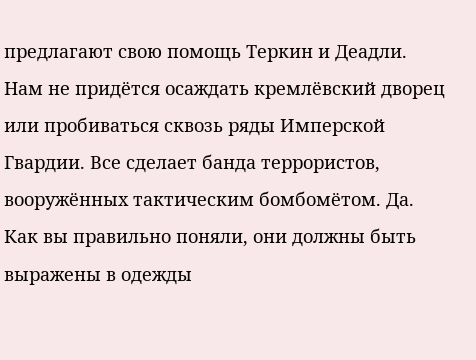предлагают свою помощь Теркин и Деадли. Нам не придётся осаждать кремлёвский дворец или пробиваться сквозь ряды Имперской Гвардии. Все сделает банда террористов, вооружённых тактическим бомбомётом. Да. Как вы правильно поняли, они должны быть выражены в одежды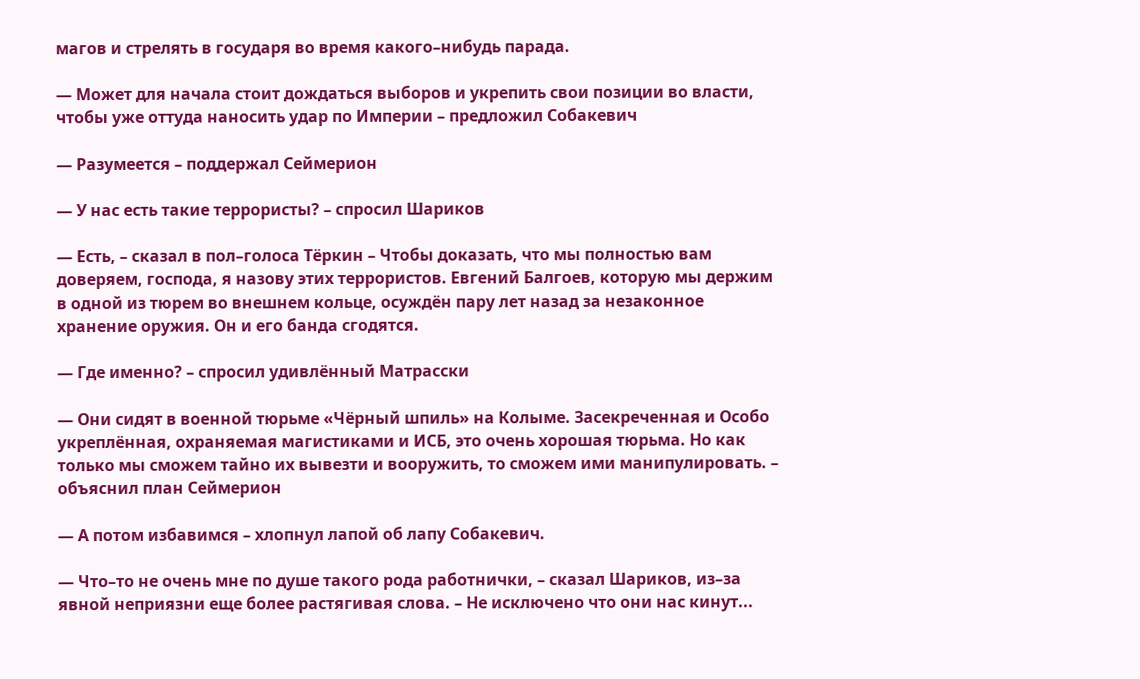магов и стрелять в государя во время какого–нибудь парада.

— Может для начала стоит дождаться выборов и укрепить свои позиции во власти, чтобы уже оттуда наносить удар по Империи – предложил Собакевич

— Разумеется – поддержал Сеймерион

— У нас есть такие террористы? – спросил Шариков

— Есть, – сказал в пол–голоса Тёркин – Чтобы доказать, что мы полностью вам доверяем, господа, я назову этих террористов. Евгений Балгоев, которую мы держим в одной из тюрем во внешнем кольце, осуждён пару лет назад за незаконное хранение оружия. Он и его банда сгодятся.

— Где именно? – спросил удивлённый Матрасски

— Они сидят в военной тюрьме «Чёрный шпиль» на Колыме. Засекреченная и Особо укреплённая, охраняемая магистиками и ИСБ, это очень хорошая тюрьма. Но как только мы сможем тайно их вывезти и вооружить, то сможем ими манипулировать. – объяснил план Сеймерион

— А потом избавимся – хлопнул лапой об лапу Собакевич.

— Что–то не очень мне по душе такого рода работнички, – сказал Шариков, из–за явной неприязни еще более растягивая слова. – Не исключено что они нас кинут...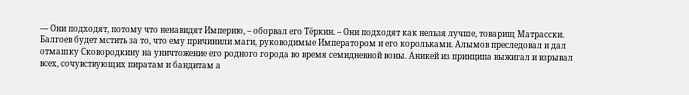— Они подходят, потому что ненавидят Империю, – оборвал его Тёркин. – Они подходят как нельзя лучше, товарищ Матрасски. Балгоев будет мстить за то, что ему причинили маги, руководимые Императором и его корольками. Алымов преследовал и дал отмашку Сковородкину на уничтожение его родного города во время семидневной воны. Аникей из принципа выжигал и взрывал всех, сочувствующих пиратам и бандитам а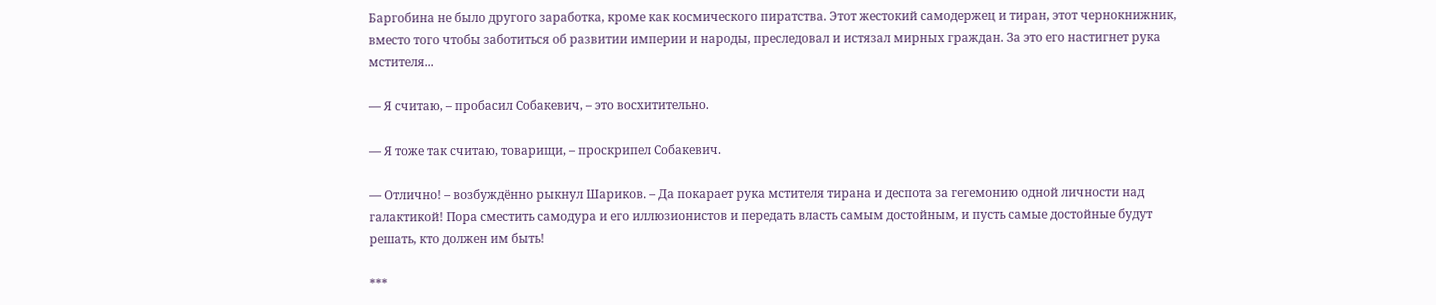Баргобина не было другого заработка, кроме как космического пиратства. Этот жестокий самодержец и тиран, этот чернокнижник, вместо того чтобы заботиться об развитии империи и народы, преследовал и истязал мирных граждан. За это его настигнет рука мстителя...

— Я считаю, – пробасил Собакевич, – это восхитительно.

— Я тоже так считаю, товарищи, – проскрипел Собакевич.

— Отлично! – возбуждённо рыкнул Шариков. – Да покарает рука мстителя тирана и деспота за гегемонию одной личности над галактикой! Пора сместить самодура и его иллюзионистов и передать власть самым достойным, и пусть самые достойные будут решать, кто должен им быть!

***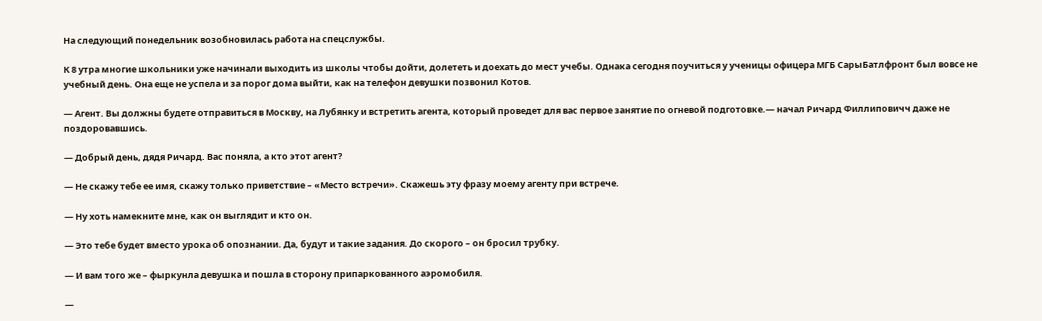На следующий понедельник возобновилась работа на спецслужбы.

К 8 утра многие школьники уже начинали выходить из школы чтобы дойти, долететь и доехать до мест учебы. Однака сегодня поучиться у ученицы офицера МГБ СарыБатлфронт был вовсе не учебный день. Она еще не успела и за порог дома выйти, как на телефон девушки позвонил Котов.

— Агент. Вы должны будете отправиться в Москву, на Лубянку и встретить агента, который проведет для вас первое занятие по огневой подготовке.— начал Ричард Филлиповичч даже не поздоровавшись.

— Добрый день, дядя Ричард. Вас поняла, а кто этот агент?

— Не скажу тебе ее имя, скажу только приветствие – «Место встречи». Скажешь эту фразу моему агенту при встрече.

— Ну хоть намекните мне, как он выглядит и кто он.

— Это тебе будет вместо урока об опознании. Да, будут и такие задания. До скорого – он бросил трубку.

— И вам того же – фыркунла девушка и пошла в сторону припаркованного аэромобиля.

—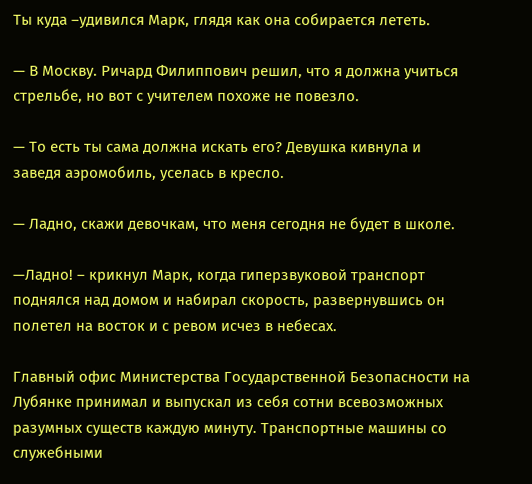Ты куда –удивился Марк, глядя как она собирается лететь.

— В Москву. Ричард Филиппович решил, что я должна учиться стрельбе, но вот с учителем похоже не повезло.

— То есть ты сама должна искать его? Девушка кивнула и заведя аэромобиль, уселась в кресло.

— Ладно, скажи девочкам, что меня сегодня не будет в школе.

—Ладно! – крикнул Марк, когда гиперзвуковой транспорт поднялся над домом и набирал скорость, развернувшись он полетел на восток и с ревом исчез в небесах.

Главный офис Министерства Государственной Безопасности на Лубянке принимал и выпускал из себя сотни всевозможных разумных существ каждую минуту. Транспортные машины со служебными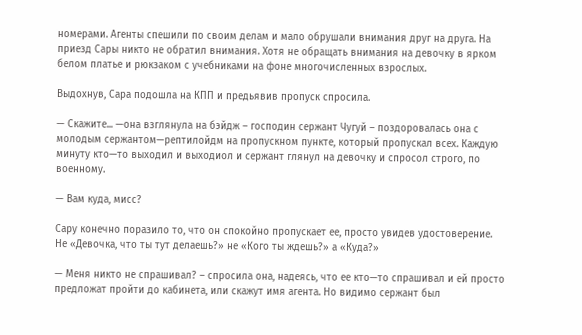номерами. Агенты спешили по своим делам и мало обрушали внимания друг на друга. На приезд Сары никто не обратил внимания. Хотя не обращать внимания на девочку в ярком белом платье и рюкзаком с учебниками на фоне многочисленных взрослых.

Выдохнув, Сара подошла на КПП и предьявив пропуск спросила.

— Скажите... —она взглянула на бэйдж – господин сержант Чугуй – поздоровалась она с молодым сержантом—рептилойдм на пропускном пункте, который пропускал всех. Каждую минуту кто—то выходил и выходиол и сержант глянул на девочку и спросол строго, по военному.

— Вам куда, мисс?

Сару конечно поразило то, что он спокойно пропускает ее, просто увидев удостоверение. Не «Девочка, что ты тут делаешь?» не «Кого ты ждешь?» а «Куда?»

— Меня никто не спрашивал? – спросила она, надеясь, что ее кто—то спрашивал и ей просто предложат пройти до кабинета, или скажут имя агента. Но видимо сержант был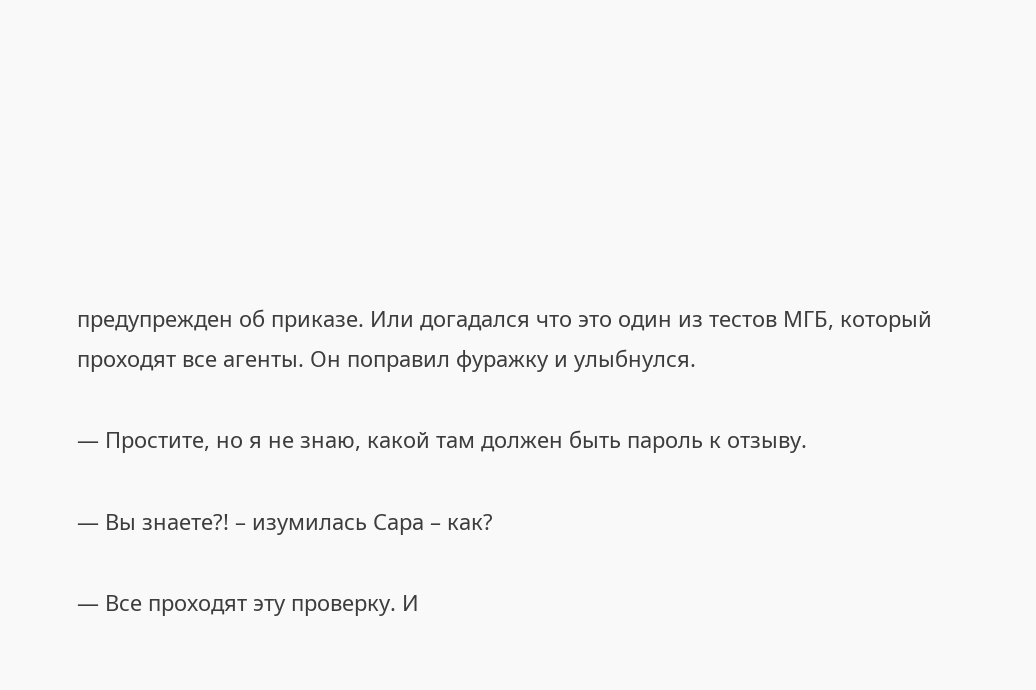предупрежден об приказе. Или догадался что это один из тестов МГБ, который проходят все агенты. Он поправил фуражку и улыбнулся.

— Простите, но я не знаю, какой там должен быть пароль к отзыву.

— Вы знаете?! – изумилась Сара – как?

— Все проходят эту проверку. И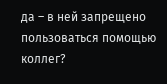да – в ней запрещено пользоваться помощью коллег?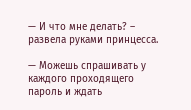— И что мне делать? – развела руками принцесса.

— Можешь спрашивать у каждого проходящего пароль и ждать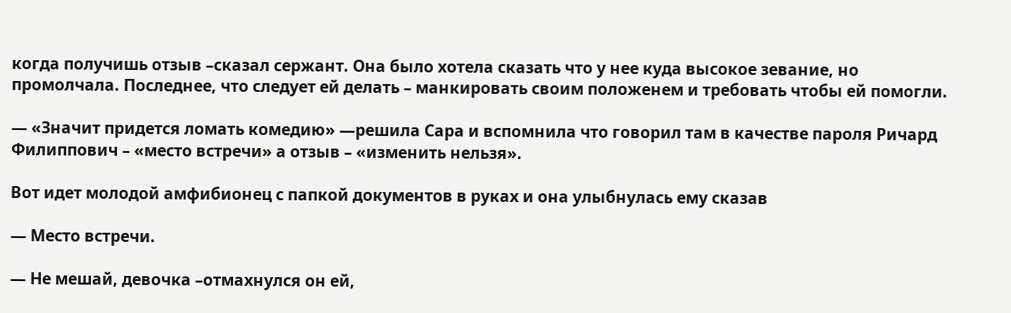когда получишь отзыв –сказал сержант. Она было хотела сказать что у нее куда высокое зевание, но промолчала. Последнее, что следует ей делать – манкировать своим положенем и требовать чтобы ей помогли.

— «Значит придется ломать комедию» —решила Сара и вспомнила что говорил там в качестве пароля Ричард Филиппович – «место встречи» а отзыв – «изменить нельзя».

Вот идет молодой амфибионец с папкой документов в руках и она улыбнулась ему сказав

— Место встречи.

— Не мешай, девочка –отмахнулся он ей,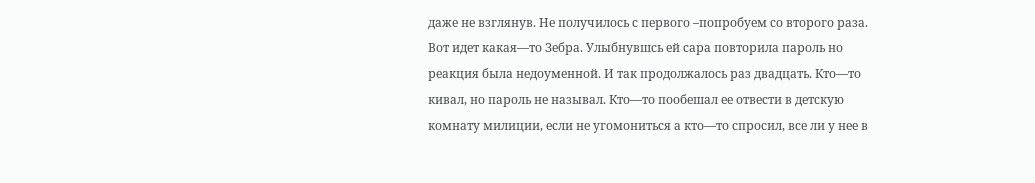даже не взглянув. Не получилось с первого –попробуем со второго раза. Вот идет какая—то Зебра. Улыбнувшсь ей сара повторила пароль но реакция была недоуменной. И так продолжалось раз двадцать. Кто—то кивал, но пароль не называл. Кто—то пообешал ее отвести в детскую комнату милиции, если не угомониться а кто—то спросил, все ли у нее в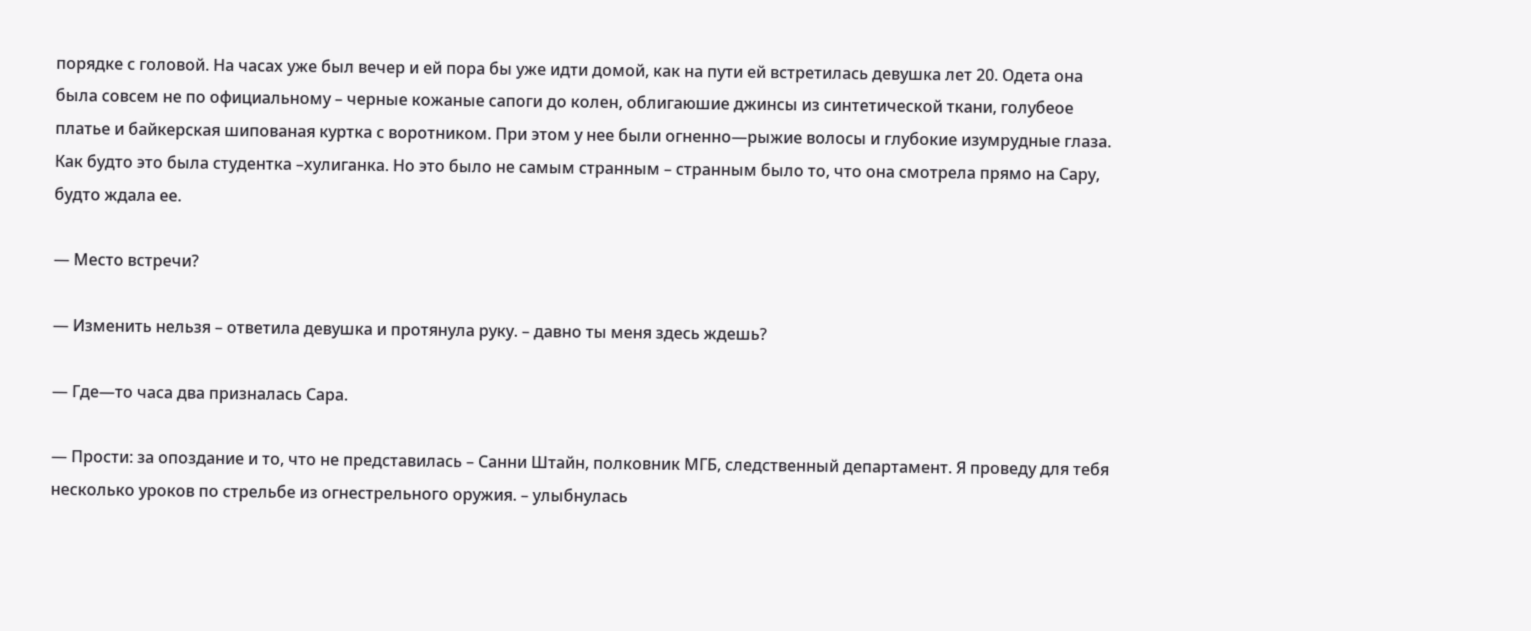порядке с головой. На часах уже был вечер и ей пора бы уже идти домой, как на пути ей встретилась девушка лет 20. Одета она была совсем не по официальному – черные кожаные сапоги до колен, облигаюшие джинсы из синтетической ткани, голубеое платье и байкерская шипованая куртка с воротником. При этом у нее были огненно—рыжие волосы и глубокие изумрудные глаза. Как будто это была студентка –хулиганка. Но это было не самым странным – странным было то, что она смотрела прямо на Сару, будто ждала ее.

— Место встречи?

— Изменить нельзя – ответила девушка и протянула руку. – давно ты меня здесь ждешь?

— Где—то часа два призналась Сара.

— Прости: за опоздание и то, что не представилась – Санни Штайн, полковник МГБ, следственный департамент. Я проведу для тебя несколько уроков по стрельбе из огнестрельного оружия. – улыбнулась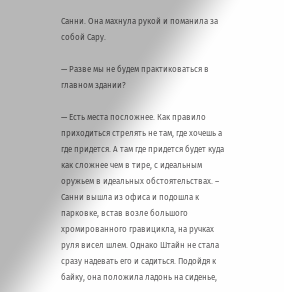Санни. Она махнула рукой и поманила за собой Сару.

— Разве мы не будем практиковаться в главном здании?

— Есть места посложнее. Как правило приходиться стрелять не там, где хочешь а где придется. А там где придется будет куда как сложнее чем в тире, с идеальным оружьем в идеальных обстоятельствах. – Санни вышла из офиса и подошла к парковке, встав возле большого хромированного гравицикла, на ручках руля висел шлем. Однако Штайн не стала сразу надевать его и садиться. Подойдя к байку, она положила ладонь на сиденье,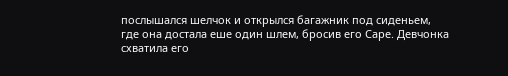послышался шелчок и открылся багажник под сиденьем, где она достала еше один шлем, бросив его Саре. Девчонка схватила его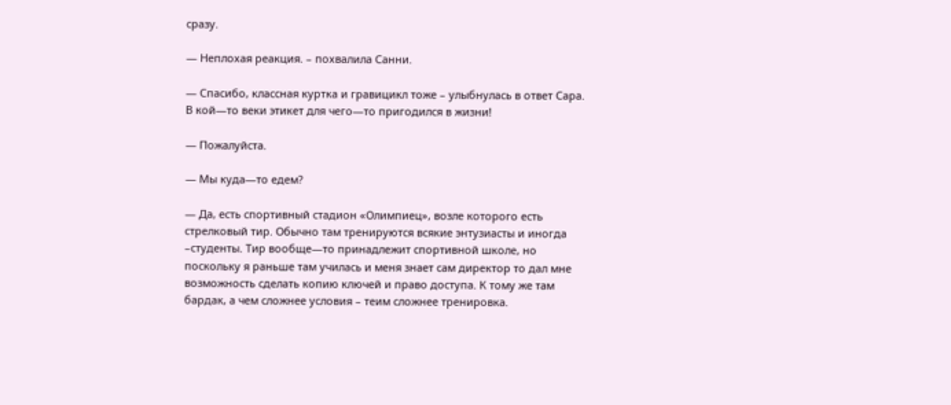сразу.

— Неплохая реакция. – похвалила Санни.

— Спасибо, классная куртка и гравицикл тоже – улыбнулась в ответ Сара. В кой—то веки этикет для чего—то пригодился в жизни!

— Пожалуйста.

— Мы куда—то едем?

— Да, есть спортивный стадион «Олимпиец», возле которого есть стрелковый тир. Обычно там тренируются всякие энтузиасты и иногда –студенты. Тир вообще—то принадлежит спортивной школе, но поскольку я раньше там училась и меня знает сам директор то дал мне возможность сделать копию ключей и право доступа. К тому же там бардак, а чем сложнее условия – теим сложнее тренировка.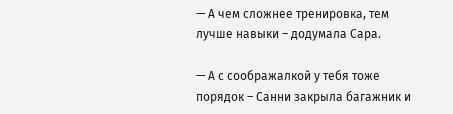— А чем сложнее тренировка, тем лучше навыки – додумала Сара.

— А с соображалкой у тебя тоже порядок – Санни закрыла багажник и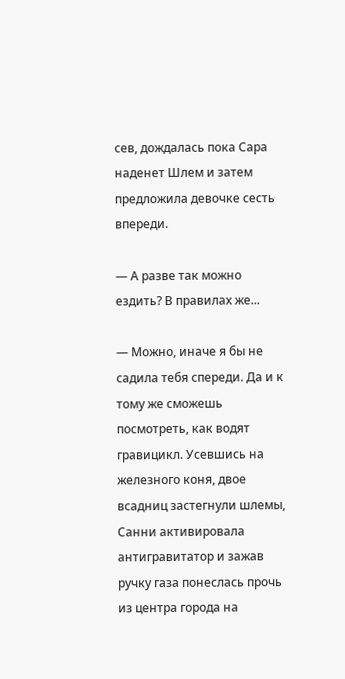сев, дождалась пока Сара наденет Шлем и затем предложила девочке сесть впереди.

— А разве так можно ездить? В правилах же...

— Можно, иначе я бы не садила тебя спереди. Да и к тому же сможешь посмотреть, как водят гравицикл. Усевшись на железного коня, двое всадниц застегнули шлемы, Санни активировала антигравитатор и зажав ручку газа понеслась прочь из центра города на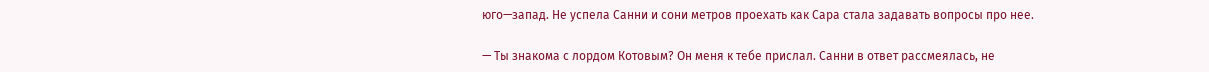юго—запад. Не успела Санни и сони метров проехать как Сара стала задавать вопросы про нее.

— Ты знакома с лордом Котовым? Он меня к тебе прислал. Санни в ответ рассмеялась, не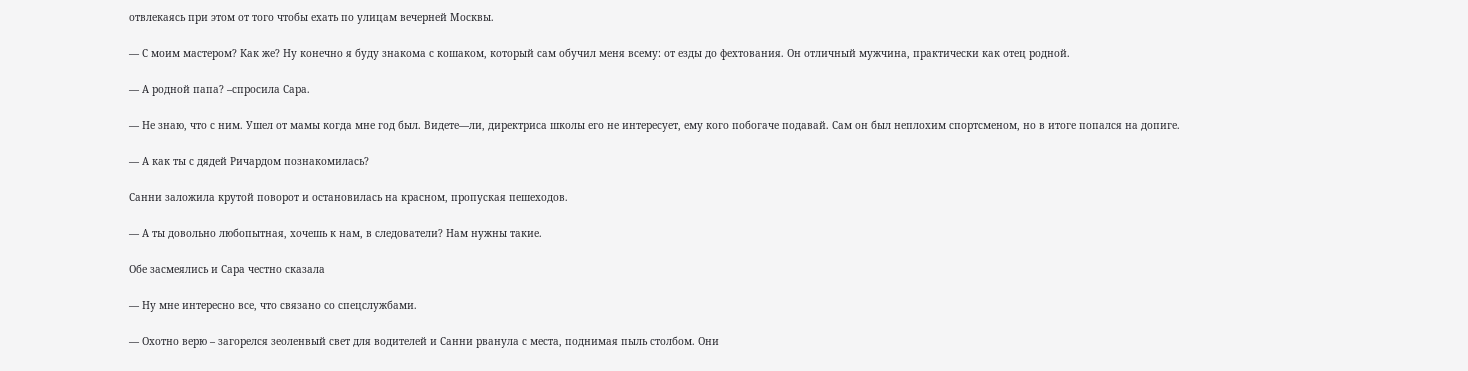отвлекаясь при этом от того чтобы ехать по улицам вечерней Москвы.

— С моим мастером? Как же? Ну конечно я буду знакома с кошаком, который сам обучил меня всему: от езды до фехтования. Он отличный мужчина, практически как отец родной.

— А родной папа? –спросила Сара.

— Не знаю, что с ним. Ушел от мамы когда мне год был. Видете—ли, директриса школы его не интересует, ему кого побогаче подавай. Сам он был неплохим спортсменом, но в итоге попался на допиге.

— А как ты с дядей Ричардом познакомилась?

Санни заложила крутой поворот и остановилась на красном, пропуская пешеходов.

— А ты довольно любопытная, хочешь к нам, в следователи? Нам нужны такие.

Обе засмеялись и Сара честно сказала

— Ну мне интересно все, что связано со спецслужбами.

— Охотно верю – загорелся зеоленвый свет для водителей и Санни рванула с места, поднимая пыль столбом. Они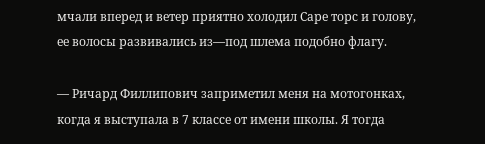мчали вперед и ветер приятно холодил Саре торс и голову, ее волосы развивались из—под шлема подобно флагу.

— Ричард Филлипович заприметил меня на мотогонках, когда я выступала в 7 классе от имени школы. Я тогда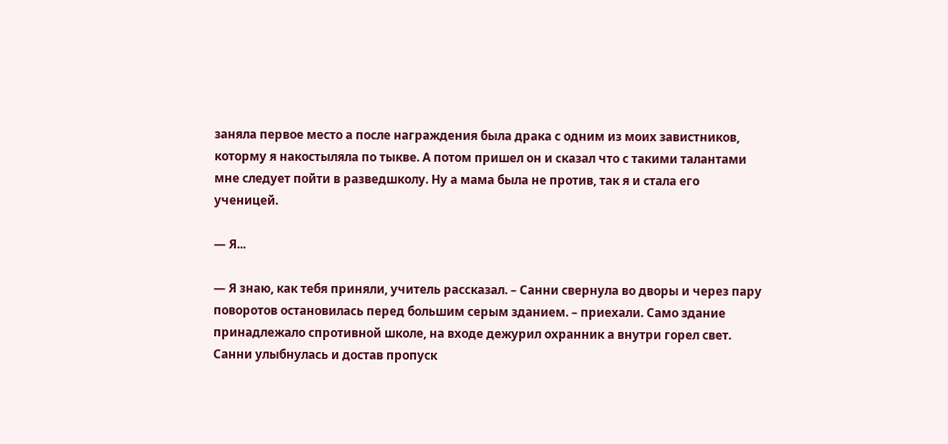заняла первое место а после награждения была драка с одним из моих завистников, которму я накостыляла по тыкве. А потом пришел он и сказал что с такими талантами мне следует пойти в разведшколу. Ну а мама была не против, так я и стала его ученицей.

— Я...

— Я знаю, как тебя приняли, учитель рассказал. – Санни свернула во дворы и через пару поворотов остановилась перед большим серым зданием. – приехали. Само здание принадлежало спротивной школе, на входе дежурил охранник а внутри горел свет. Санни улыбнулась и достав пропуск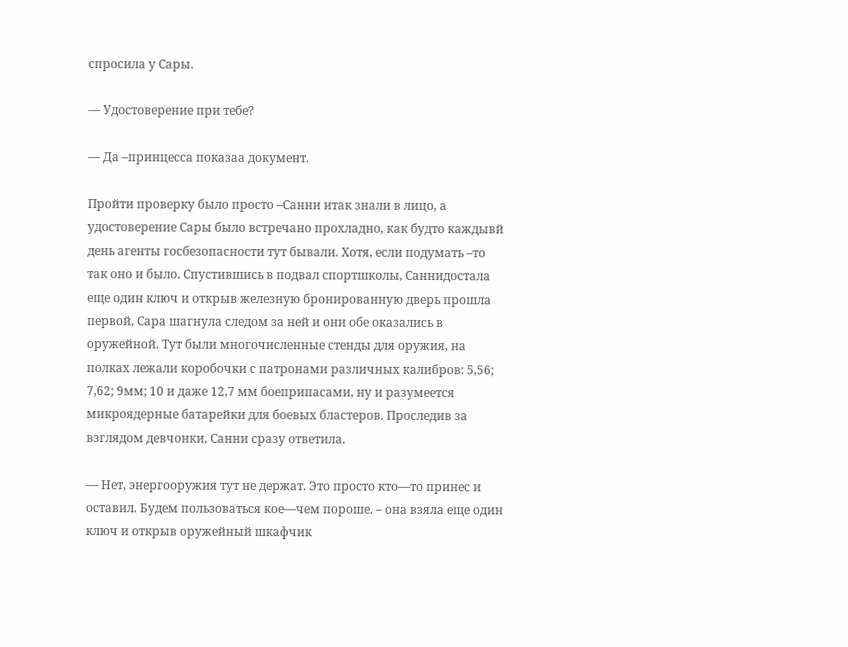спросила у Сары.

— Удостоверение при тебе?

— Да –принцесса показаа документ.

Пройти проверку было просто –Санни итак знали в лицо, а удостоверение Сары было встречано прохладно, как будто каждывй день агенты госбезопасности тут бывали. Хотя, если подумать –то так оно и было. Спустившись в подвал спортшколы, Саннидостала еще один ключ и открыв железную бронированную дверь прошла первой, Сара шагнула следом за ней и они обе оказались в оружейной. Тут были многочисленные стенды для оружия, на полках лежали коробочки с патронами различных калибров: 5,56; 7,62; 9мм; 10 и даже 12,7 мм боеприпасами, ну и разумеется микроядерные батарейки для боевых бластеров. Проследив за взглядом девчонки, Санни сразу ответила.

— Нет, энергооружия тут не держат. Это просто кто—то принес и оставил. Будем пользоваться кое—чем пороше. – она взяла еще один ключ и открыв оружейный шкафчик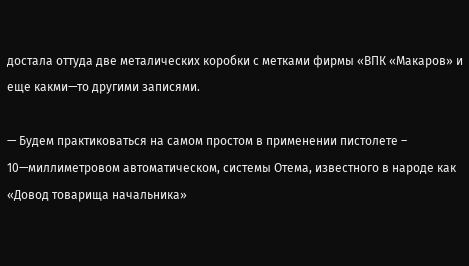достала оттуда две металических коробки с метками фирмы «ВПК «Макаров» и еще какми—то другими записями.

— Будем практиковаться на самом простом в применении пистолете – 10—миллиметровом автоматическом, системы Отема, известного в народе как «Довод товарища начальника»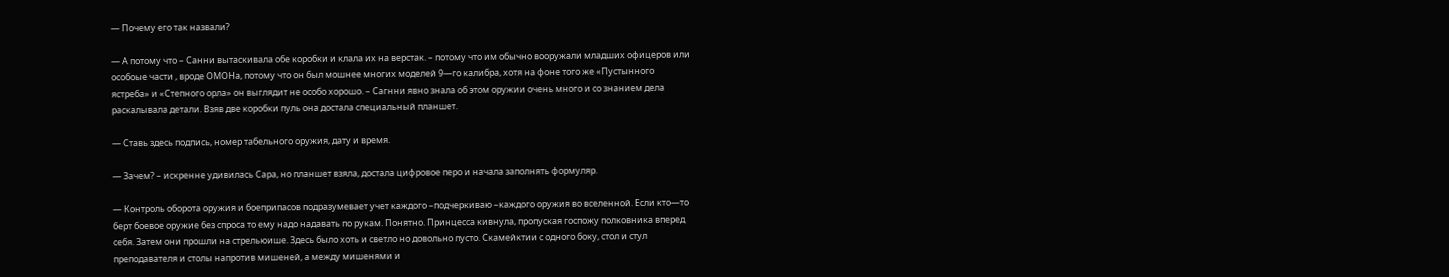— Почему его так назвали?

— А потому что – Санни вытаскивала обе коробки и клала их на верстак. – потому что им обычно вооружали младших офицеров или особоые части , вроде ОМОНа, потому что он был мошнее многих моделей 9—го калибра, хотя на фоне того же «Пустынного ястреба» и «Степного орла» он выглядит не особо хорошо. – Сагнни явно знала об этом оружии очень много и со знанием дела раскалывала детали. Взяв две коробки пуль она достала специальный планшет.

— Ставь здесь подпись, номер табельного оружия, дату и время.

— Зачем? – искренне удивилась Сара, но планшет взяла, достала цифровое перо и начала заполнять формуляр.

— Контроль оборота оружия и боеприпасов подразумевает учет каждого –подчеркиваю –каждого оружия во вселенной. Если кто—то берт боевое оружие без спроса то ему надо надавать по рукам. Понятно. Принцесса кивнула, пропуская госпожу полковника вперед себя. Затем они прошли на стрельюише. Здесь было хоть и светло но довольно пусто. Скамейктии с одного боку, стол и стул преподавателя и столы напротив мишеней, а между мишенями и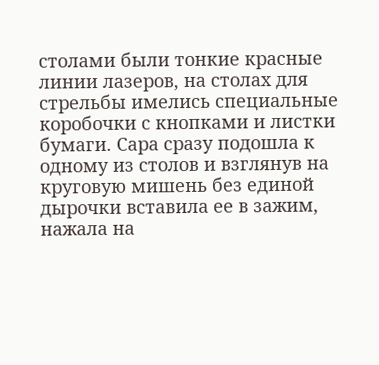столами были тонкие красные линии лазеров, на столах для стрельбы имелись специальные коробочки с кнопками и листки бумаги. Сара сразу подошла к одному из столов и взглянув на круговую мишень без единой дырочки вставила ее в зажим, нажала на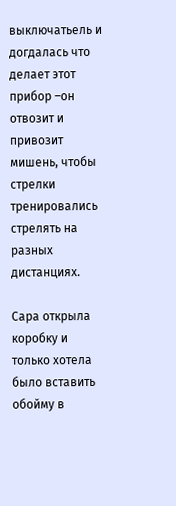выключатьель и догдалась что делает этот прибор –он отвозит и привозит мишень, чтобы стрелки тренировались стрелять на разных дистанциях.

Сара открыла коробку и только хотела было вставить обойму в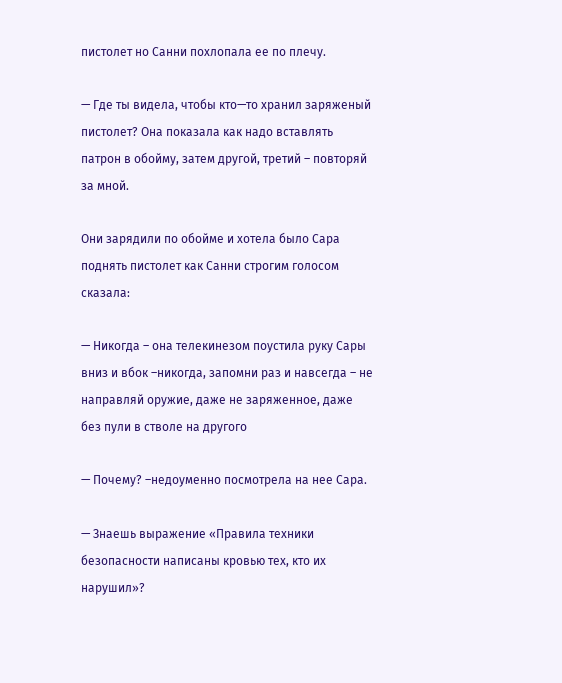пистолет но Санни похлопала ее по плечу.

— Где ты видела, чтобы кто—то хранил заряженый пистолет? Она показала как надо вставлять патрон в обойму, затем другой, третий – повторяй за мной.

Они зарядили по обойме и хотела было Сара поднять пистолет как Санни строгим голосом сказала:

— Никогда – она телекинезом поустила руку Сары вниз и вбок –никогда, запомни раз и навсегда – не направляй оружие, даже не заряженное, даже без пули в стволе на другого

— Почему? –недоуменно посмотрела на нее Сара.

— Знаешь выражение «Правила техники безопасности написаны кровью тех, кто их нарушил»?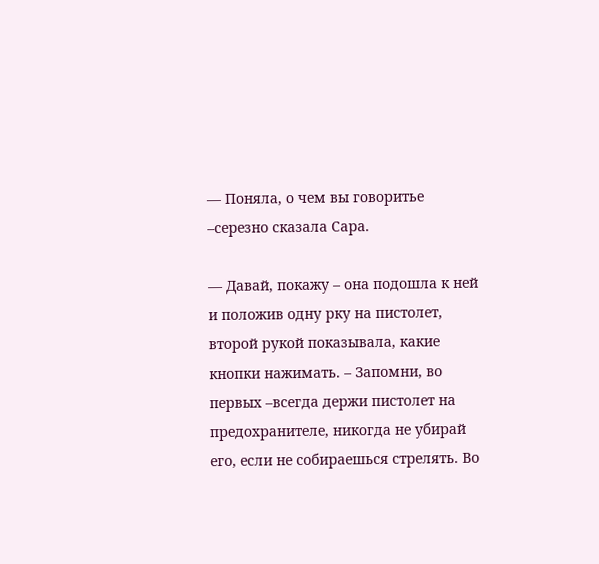— Поняла, о чем вы говоритье –серезно сказала Сара.

— Давай, покажу – она подошла к ней и положив одну рку на пистолет, второй рукой показывала, какие кнопки нажимать. – Запомни, во первых –всегда держи пистолет на предохранителе, никогда не убирай его, если не собираешься стрелять. Во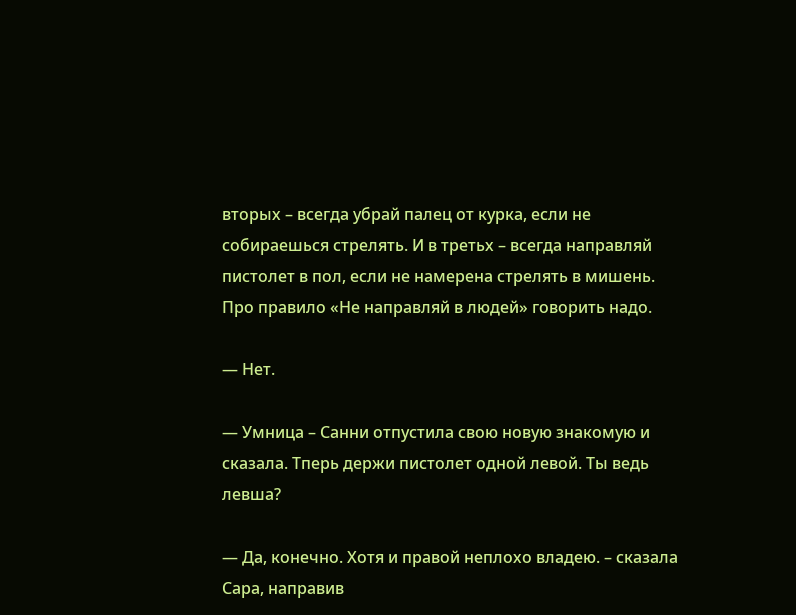вторых – всегда убрай палец от курка, если не собираешься стрелять. И в третьх – всегда направляй пистолет в пол, если не намерена стрелять в мишень. Про правило «Не направляй в людей» говорить надо.

— Нет.

— Умница – Санни отпустила свою новую знакомую и сказала. Тперь держи пистолет одной левой. Ты ведь левша?

— Да, конечно. Хотя и правой неплохо владею. – сказала Сара, направив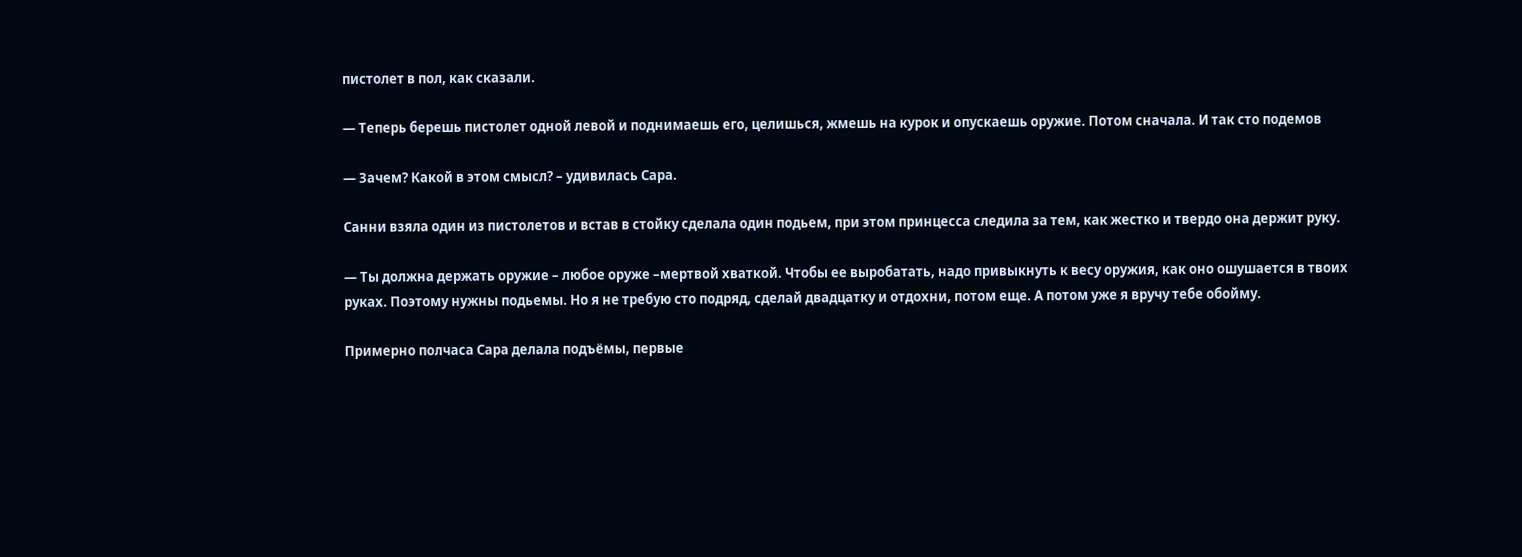пистолет в пол, как сказали.

— Теперь берешь пистолет одной левой и поднимаешь его, целишься, жмешь на курок и опускаешь оружие. Потом сначала. И так сто подемов

— Зачем? Какой в этом смысл? – удивилась Сара.

Санни взяла один из пистолетов и встав в стойку сделала один подьем, при этом принцесса следила за тем, как жестко и твердо она держит руку.

— Ты должна держать оружие – любое оруже –мертвой хваткой. Чтобы ее выробатать, надо привыкнуть к весу оружия, как оно ошушается в твоих руках. Поэтому нужны подьемы. Но я не требую сто подряд, сделай двадцатку и отдохни, потом еще. А потом уже я вручу тебе обойму.

Примерно полчаса Сара делала подъёмы, первые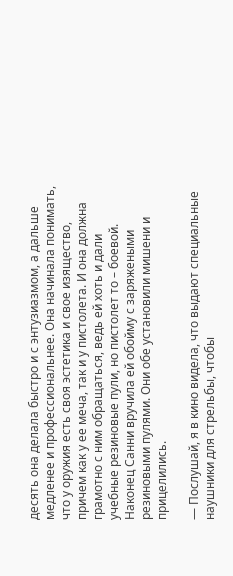десять она делала быстро и с энтузиазмом, а дальше медленее и профессиональнее. Она начинала понимать, что у оружия есть своя эстетика и свое изящество, причем как у ее меча, так и у пистолета. И она должна грамотно с ним обращаться, ведь ей хоть и дали учебные резиновые пули, но пистолет то – боевой. Наконец Санни вручила ей обойму с заряжеными резиновыми пулями. Они обе установили мишени и прицелились.

— Послушай, я в кино видела, что выдают специальные наушники для стрельбы, чтобы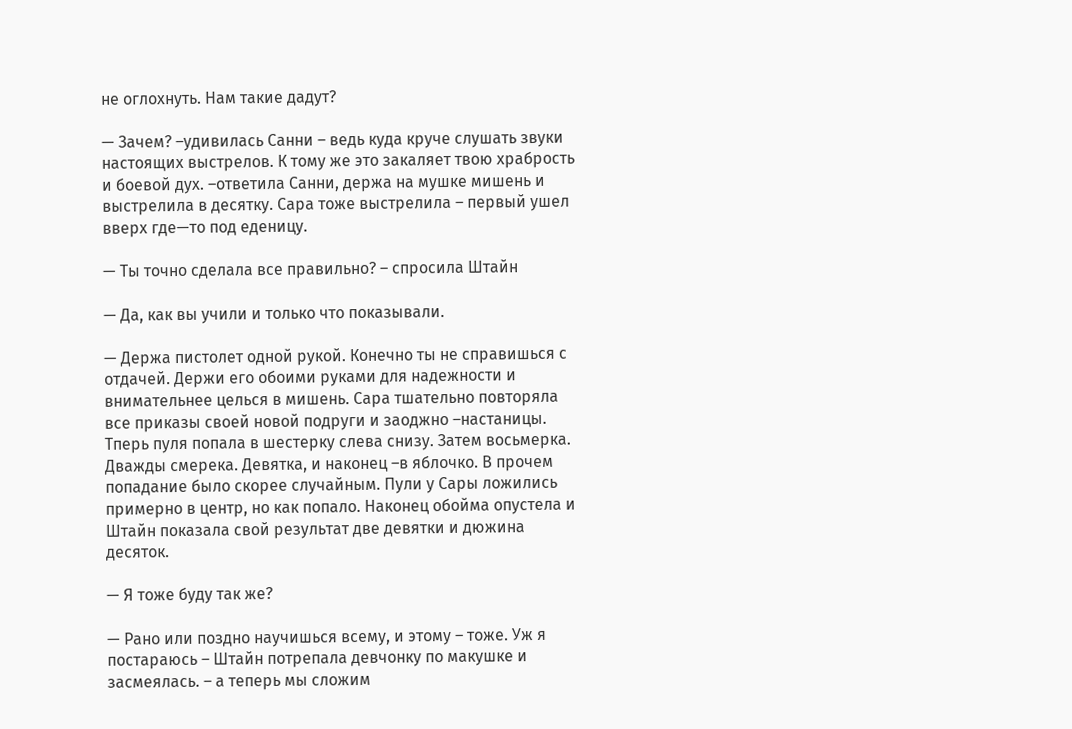не оглохнуть. Нам такие дадут?

— Зачем? –удивилась Санни – ведь куда круче слушать звуки настоящих выстрелов. К тому же это закаляет твою храбрость и боевой дух. –ответила Санни, держа на мушке мишень и выстрелила в десятку. Сара тоже выстрелила – первый ушел вверх где—то под еденицу.

— Ты точно сделала все правильно? – спросила Штайн

— Да, как вы учили и только что показывали.

— Держа пистолет одной рукой. Конечно ты не справишься с отдачей. Держи его обоими руками для надежности и внимательнее целься в мишень. Сара тшательно повторяла все приказы своей новой подруги и заоджно –настаницы. Тперь пуля попала в шестерку слева снизу. Затем восьмерка. Дважды смерека. Девятка, и наконец –в яблочко. В прочем попадание было скорее случайным. Пули у Сары ложились примерно в центр, но как попало. Наконец обойма опустела и Штайн показала свой результат две девятки и дюжина десяток.

— Я тоже буду так же?

— Рано или поздно научишься всему, и этому – тоже. Уж я постараюсь – Штайн потрепала девчонку по макушке и засмеялась. – а теперь мы сложим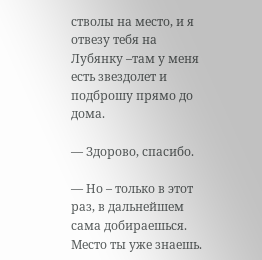стволы на место, и я отвезу тебя на Лубянку –там у меня есть звездолет и подброшу прямо до дома.

— Здорово, спасибо.

— Но – только в этот раз, в дальнейшем сама добираешься. Место ты уже знаешь.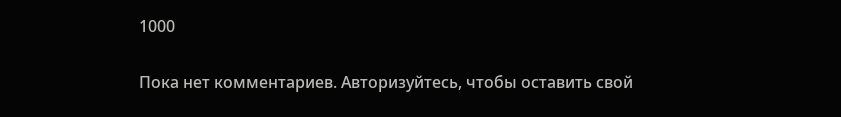1000

Пока нет комментариев. Авторизуйтесь, чтобы оставить свой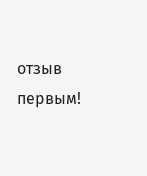отзыв первым!